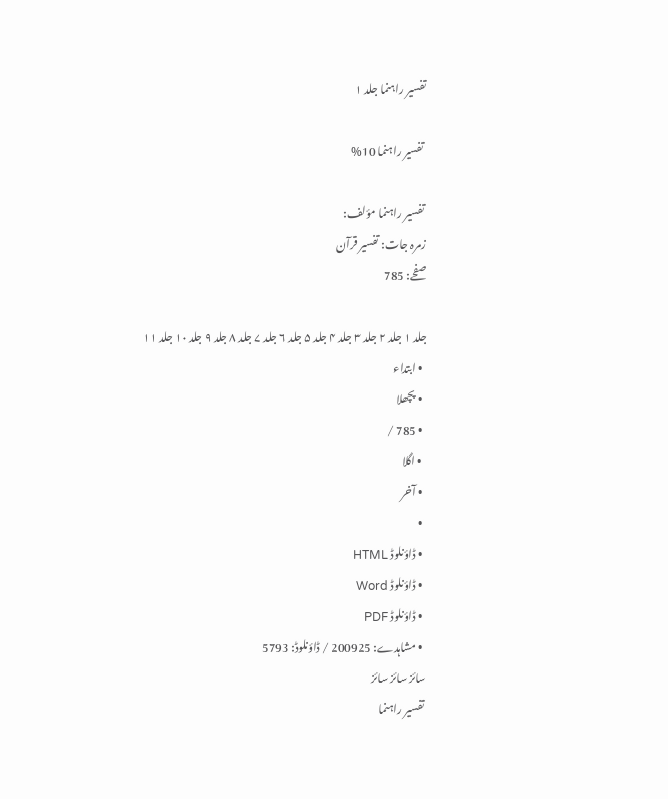تفسير راہنما جلد ۱

 تفسير راہنما 10%

 تفسير راہنما مؤلف:
زمرہ جات: تفسیر قرآن
صفحے: 785

جلد ۱ جلد ۲ جلد ۳ جلد ۴ جلد ۵ جلد ۶ جلد ۷ جلد ۸ جلد ۹ جلد ۱۰ جلد ۱۱
  • ابتداء
  • پچھلا
  • 785 /
  • اگلا
  • آخر
  •
  • ڈاؤنلوڈ HTML
  • ڈاؤنلوڈ Word
  • ڈاؤنلوڈ PDF
  • مشاہدے: 200925 / ڈاؤنلوڈ: 5793
سائز سائز سائز
 تفسير راہنما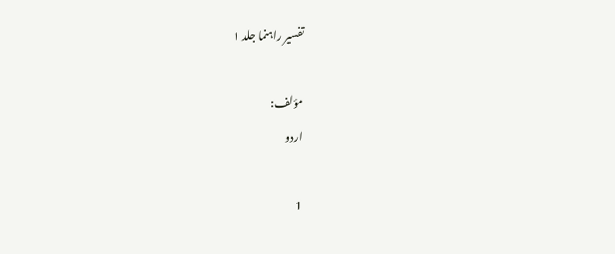تفسير راہنما جلد ۱

مؤلف:
اردو

1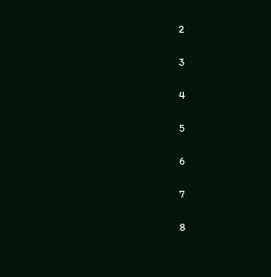2

3

4

5

6

7

8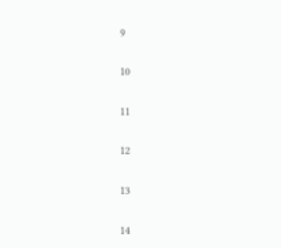9

10

11

12

13

14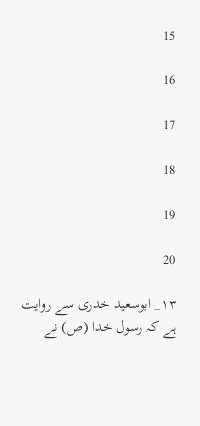15

16

17

18

19

20

۱۳_ ابوسعيد خدرى سے روايت ہے كہ رسول خدا (ص) نے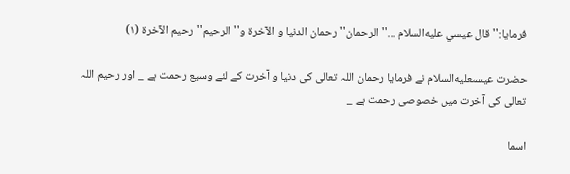فرمايا:''قال عيسي عليه‌السلام ...''الرحمان'' رحمان الدنيا و الآخرة و''الرحيم'' رحيم الآخرة (۱)

حضرت عيسىعليه‌السلام نے فرمايا رحمان اللہ تعالى كى دنيا و آخرت كے لئے وسيع رحمت ہے _ اور رحيم اللہ تعالى كى آخرت ميں خصوصى رحمت ہے _

اسما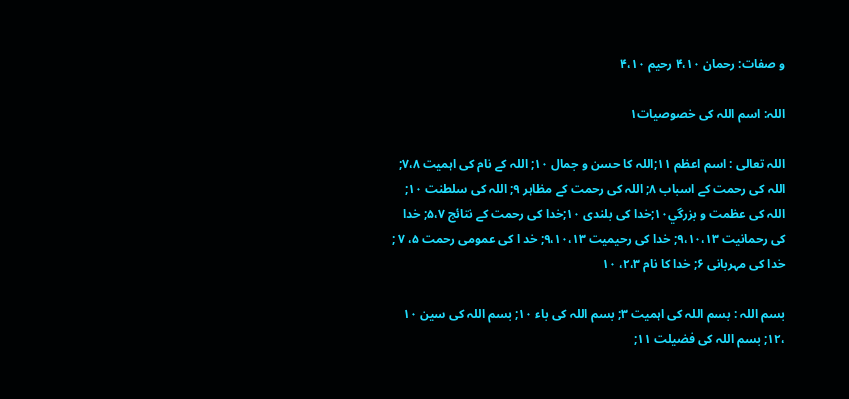و صفات: رحمان ۴،۱۰ رحيم ۴،۱۰

اللہ: اسم اللہ كى خصوصيات۱

اللہ تعالى : اسم اعظم ۱۱;اللہ كا حسن و جمال ۱۰; اللہ كے نام كى اہميت ۷،۸; اللہ كى رحمت كے اسباب ۸; اللہ كى رحمت كے مظاہر ۹; اللہ كى سلطنت ۱۰; اللہ كى عظمت و بزرگي۱۰;خدا كى بلندى ۱۰;خدا كى رحمت كے نتائج ۵،۷; خدا كى رحمانيت ۹،۱۰،۱۳; خدا كى رحيميت ۹،۱۰،۱۳; خد ا كى عمومى رحمت ۵، ۷ ; خدا كى مہربانى ۶; خدا كا نام ۲،۳، ۱۰

بسم اللہ : بسم اللہ كى اہميت ۳; بسم اللہ كى باء ۱۰; بسم اللہ كى سين ۱۰ ،۱۲; بسم اللہ كى فضيلت ۱۱;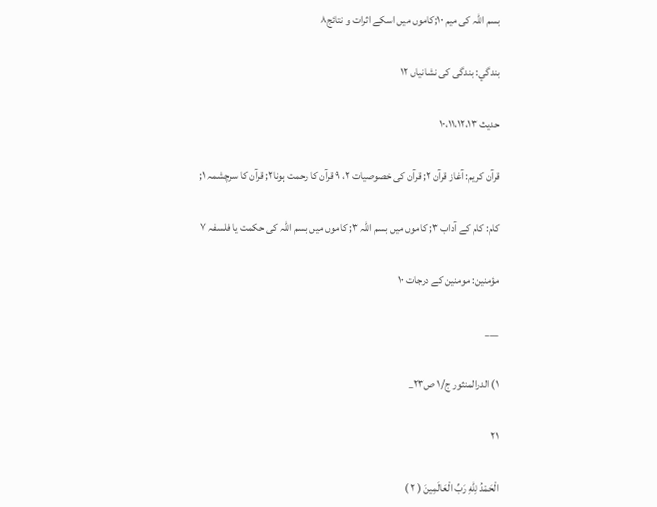بسم اللہ كى ميم ۱۰;كاموں ميں اسكے اثرات و نتائج۸

بندگي: بندگى كى نشانياں ۱۲

حديث ۱۰،۱۱،۱۲،۱۳

قرآن كريم: آغاز قرآن ۲; قرآن كى خصوصيات ۲، ۹ قرآن كا رحمت ہونا۲; قرآن كا سرچشمہ ۱;

كام: كام كے آداب ۳; كاموں ميں بسم اللہ ۳; كاموں ميں بسم اللہ كى حكمت يا فلسفہ ۷

مؤمنين: مومنين كے درجات ۱۰

___

۱) الدرالمنثور ج/۱ ص۲۳_

۲۱

الْحَمْدُ لِلّهِ رَبِّ الْعَالَمِينَ ( ۲ )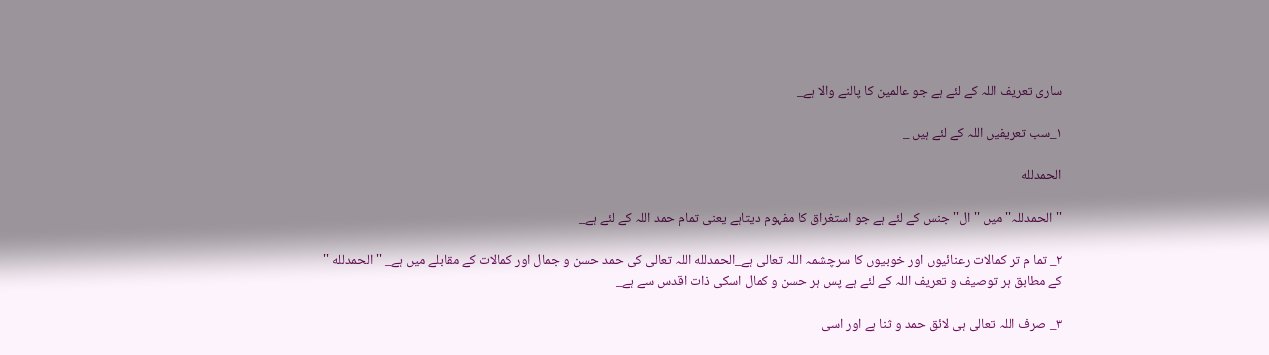سارى تعريف اللہ كے لئے ہے جو عالمين كا پالنے والا ہے_

۱_سب تعريفيں اللہ كے لئے ہيں _

الحمدلله

''الحمدللہ'' ميں ''ال'' جنس كے لئے ہے جو استغراق كا مفہوم ديتاہے يعنى تمام حمد اللہ كے لئے ہے_

۲_ تما م تر كمالات رعنائيوں اور خوبيوں كا سرچشمہ اللہ تعالى ہے_الحمدلله اللہ تعالى كى حمد حسن و جمال اور كمالات كے مقابلے ميں ہے_ ''الحمدلله '' كے مطابق ہر توصيف و تعريف اللہ كے لئے ہے پس ہر حسن و كمال اسكى ذات اقدس سے ہے_

۳_ صرف اللہ تعالى ہى لائق حمد و ثنا ہے اور اسى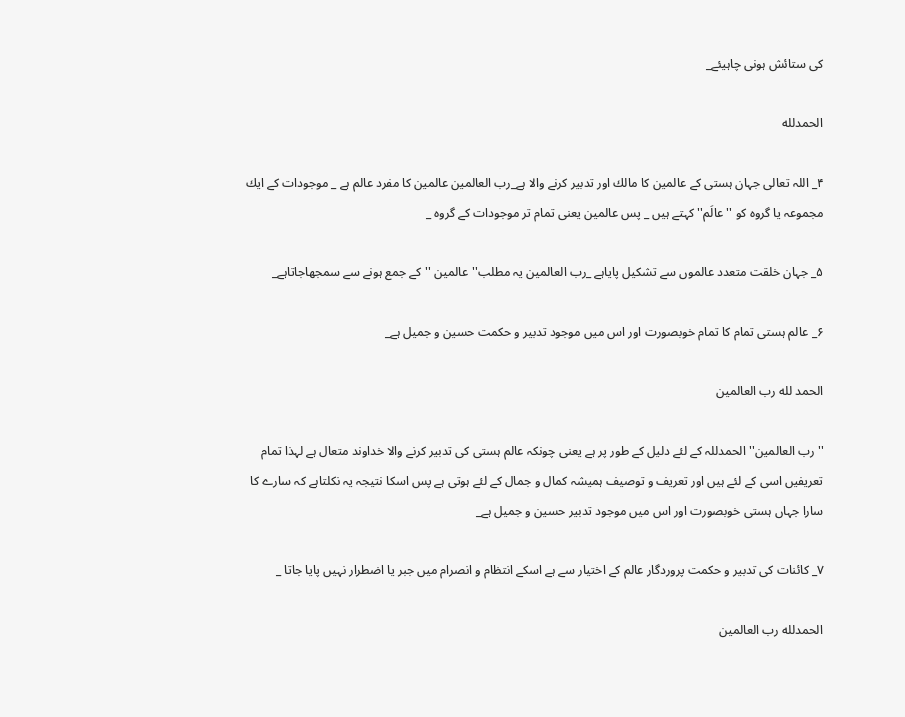كى ستائش ہونى چاہيئے_

الحمدلله

۴_ اللہ تعالى جہان ہستى كے عالمين كا مالك اور تدبير كرنے والا ہے_رب العالمين عالمين كا مفرد عالم ہے _ موجودات كے ايك مجموعہ يا گروہ كو ''عالَم'' كہتے ہيں _ پس عالمين يعنى تمام تر موجودات كے گروہ _

۵_ جہان خلقت متعدد عالموں سے تشكيل پاياہے _رب العالمين يہ مطلب''عالمين ''كے جمع ہونے سے سمجھاجاتاہے_

۶_ عالم ہستى تمام كا تمام خوبصورت اور اس ميں موجود تدبير و حكمت حسين و جميل ہے_

الحمد لله رب العالمين

''رب العالمين'' الحمدللہ كے لئے دليل كے طور پر ہے يعنى چونكہ عالم ہستى كى تدبير كرنے والا خداوند متعال ہے لہذا تمام تعريفيں اسى كے لئے ہيں اور تعريف و توصيف ہميشہ كمال و جمال كے لئے ہوتى ہے پس اسكا نتيجہ يہ نكلتاہے كہ سارے كا سارا جہاں ہستى خوبصورت اور اس ميں موجود تدبير حسين و جميل ہے_

۷_ كائنات كى تدبير و حكمت پروردگار عالم كے اختيار سے ہے اسكے انتظام و انصرام ميں جبر يا اضطرار نہيں پايا جاتا _

الحمدلله رب العالمين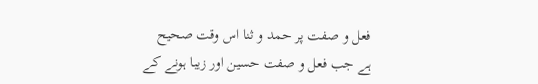فعل و صفت پر حمد و ثنا اس وقت صحيح ہے جب فعل و صفت حسين اور زيبا ہونے كے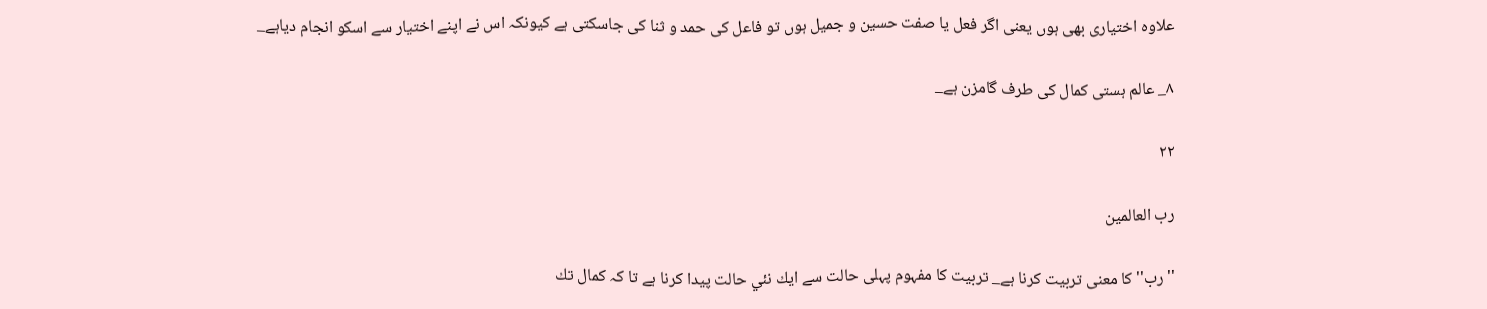علاوہ اختيارى بھى ہوں يعنى اگر فعل يا صفت حسين و جميل ہوں تو فاعل كى حمد و ثنا كى جاسكتى ہے كيونكہ اس نے اپنے اختيار سے اسكو انجام دياہے_

۸_ عالم ہستى كمال كى طرف گامزن ہے_

۲۲

رب العالمين

''رب'' كا معنى تربيت كرنا ہے_ تربيت كا مفہوم پہلى حالت سے ايك نئي حالت پيدا كرنا ہے تا كہ كمال تك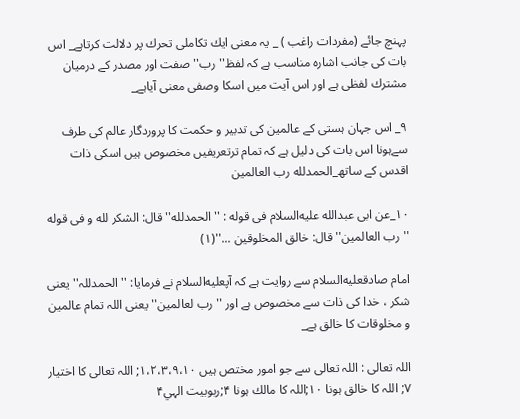پہنچ جائے (مفردات راغب ) _ يہ معنى ايك تكاملى تحرك پر دلالت كرتاہے_ اس بات كى جانب اشارہ مناسب ہے كہ لفظ''رب'' صفت اور مصدر كے درميان مشترك لفظى ہے اور اس آيت ميں اسكا وصفى معنى آياہے_

۹_ اس جہان ہستى كے عالمين كى تدبير و حكمت كا پروردگار عالم كى طرف سےہونا اس بات كى دليل ہے كہ تمام ترتعريفيں مخصوص ہيں اسكى ذات اقدس كے ساتھ_الحمدلله رب العالمين

۱۰_عن ابى عبدالله عليه‌السلام فى قوله : ''الحمدلله'' قال: الشكر لله و فى قوله ''رب العالمين'' قال: خالق المخلوقين ...''(۱)

امام صادقعليه‌السلام سے روايت ہے كہ آپعليه‌السلام نے فرمايا: ''الحمدللہ'' يعنى شكر ، خدا كى ذات سے مخصوص ہے اور ''رب لعالمين'' يعنى اللہ تمام عالمين و مخلوقات كا خالق ہے_

اللہ تعالى : اللہ تعالى سے جو امور مختص ہيں ۱،۲،۳،۹،۱۰; اللہ تعالى كا اختيار ۷; اللہ كا خالق ہونا ۱۰;اللہ كا مالك ہونا ۴;ربوبيت الہي۴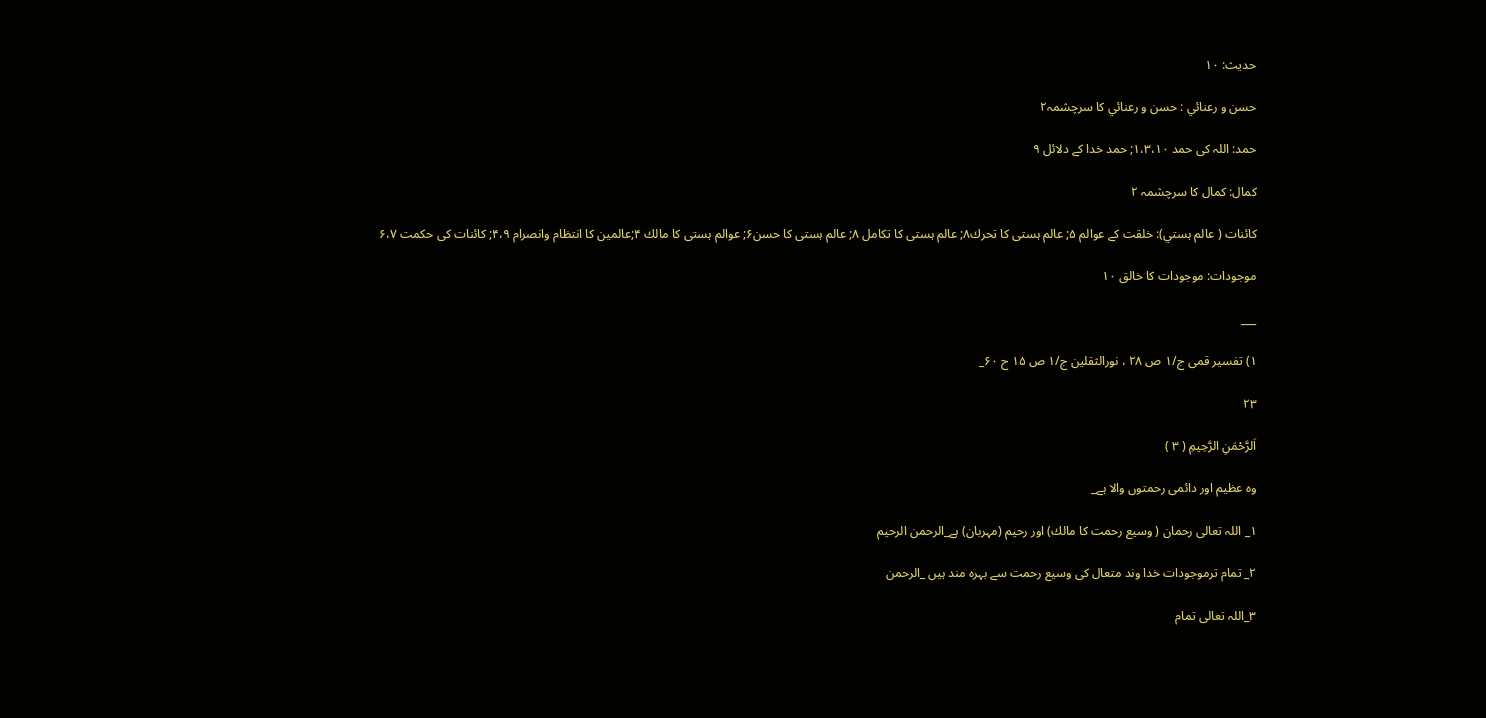حديث: ۱۰

حسن و رعنائي : حسن و رعنائي كا سرچشمہ۲

حمد: اللہ كى حمد ۱،۳،۱۰; حمد خدا كے دلائل ۹

كمال: كمال كا سرچشمہ ۲

كائنات ( عالم ہستي): خلقت كے عوالم ۵; عالم ہستى كا تحرك۸; عالم ہستى كا تكامل ۸; عالم ہستى كا حسن۶; عوالم ہستى كا مالك ۴;عالمين كا انتظام وانصرام ۴،۹; كائنات كى حكمت ۶،۷

موجودات: موجودات كا خالق ۱۰

___

۱) تفسير قمى ج/۱ ص ۲۸ ، نورالثقلين ج/۱ ص ۱۵ ح ۶۰_

۲۳

اَلرَّحْمَنِ الرَّحِيمِ ( ۳ )

وہ عظيم اور دائمى رحمتوں والا ہے_

۱_ اللہ تعالى رحمان ( وسيع رحمت كا مالك) اور رحيم (مہربان) ہے_الرحمن الرحيم

۲_ تمام ترموجودات خدا وند متعال كى وسيع رحمت سے بہرہ مند ہيں _الرحمن

۳_اللہ تعالى تمام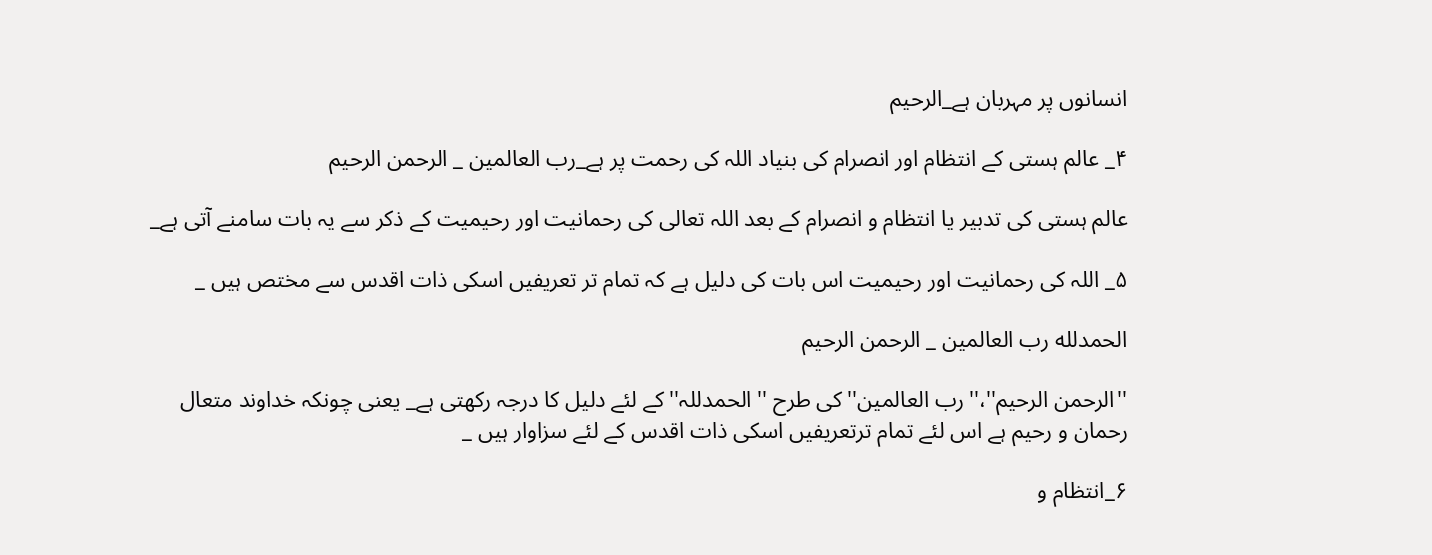انسانوں پر مہربان ہے_الرحيم

۴_ عالم ہستى كے انتظام اور انصرام كى بنياد اللہ كى رحمت پر ہے_رب العالمين _ الرحمن الرحيم

عالم ہستى كى تدبير يا انتظام و انصرام كے بعد اللہ تعالى كى رحمانيت اور رحيميت كے ذكر سے يہ بات سامنے آتى ہے_

۵_ اللہ كى رحمانيت اور رحيميت اس بات كى دليل ہے كہ تمام تر تعريفيں اسكى ذات اقدس سے مختص ہيں _

الحمدلله رب العالمين _ الرحمن الرحيم

''الرحمن الرحيم''،''رب العالمين'' كى طرح '' الحمدللہ'' كے لئے دليل كا درجہ ركھتى ہے_ يعنى چونكہ خداوند متعال رحمان و رحيم ہے اس لئے تمام ترتعريفيں اسكى ذات اقدس كے لئے سزاوار ہيں _

۶_انتظام و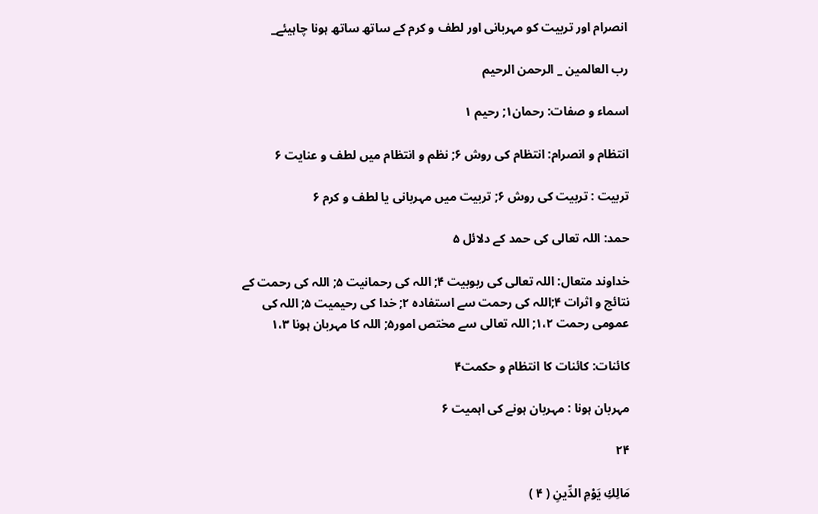انصرام اور تربيت كو مہربانى اور لطف و كرم كے ساتھ ساتھ ہونا چاہيئے_

رب العالمين _ الرحمن الرحيم

اسماء و صفات: رحمان۱; رحيم ۱

انتظام و انصرام: انتظام كى روش ۶; نظم و انتظام ميں لطف و عنايت ۶

تربيت : تربيت كى روش ۶; تربيت ميں مہربانى يا لطف و كرم ۶

حمد: اللہ تعالى كى حمد كے دلائل ۵

خداوند متعال: اللہ تعالى كى ربوبيت ۴; اللہ كى رحمانيت ۵; اللہ كى رحمت كے نتائج و اثرات ۴;اللہ كى رحمت سے استفادہ ۲; خدا كى رحيميت ۵; اللہ كى عمومى رحمت ۱،۲; اللہ تعالى سے مختص امور۵; اللہ كا مہربان ہونا ۱،۳

كائنات: كائنات كا انتظام و حكمت۴

مہربان ہونا : مہربان ہونے كى اہميت ۶

۲۴

مَالِكِ يَوْمِ الدِّينِ ( ۴ )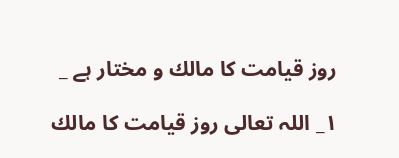روز قيامت كا مالك و مختار ہے _

۱_ اللہ تعالى روز قيامت كا مالك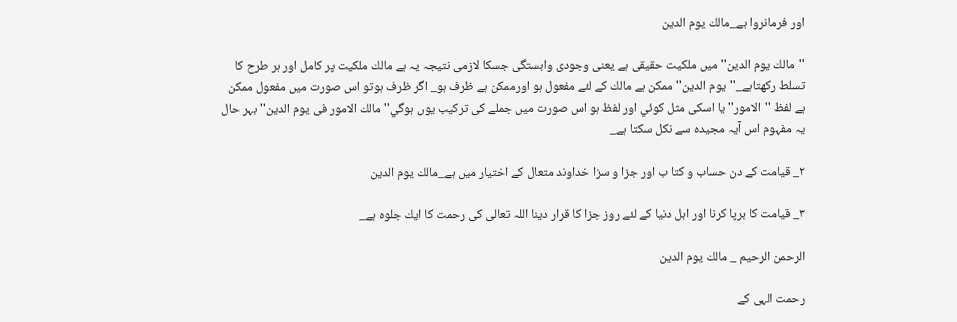اور فرمانروا ہے_مالك يوم الدين

''مالك يوم الدين'' ميں ملكيت حقيقى ہے يعنى وجودى وابستگى جسكا لازمى نتيجہ يہ ہے مالك ملكيت پر كامل اور ہر طرح كا تسلط ركھتاہے_''يوم الدين'' ممكن ہے مالك كے لئے مفعول ہو اورممكن ہے ظرف ہو_ اگر ظرف ہوتو اس صورت ميں مفعول ممكن ہے لفظ ''الامور'' يا اسكى مثل كوئي اور لفظ ہو اس صورت ميں جملے كى تركيب يوں ہوگي'' مالك الامور فى يوم الدين'' بہر حال يہ مفہوم اس آيہ مجيدہ سے نكل سكتا ہے_

۲_ قيامت كے دن حساب و كتا ب اور جزا و سزا خداوند متعال كے اختيار ميں ہے_مالك يوم الدين

۳_ قيامت كا برپا كرنا اور اہل دنيا كے لئے روز جزا كا قرار دينا اللہ تعالى كى رحمت كا ايك جلوہ ہے_

الرحمن الرحيم _ مالك يوم الدين

رحمت الہى كے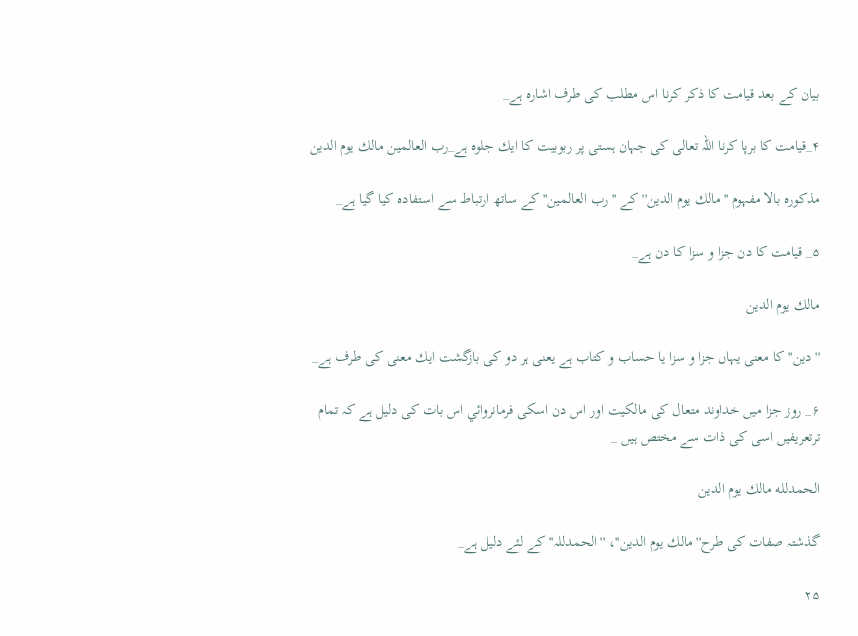بيان كے بعد قيامت كا ذكر كرنا اس مطلب كى طرف اشارہ ہے_

۴_قيامت كا برپا كرنا اللہ تعالى كى جہان ہستى پر ربوبيت كا ايك جلوہ ہے_رب العالمين مالك يوم الدين

مذكورہ بالا مفہوم ''مالك يوم الدين'' كے ''رب العالمين'' كے ساتھ ارتباط سے استفادہ كيا گيا ہے_

۵_ قيامت كا دن جزا و سزا كا دن ہے_

مالك يوم الدين

'' دين'' كا معنى يہاں جزا و سزا يا حساب و كتاب ہے يعنى ہر دو كى بازگشت ايك معنى كى طرف ہے_

۶_ روز جزا ميں خداوند متعال كى مالكيت اور اس دن اسكى فرمانروائي اس بات كى دليل ہے كہ تمام ترتعريفيں اسى كى ذات سے مختص ہيں _

الحمدلله مالك يوم الدين

گذشتہ صفات كى طرح''مالك يوم الدين''، ''الحمدللہ'' كے لئے دليل ہے_

۲۵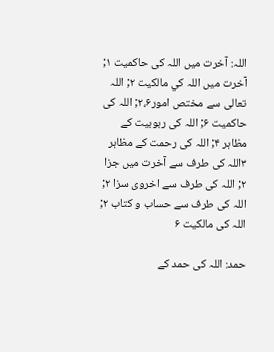اللہ: آخرت ميں اللہ كى حاكميت ۱; آخرت ميں اللہ كي مالكيت ۲; اللہ تعالى سے مختص امور۲،۶; اللہ كى حاكميت ۶; اللہ كى ربوبيت كے مظاہر ۴; اللہ كى رحمت كے مظاہر ۳اللہ كى طرف سے آخرت ميں جزا ۲; اللہ كى طرف سے اخروى سزا ۲; اللہ كى طرف سے حساب و كتاب ۲; اللہ كى مالكيت ۶

حمد: اللہ كى حمد كے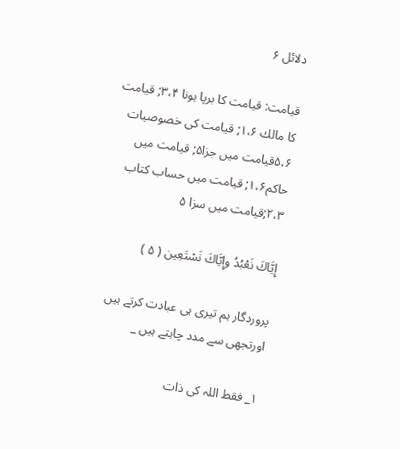دلائل ۶

قيامت: قيامت كا برپا ہونا ۳،۴; قيامت كا مالك ۱،۶; قيامت كى خصوصيات ۵،۶قيامت ميں جزا۵; قيامت ميں حاكم۱،۶; قيامت ميں حساب كتاب ۲،۳;قيامت ميں سزا ۵

إِيَّاكَ نَعْبُدُ وإِيَّاكَ نَسْتَعِين ( ۵ )

پروردگار ہم تيرى ہى عبادت كرتے ہيں اورتجھى سے مدد چاہتے ہيں _

۱_ فقط اللہ كى ذات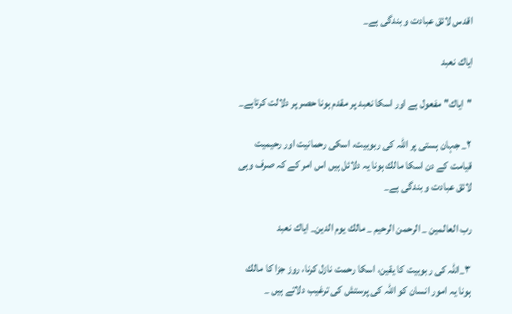اقدس لائق عبادت و بندگى ہے_

اياك نعبد

''اياك'' مفعول ہے اور اسكا نعبد پر مقدم ہونا حصر پر دلالت كرتاہے_

۲_ جہان ہستى پر اللہ كى ربوبيت، اسكى رحمانيت اور رحيميت قيامت كے دن اسكا مالك ہونا يہ دلائل ہيں اس امر كے كہ صرف وہى لائق عبادت و بندگى ہے_

رب العالمين _ الرحمن الرحيم _ مالك يوم الدين_ اياك نعبد

۳_اللہ كى ربوبيت كا يقين، اسكا رحمت نازل كرنا، روز جزا كا مالك ہونا يہ امور انسان كو اللہ كى پرستش كى ترغيب دلاتے ہيں _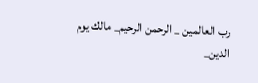رب العالمين _ الرحمن الرحيم_ مالك يوم الدين_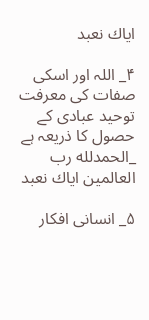اياك نعبد

۴_ اللہ اور اسكى صفات كى معرفت توحيد عبادى كے حصول كا ذريعہ ہے _الحمدلله رب العالمين اياك نعبد

۵_ انسانى افكار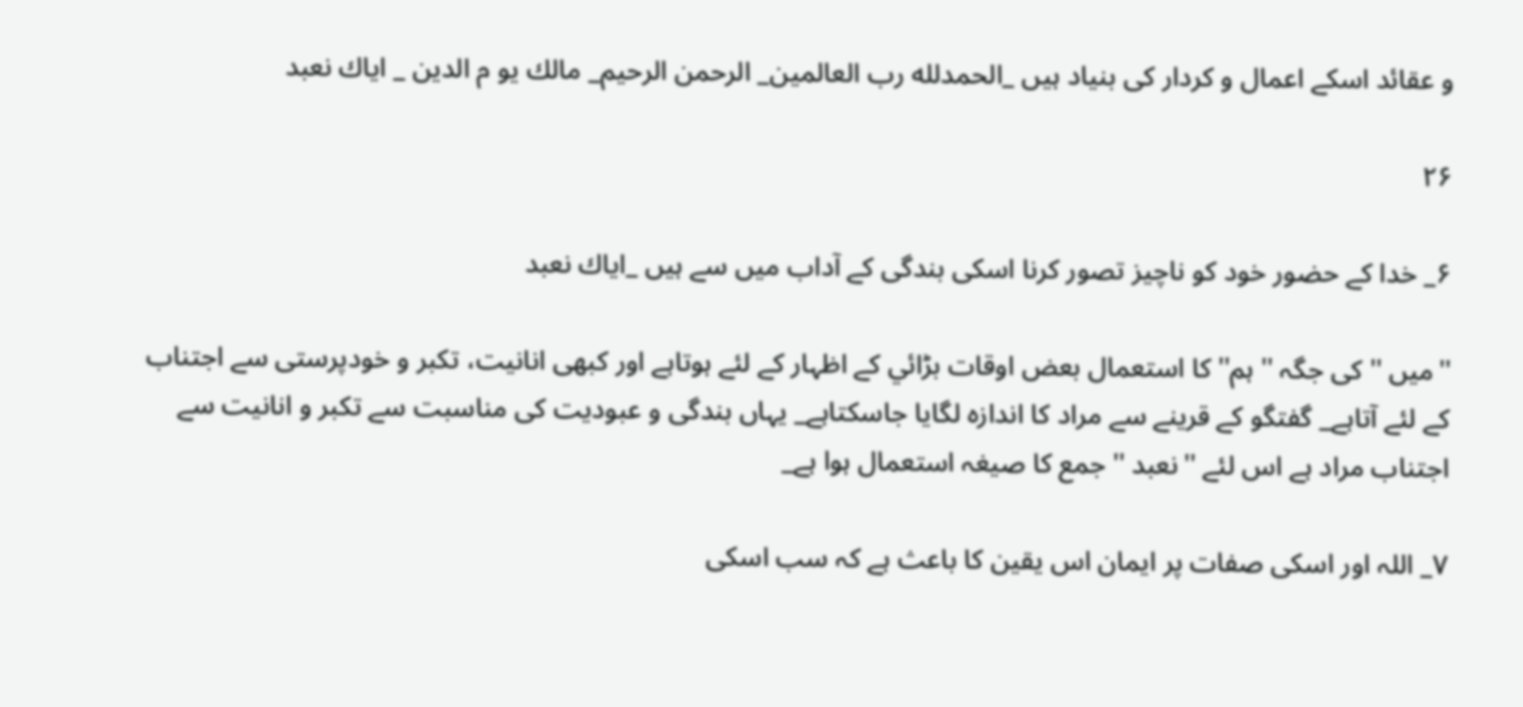و عقائد اسكے اعمال و كردار كى بنياد ہيں _الحمدلله رب العالمين_ الرحمن الرحيم_ مالك يو م الدين _ اياك نعبد

۲۶

۶_ خدا كے حضور خود كو ناچيز تصور كرنا اسكى بندگى كے آداب ميں سے ہيں _اياك نعبد

''ميں '' كى جگہ '' ہم'' كا استعمال بعض اوقات بڑائي كے اظہار كے لئے ہوتاہے اور كبھى انانيت، تكبر و خودپرستى سے اجتناب كے لئے آتاہے_ گفتگو كے قرينے سے مراد كا اندازہ لگايا جاسكتاہے_ يہاں بندگى و عبوديت كى مناسبت سے تكبر و انانيت سے اجتناب مراد ہے اس لئے ''نعبد '' جمع كا صيغہ استعمال ہوا ہے_

۷_ اللہ اور اسكى صفات پر ايمان اس يقين كا باعث ہے كہ سب اسكى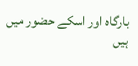بارگاہ اور اسكے حضور ميں ہيں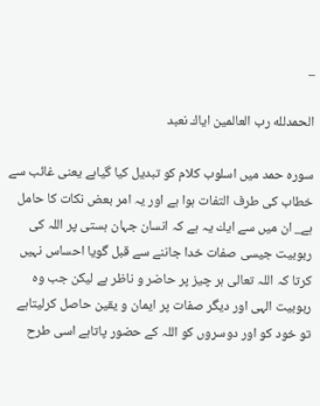_

الحمدلله رب العالمين اياك نعبد

سورہ حمد ميں اسلوب كلام كو تبديل كيا گياہے يعنى غائب سے خطاب كى طرف التفات ہوا ہے اور يہ امر بعض نكات كا حامل ہے_ ان ميں سے ايك يہ ہے كہ انسان جہان ہستى پر اللہ كى ربوبيت جيسى صفات خدا جاننے سے قبل گويا احساس نہيں كرتا كہ اللہ تعالى ہر چيز پر حاضر و ناظر ہے ليكن جب وہ ربوبيت الہى اور ديگر صفات پر ايمان و يقين حاصل كرليتاہے تو خود كو اور دوسروں كو اللہ كے حضور پاتاہے اسى طرح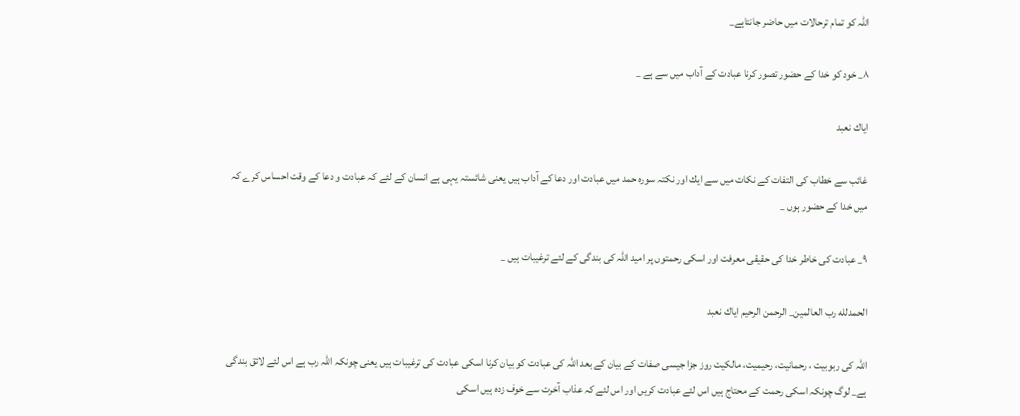اللہ كو تمام ترحالات ميں حاضر جانتاہے_

۸_ خود كو خدا كے حضور تصور كرنا عبادت كے آداب ميں سے ہے _

اياك نعبد

غائب سے خطاب كى التفات كے نكات ميں سے ايك اور نكتہ سورہ حمد ميں عبادت اور دعا كے آداب ہيں يعنى شائستہ يہى ہے انسان كے لئے كہ عبادت و دعا كے وقت احساس كرے كہ ميں خدا كے حضور ہوں _

۹_ عبادت كى خاطر خدا كى حقيقى معرفت اور اسكى رحمتوں پر اميد اللہ كى بندگى كے لئے ترغيبات ہيں _

الحمدلله رب العالمين_ الرحمن الرحيم اياك نعبد

اللہ كى ربوبيت ، رحمانيت، رحيميت، مالكيت روز جزا جيسى صفات كے بيان كے بعد اللہ كى عبادت كو بيان كرنا اسكى عبادت كى ترغيبات ہيں يعنى چونكہ اللہ رب ہے اس لئے لائق بندگى ہے_ لوگ چونكہ اسكى رحمت كے محتاج ہيں اس لئے عبادت كريں اور اس لئے كہ عذاب آخرت سے خوف زدہ ہيں اسكى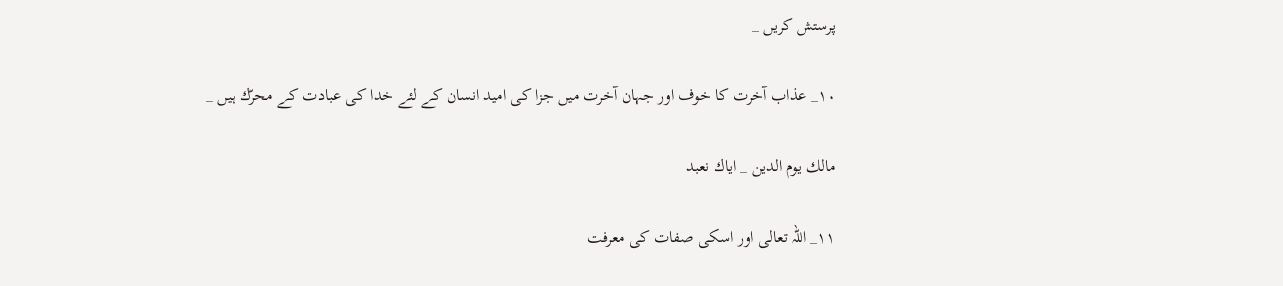پرستش كريں _

۱۰_ عذاب آخرت كا خوف اور جہان آخرت ميں جزا كى اميد انسان كے لئے خدا كى عبادت كے محرّك ہيں _

مالك يوم الدين _ اياك نعبد

۱۱_ اللہ تعالى اور اسكى صفات كى معرفت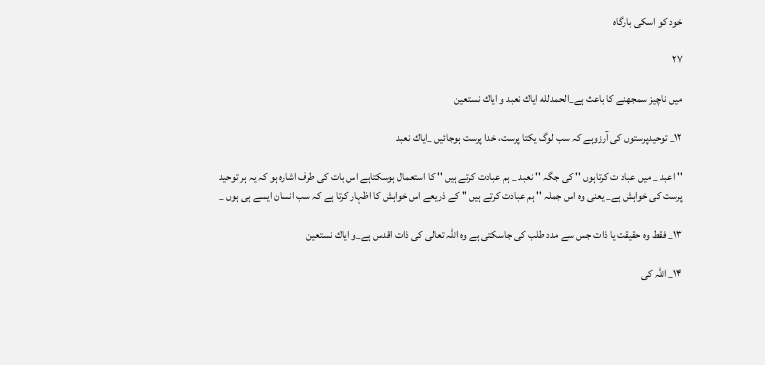خود كو اسكى بارگاہ

۲۷

ميں ناچيز سمجھنے كا باعث ہے_الحمدلله اياك نعبد و اياك نستعين

۱۲_ توحيدپرستوں كى آرزوہے كہ سب لوگ يكتا پرست، خدا پرست ہوجائيں _اياك نعبد

'' اعبد _ ميں عباد ت كرتاہوں '' كى جگہ '' نعبد _ ہم عبادت كرتے ہيں '' كا استعمال ہوسكتاہے اس بات كى طرف اشارہ ہو كہ يہ ہر توحيد پرست كى خواہش ہے_ يعنى وہ اس جملہ '' ہم عبادت كرتے ہيں '' كے ذريعے اس خواہش كا اظہار كرتا ہے كہ سب انسان ايسے ہى ہوں _

۱۳_ فقط وہ حقيقت يا ذات جس سے مدد طلب كى جاسكتى ہے وہ اللہ تعالى كى ذات اقدس ہے_و اياك نستعين

۱۴_ اللہ كى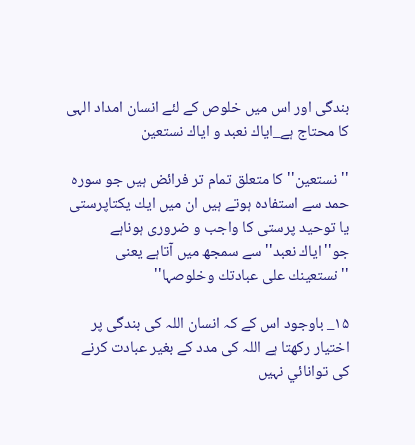بندگى اور اس ميں خلوص كے لئے انسان امداد الہى كا محتاج ہے_اياك نعبد و اياك نستعين

'' نستعين'' كا متعلق تمام تر فرائض ہيں جو سورہ حمد سے استفادہ ہوتے ہيں ان ميں ايك يكتاپرستى يا توحيد پرستى كا واجب و ضرورى ہوناہے جو''اياك نعبد'' سے سمجھ ميں آتاہے يعنى ''نستعينك على عبادتك وخلوصہا''

۱۵_ باوجود اس كے كہ انسان اللہ كى بندگى پر اختيار ركھتا ہے اللہ كى مدد كے بغير عبادت كرنے كى توانائي نہيں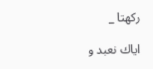ركھتا _

اياك نعبد و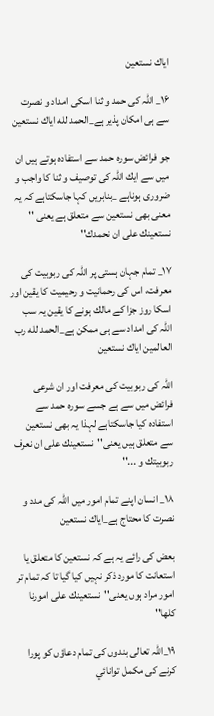اياك نستعين

۱۶_ اللہ كى حمد و ثنا اسكى امداد و نصرت سے ہى امكان پذير ہے_الحمد لله اياك نستعين

جو فرائض سورہ حمد سے استفادہ ہوتے ہيں ان ميں سے ايك اللہ كى توصيف و ثنا كا واجب و ضرورى ہوناہے _بنابريں كہا جاسكتاہے كہ يہ معنى بھى نستعين سے متعلق ہے يعنى '' نستعينك على ان نحمدك''

۱۷_ تمام جہان ہستى پر اللہ كى ربوبيت كى معرفت، اس كى رحمانيت و رحيميت كا يقين اور اسكا روز جزا كے مالك ہونے كا يقين يہ سب اللہ كى امداد سے ہى ممكن ہے_الحمد لله رب العالمين اياك نستعين

اللہ كى ربوبيت كى معرفت اور ان شرعى فرائض ميں سے ہے جسے سورہ حمد سے استفادہ كيا جاسكتاہے لہذا يہ بھى نستعين سے متعلق ہيں يعنى''نستعينك على ان نعرف ربوبيتك و ...''

۱۸_ انسان اپنے تمام امور ميں اللہ كى مدد و نصرت كا محتاج ہے_اياك نستعين

بعض كى رائے يہ ہے كہ نستعين كا متعلق يا استعانت كا مورد ذكر نہيں كيا گيا تا كہ تمام تر امور مراد ہوں يعنى''نستعينك على امورنا كلها''

۱۹_اللہ تعالى بندوں كى تمام دعاؤں كو پورا كرنے كى مكمل توانائي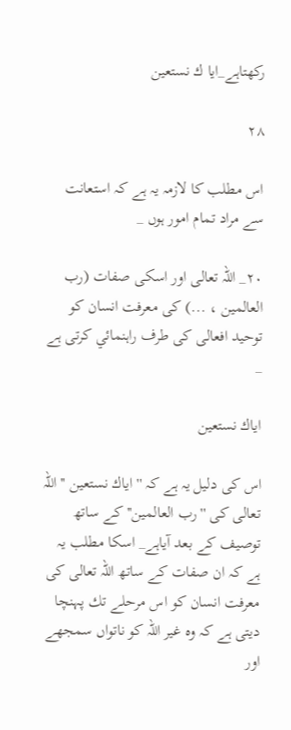ركھتاہے_ايا ك نستعين

۲۸

اس مطلب كا لازمہ يہ ہے كہ استعانت سے مراد تمام امور ہوں _

۲۰_ اللہ تعالى اور اسكى صفات (رب العالمين ، ...) كى معرفت انسان كو توحيد افعالى كى طرف راہنمائي كرتى ہے _

اياك نستعين

اس كى دليل يہ ہے كہ '' اياك نستعين '' اللہ تعالى كى '' رب العالمين'' كے ساتھ توصيف كے بعد آياہے_ اسكا مطلب يہ ہے كہ ان صفات كے ساتھ اللہ تعالى كى معرفت انسان كو اس مرحلے تك پہنچا ديتى ہے كہ وہ غير اللہ كو ناتواں سمجھے اور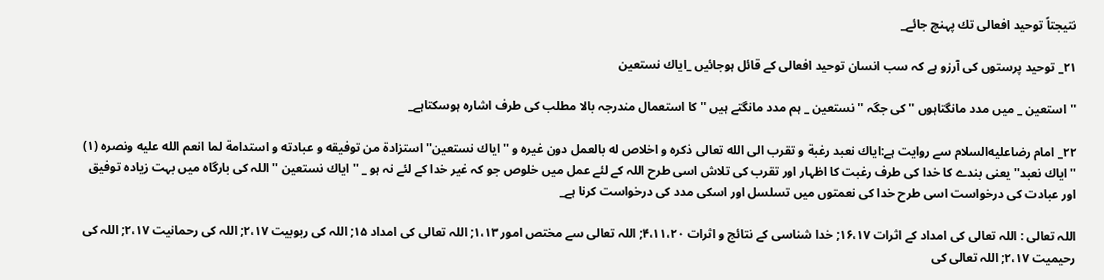نتيجتاً توحيد افعالى تك پہنچ جائے_

۲۱_ توحيد پرستوں كى آرزو ہے كہ سب انسان توحيد افعالى كے قائل ہوجائيں _اياك نستعين

''استعين _ ميں مدد مانگتاہوں '' كى جگہ ''نستعين _ ہم مدد مانگتے ہيں '' كا استعمال مندرجہ بالا مطلب كى طرف اشارہ ہوسكتاہے_

۲۲_ امام رضاعليه‌السلام سے روايت ہے:اياك نعبد رغبة و تقرب الى الله تعالى ذكره و اخلاص له بالعمل دون غيره و '' اياك نستعين'' استزادة من توفيقه و عبادته و استدامة لما انعم الله عليه ونصره (۱) ''اياك نعبد'' يعنى بندے كا خدا كى طرف رغبت كا اظہار اور تقرب كى تلاش اسى طرح اللہ كے لئے عمل ميں خلوص جو كہ غير خدا كے لئے نہ ہو _ '' اياك نستعين '' اللہ كى بارگاہ ميں بہت زيادہ توفيق اور عبادت كى درخواست اسى طرح خدا كى نعمتوں ميں تسلسل اور اسكى مدد كى درخواست كرنا ہے_

اللہ تعالى : اللہ تعالى كى امداد كے اثرات ۱۶،۱۷; خدا شناسى كے نتائج و اثرات ۴،۱۱،۲۰; اللہ تعالى سے مختص امور ۱،۱۳; اللہ تعالى كى امداد ۱۵; اللہ كى ربوبيت ۲،۱۷; اللہ كى رحمانيت ۲،۱۷; اللہ كى رحيميت ۲،۱۷; اللہ تعالى كى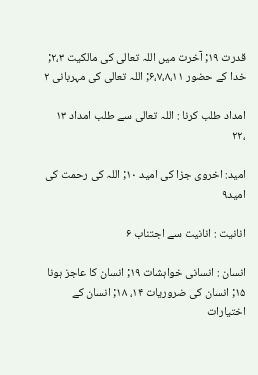قدرت ۱۹; آخرت ميں اللہ تعالى كى مالكيت ۲،۳; خدا كے حضور ۶،۷،۸،۱۱; اللہ تعالى كى مہربانى ۲

امداد طلب كرنا : اللہ تعالى سے طلب امداد ۱۳ ،۲۲

اميد: اخروى جزا كى اميد ۱۰; اللہ كى رحمت كى اميد۹

انانيت : انانيت سے اجتناب ۶

انسان : انسانى خواہشات ۱۹; انسان كا عاجز ہونا ۱۵; انسان كى ضروريات ۱۴، ۱۸; انسان كے اختيارات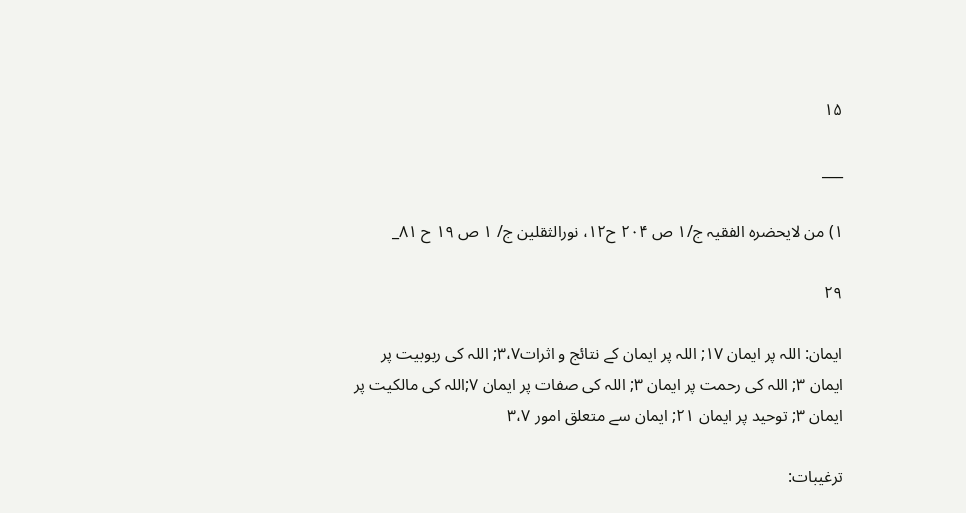۱۵

___

۱) من لايحضرہ الفقيہ ج/۱ ص ۲۰۴ ح۱۲، نورالثقلين ج/ ۱ ص ۱۹ ح ۸۱_

۲۹

ايمان: اللہ پر ايمان ۱۷; اللہ پر ايمان كے نتائج و اثرات۳،۷; اللہ كى ربوبيت پر ايمان ۳; اللہ كى رحمت پر ايمان ۳; اللہ كى صفات پر ايمان ۷;اللہ كى مالكيت پر ايمان ۳; توحيد پر ايمان ۲۱; ايمان سے متعلق امور ۳،۷

ترغيبات: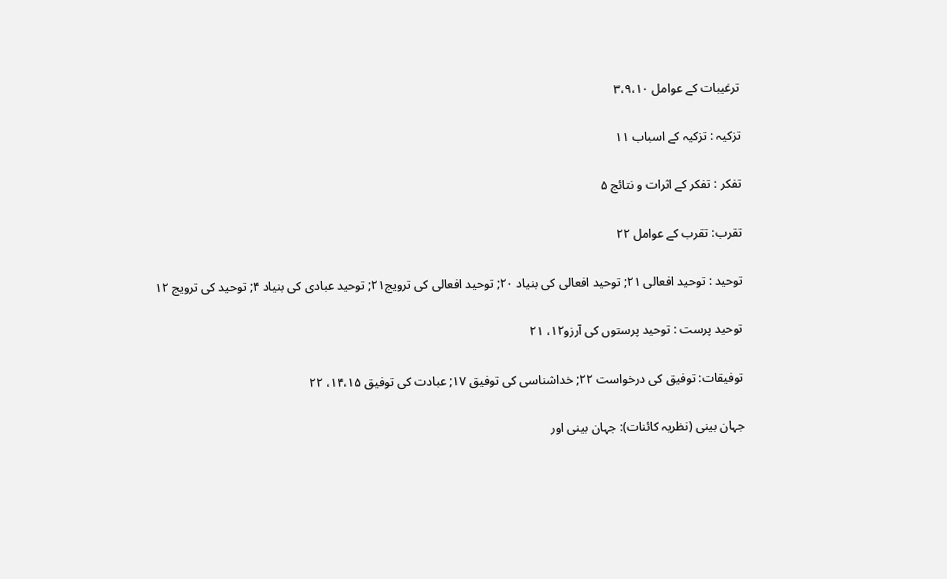ترغيبات كے عوامل ۳،۹،۱۰

تزكيہ : تزكيہ كے اسباب ۱۱

تفكر : تفكر كے اثرات و نتائج ۵

تقرب: تقرب كے عوامل ۲۲

توحيد : توحيد افعالى ۲۱; توحيد افعالى كى بنياد ۲۰; توحيد افعالى كى ترويج۲۱; توحيد عبادى كى بنياد ۴; توحيد كى ترويج ۱۲

توحيد پرست : توحيد پرستوں كى آرزو۱۲، ۲۱

توفيقات: توفيق كى درخواست ۲۲; خداشناسى كى توفيق ۱۷; عبادت كى توفيق ۱۴،۱۵، ۲۲

جہان بينى (نظريہ كائنات): جہان بينى اور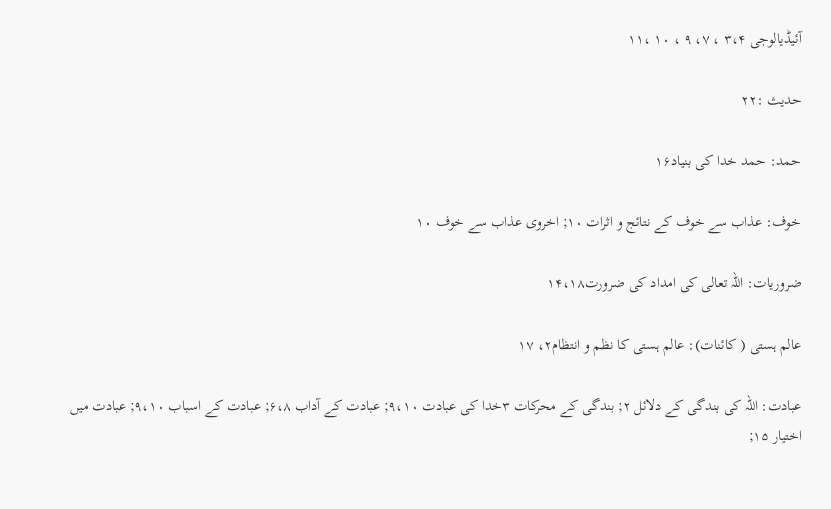آئيڈيالوجى ۳،۴ ، ۷، ۹ ، ۱۰ ،۱۱

حديث :۲۲

حمد: حمد خدا كى بنياد۱۶

خوف: عذاب سے خوف كے نتائج و اثرات ۱۰; اخروى عذاب سے خوف ۱۰

ضروريات: اللہ تعالى كى امداد كى ضرورت۱۴،۱۸

عالم ہستى ( كائنات): عالم ہستى كا نظم و انتظام۲، ۱۷

عبادت: اللہ كى بندگى كے دلائل ۲; بندگى كے محركات ۳خدا كى عبادت ۹،۱۰; عبادت كے آداب ۶،۸; عبادت كے اسباب ۹،۱۰; عبادت ميں اختيار ۱۵;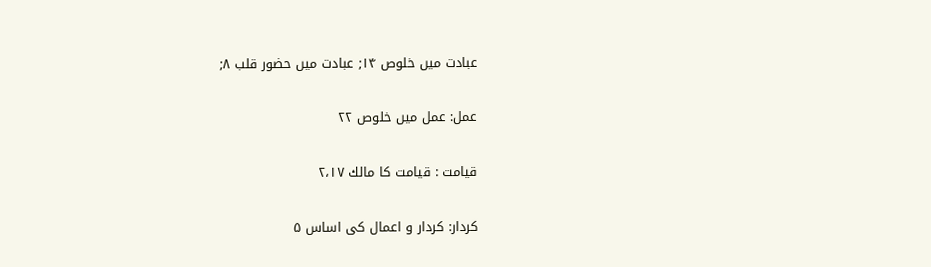عبادت ميں خلوص ۱۴; عبادت ميں حضور قلب ۸;

عمل: عمل ميں خلوص ۲۲

قيامت : قيامت كا مالك ۲،۱۷

كردار: كردار و اعمال كى اساس ۵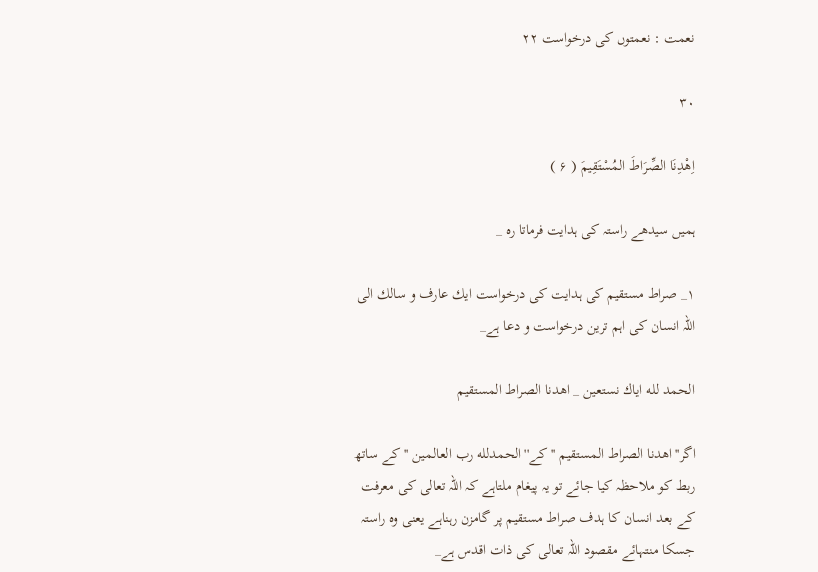نعمت : نعمتوں كى درخواست ۲۲

۳۰

اِهْدِنَا الصِّرَاطَ المُسْتَقِيمَ ( ۶ )

ہميں سيدھے راستہ كى ہدايت فرماتا رہ _

۱_ صراط مستقيم كى ہدايت كى درخواست ايك عارف و سالك الى اللہ انسان كى اہم ترين درخواست و دعا ہے_

الحمد لله اياك نستعين _ اهدنا الصراط المستقيم

اگر''اهدنا الصراط المستقيم '' كے''الحمدلله رب العالمين '' كے ساتھ ربط كو ملاحظہ كيا جائے تو يہ پيغام ملتاہے كہ اللہ تعالى كى معرفت كے بعد انسان كا ہدف صراط مستقيم پر گامزن رہناہے يعنى وہ راستہ جسكا منتہائے مقصود اللہ تعالى كى ذات اقدس ہے_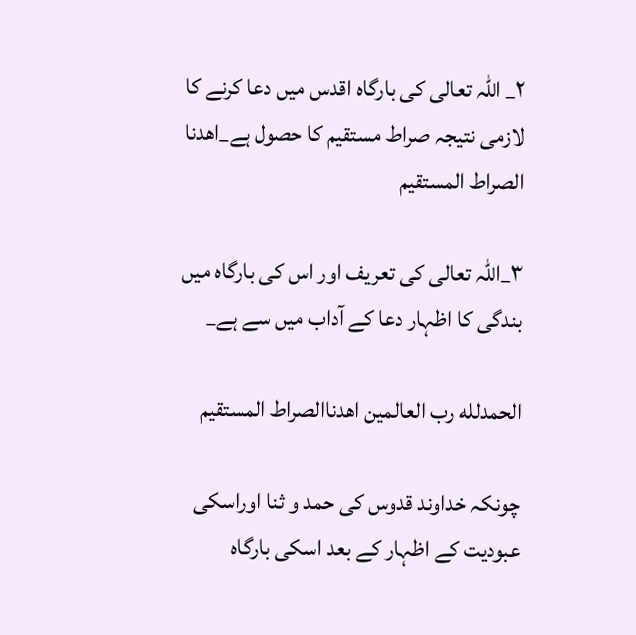۲_ اللہ تعالى كى بارگاہ اقدس ميں دعا كرنے كا لازمى نتيجہ صراط مستقيم كا حصول ہے_اهدنا الصراط المستقيم

۳_اللہ تعالى كى تعريف اور اس كى بارگاہ ميں بندگى كا اظہار دعا كے آداب ميں سے ہے_

الحمدلله رب العالمين اهدناالصراط المستقيم

چونكہ خداوند قدوس كى حمد و ثنا اوراسكى عبوديت كے اظہار كے بعد اسكى بارگاہ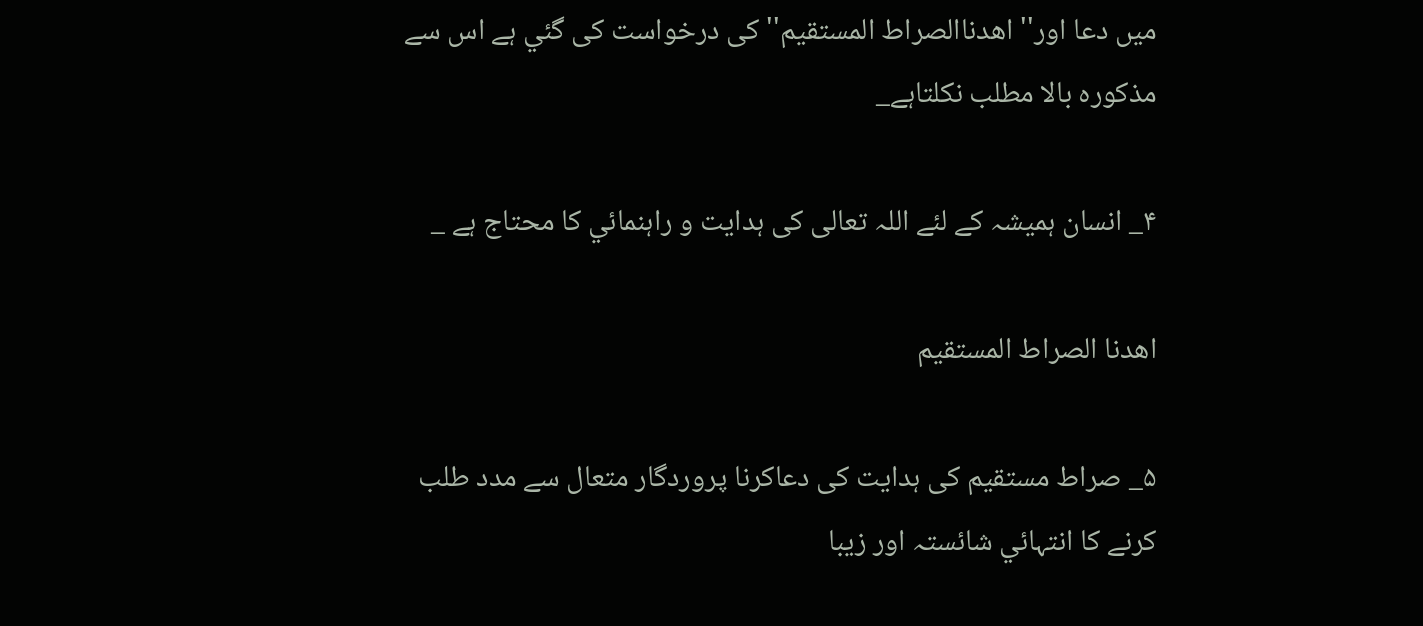ميں دعا اور'' اهدناالصراط المستقيم'' كى درخواست كى گئي ہے اس سے مذكورہ بالا مطلب نكلتاہے_

۴_ انسان ہميشہ كے لئے اللہ تعالى كى ہدايت و راہنمائي كا محتاج ہے _

اهدنا الصراط المستقيم

۵_ صراط مستقيم كى ہدايت كى دعاكرنا پروردگار متعال سے مدد طلب كرنے كا انتہائي شائستہ اور زيبا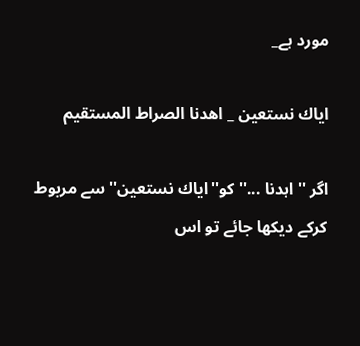مورد ہے_

اياك نستعين _ اهدنا الصراط المستقيم

اگر '' اہدنا ...'' كو''اياك نستعين'' سے مربوط كركے ديكھا جائے تو اس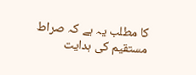كا مطلب يہ ہے كہ صراط مستقيم كى ہدايت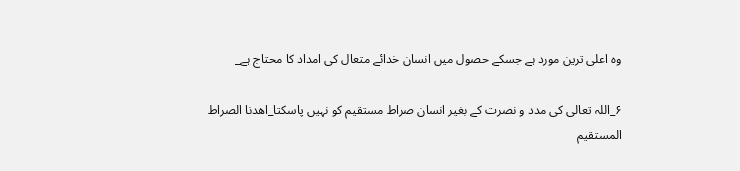وہ اعلى ترين مورد ہے جسكے حصول ميں انسان خدائے متعال كى امداد كا محتاج ہے_

۶_اللہ تعالى كى مدد و نصرت كے بغير انسان صراط مستقيم كو نہيں پاسكتا_اهدنا الصراط المستقيم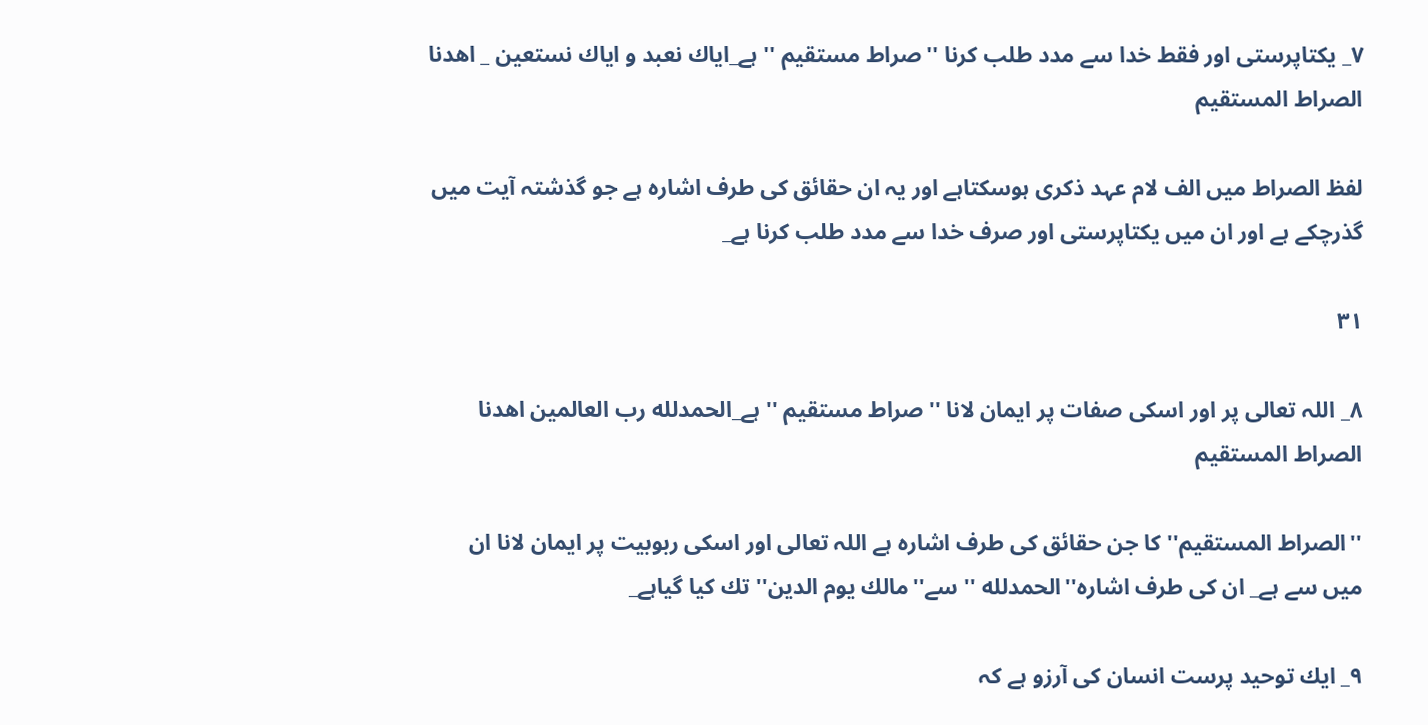۷_ يكتاپرستى اور فقط خدا سے مدد طلب كرنا ''صراط مستقيم '' ہے_اياك نعبد و اياك نستعين _ اهدنا الصراط المستقيم

لفظ الصراط ميں الف لام عہد ذكرى ہوسكتاہے اور يہ ان حقائق كى طرف اشارہ ہے جو گذشتہ آيت ميں گذرچكے ہے اور ان ميں يكتاپرستى اور صرف خدا سے مدد طلب كرنا ہے_

۳۱

۸_ اللہ تعالى پر اور اسكى صفات پر ايمان لانا ''صراط مستقيم '' ہے_الحمدلله رب العالمين اهدنا الصراط المستقيم

''الصراط المستقيم'' كا جن حقائق كى طرف اشارہ ہے اللہ تعالى اور اسكى ربوبيت پر ايمان لانا ان ميں سے ہے_ ان كى طرف اشارہ''الحمدلله '' سے''مالك يوم الدين'' تك كيا گياہے_

۹_ ايك توحيد پرست انسان كى آرزو ہے كہ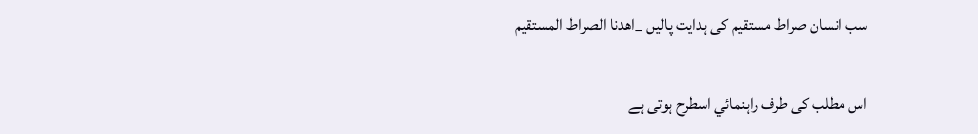سب انسان صراط مستقيم كى ہدايت پاليں _اهدنا الصراط المستقيم

اس مطلب كى طرف راہنمائي اسطرح ہوتى ہے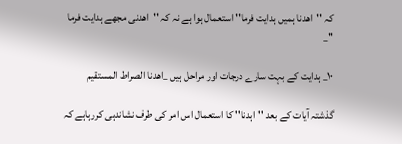كہ ''اهدنا ہميں ہدايت فرما'' استعمال ہوا ہے نہ كہ ''اهدنى مجھے ہدايت فرما ''_

۱۰_ ہدايت كے بہت سارے درجات اور مراحل ہيں _اهدنا الصراط المستقيم

گذشتہ آيات كے بعد ''اہدنا'' كا استعمال اس امر كى طرف نشاندہى كررہاہے كہ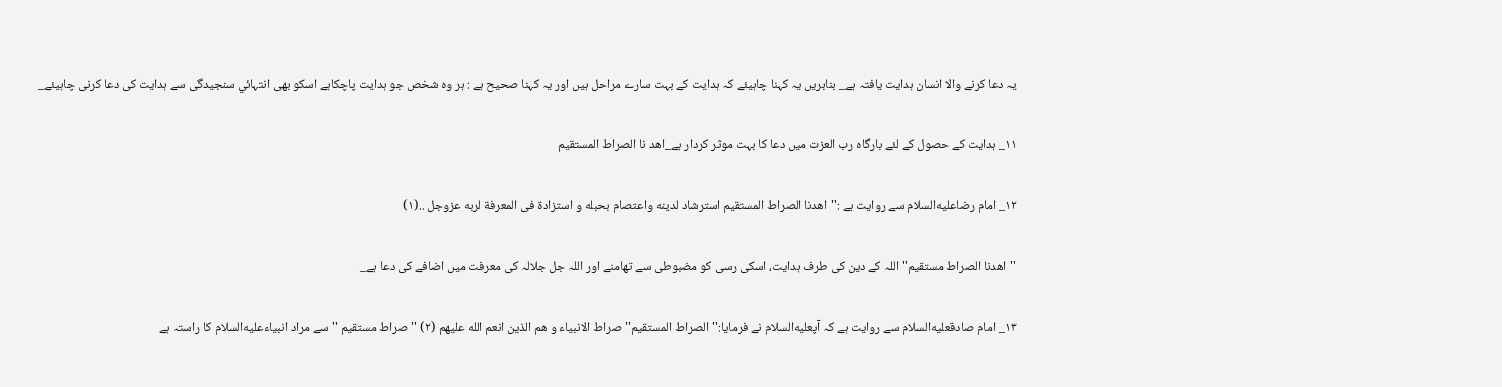يہ دعا كرنے والا انسان ہدايت يافتہ ہے_ بنابريں يہ كہنا چاہيئے كہ ہدايت كے بہت سارے مراحل ہيں اور يہ كہنا صحيح ہے : ہر وہ شخص جو ہدايت پاچكاہے اسكو بھى انتہائي سنجيدگى سے ہدايت كى دعا كرنى چاہيئے_

۱۱_ ہدايت كے حصول كے لئے بارگاہ رب العزت ميں دعا كا بہت موثر كردار ہے_اهد نا الصراط المستقيم

۱۲_ امام رضاعليه‌السلام سے روايت ہے :''اهدنا الصراط المستقيم استرشاد لدينه واعتصام بحبله و استزادة فى المعرفة لربه عزوجل ..(۱)

''اهدنا الصراط مستقيم'' اللہ كے دين كى طرف ہدايت، اسكى رسى كو مضبوطى سے تھامنے اور اللہ جل جلالہ كى معرفت ميں اضافے كى دعا ہے_

۱۳_ امام صادقعليه‌السلام سے روايت ہے كہ آپعليه‌السلام نے فرمايا:''الصراط المستقيم'' صراط الانبياء و هم الذين انعم الله عليهم (۲) ''صراط مستقيم '' سے مراد انبياءعليه‌السلام كا راستہ ہے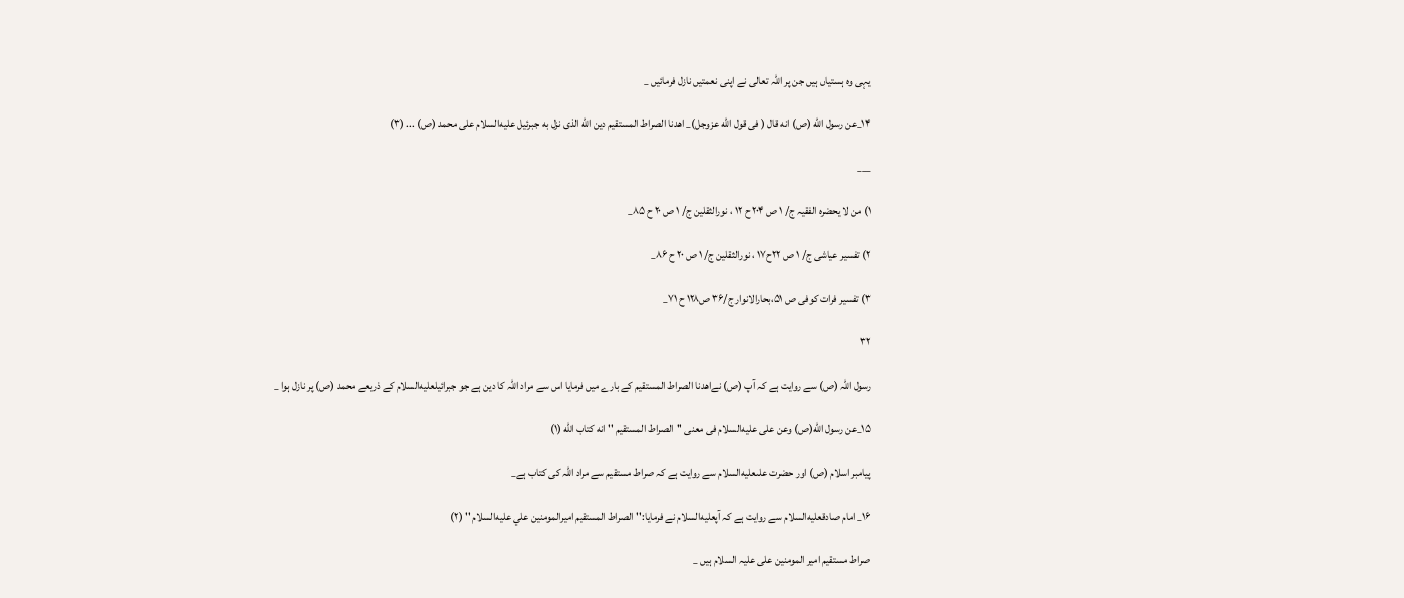يہى وہ ہستياں ہيں جن پر اللہ تعالى نے اپنى نعمتيں نازل فرمائيں _

۱۴_عن رسول الله (ص) انه قال ( فى قول الله عزوجل)_ اهدنا الصراط المستقيم دين الله الذى نزل به جبرئيل عليه‌السلام على محمد (ص) ... (۳)

___

۱) من لا يحضرہ الفقيہ ج/ ۱ ص ۲۰۴ ح ۱۲ ، نورالثقلين ج/ ۱ ص ۲۰ ح ۸۵_

۲) تفسير عياشى ج/ ۱ ص ۲۲ح۱۷ ، نورالثقلين ج/ ۱ ص ۲۰ ح ۸۶_

۳) تفسير فرات كوفى ص ۵۱،بحارالانوار ج/۳۶ ص۱۲۸ ح ۷۱_

۳۲

رسول اللہ (ص) سے روايت ہے كہ آپ (ص) نےاهدنا الصراط المستقيم كے بارے ميں فرمايا اس سے مراد اللہ كا دين ہے جو جبرائيلعليه‌السلام كے ذريعے محمد (ص) پر نازل ہوا _

۱۵_عن رسول الله(ص) وعن على عليه‌السلام فى معنى ''الصراط المستقيم '' انه كتاب الله (۱)

پيامبر اسلام (ص) اور حضرت علىعليه‌السلام سے روايت ہے كہ صراط مستقيم سے مراد اللہ كى كتاب ہے_

۱۶_ امام صادقعليه‌السلام سے روايت ہے كہ آپعليه‌السلام نے فرمايا:''الصراط المستقيم اميرالمومنين علي عليه‌السلام '' (۲)

صراط مستقيم امير المومنين على عليہ السلام ہيں _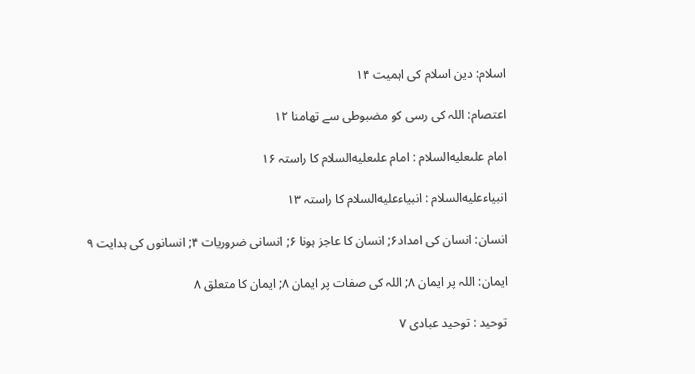اسلام: دين اسلام كى اہميت ۱۴

اعتصام: اللہ كى رسى كو مضبوطى سے تھامنا ۱۲

امام علىعليه‌السلام : امام علىعليه‌السلام كا راستہ ۱۶

انبياءعليه‌السلام : انبياءعليه‌السلام كا راستہ ۱۳

انسان: انسان كى امداد۶; انسان كا عاجز ہونا ۶; انسانى ضروريات ۴; انسانوں كى ہدايت ۹

ايمان: اللہ پر ايمان ۸; اللہ كى صفات پر ايمان ۸; ايمان كا متعلق ۸

توحيد : توحيد عبادى ۷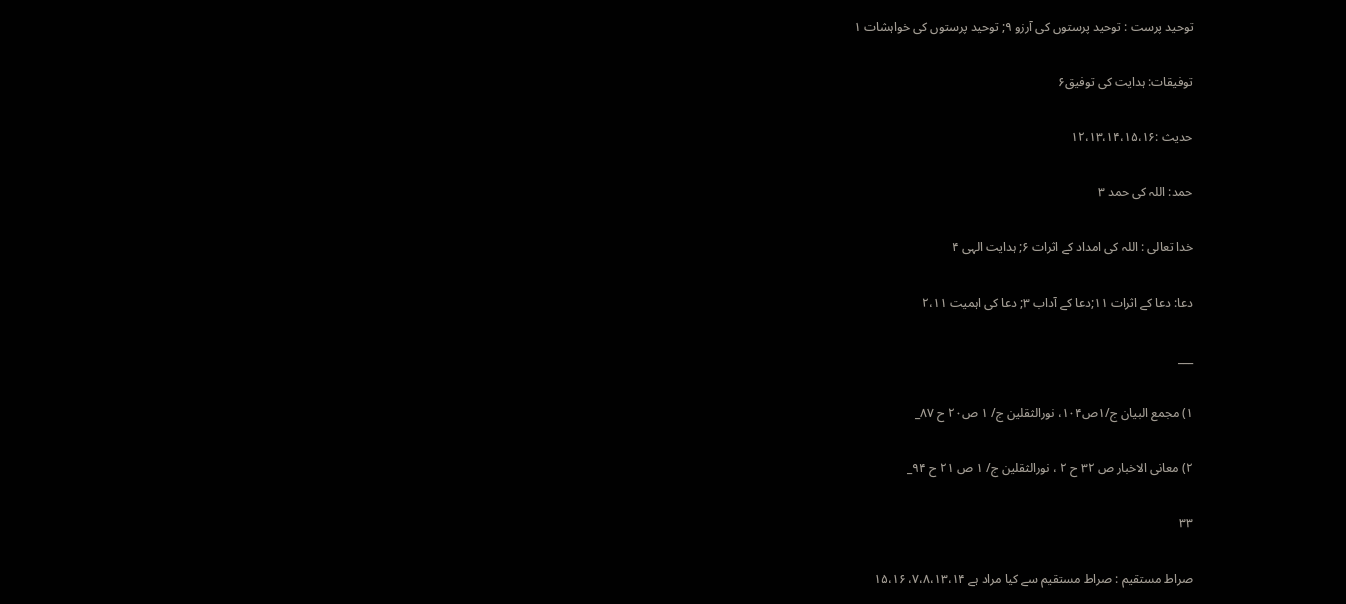توحيد پرست : توحيد پرستوں كى آرزو ۹; توحيد پرستوں كى خواہشات ۱

توفيقات: ہدايت كى توفيق۶

حديث :۱۲،۱۳،۱۴،۱۵،۱۶

حمد: اللہ كى حمد ۳

خدا تعالى : اللہ كى امداد كے اثرات ۶; ہدايت الہى ۴

دعا: دعا كے اثرات ۱۱;دعا كے آداب ۳; دعا كى اہميت ۲،۱۱

___

۱) مجمع البيان ج/۱ص۱۰۴، نورالثقلين ج/ ۱ ص۲۰ ح ۸۷_

۲) معانى الاخبار ص ۳۲ ح ۲ ، نورالثقلين ج/ ۱ ص ۲۱ ح ۹۴_

۳۳

صراط مستقيم : صراط مستقيم سے كيا مراد ہے ۷،۸،۱۳،۱۴، ۱۵،۱۶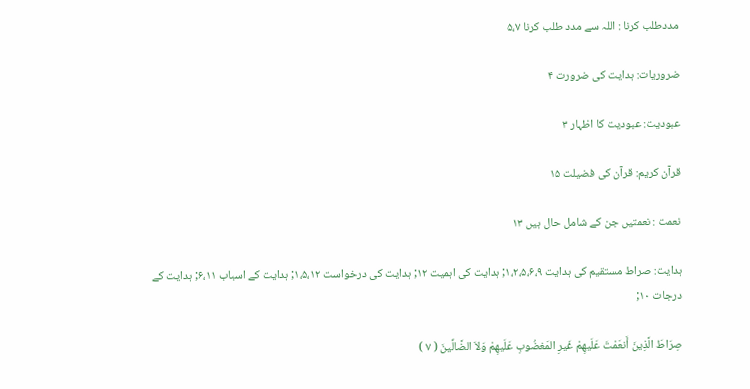مددطلب كرنا : اللہ سے مدد طلب كرنا ۵،۷

ضروريات: ہدايت كى ضرورت ۴

عبوديت: عبوديت كا اظہار ۳

قرآن كريم: قرآن كى فضيلت ۱۵

نعمت : نعمتيں جن كے شامل حال ہيں ۱۳

ہدايت: صراط مستقيم كى ہدايت ۱،۲،۵،۶،۹; ہدايت كى اہميت ۱۲; ہدايت كى درخواست ۱،۵،۱۲; ہدايت كے اسباب ۶،۱۱; ہدايت كے درجات ۱۰;

صِرَاطَ الَّذِينَ أَنعَمْتَ عَلَيهِمْ غَيرِ المَغضُوبِ عَلَيهِمْ وَلاَ الضَّالِّينَ ( ۷ )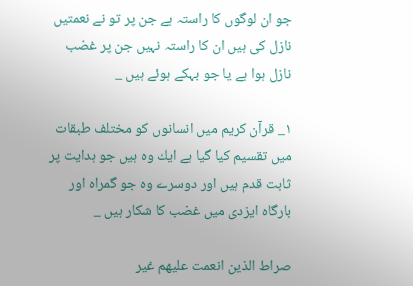جو ان لوگوں كا راستہ ہے جن پر تو نے نعمتيں نازل كى ہيں ان كا راستہ نہيں جن پر غضب نازل ہوا ہے يا جو بہكے ہوئے ہيں _

۱_ قرآن كريم ميں انسانوں كو مختلف طبقات ميں تقسيم كيا گيا ہے ايك وہ ہيں جو ہدايت پر ثابت قدم ہيں اور دوسرے وہ جو گمراہ اور بارگاہ ايزدى ميں غضب كا شكار ہيں _

صراط الذين انعمت عليهم غير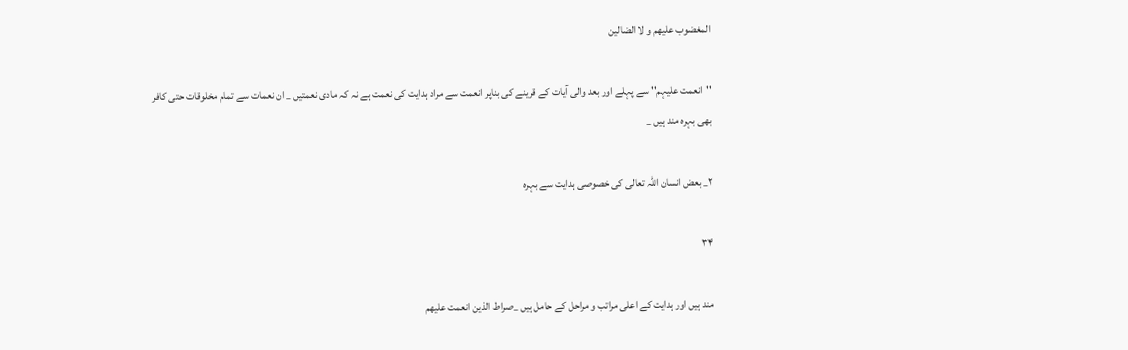المغضوب عليهم و لا الضالين

''انعمت عليہم'' سے پہلے اور بعد والى آيات كے قرينے كى بناپر انعمت سے مراد ہدايت كى نعمت ہے نہ كہ مادى نعمتيں _ ان نعمات سے تمام مخلوقات حتى كافر بھى بہرہ مند ہيں _

۲_ بعض انسان اللہ تعالى كى خصوصى ہدايت سے بہرہ

۳۴

مند ہيں اور ہدايت كے اعلى مراتب و مراحل كے حامل ہيں _صراط الذين انعمت عليهم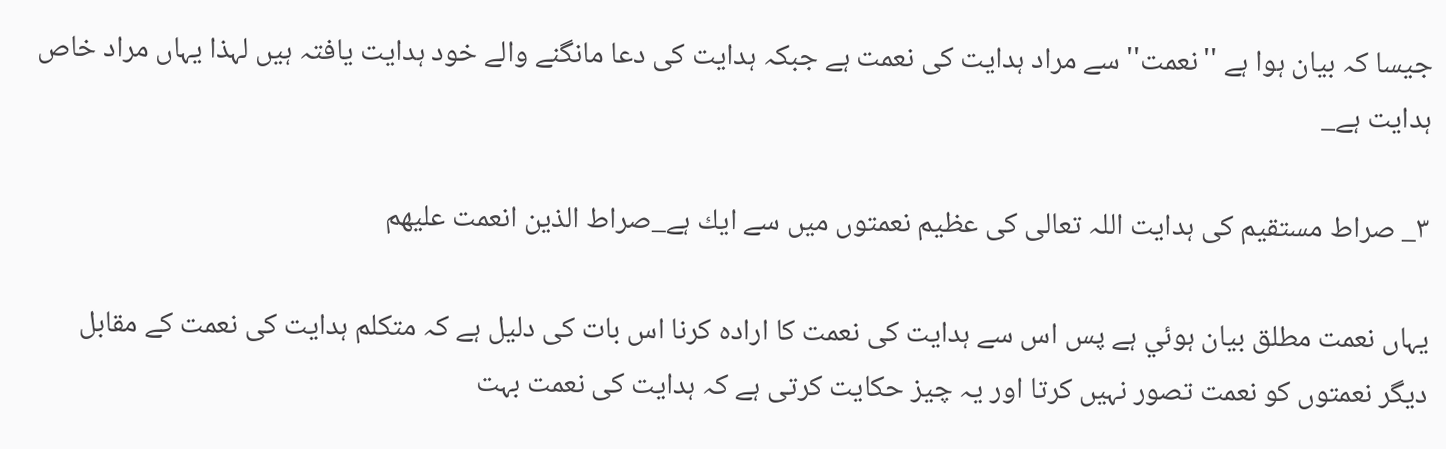جيسا كہ بيان ہوا ہے ''نعمت'' سے مراد ہدايت كى نعمت ہے جبكہ ہدايت كى دعا مانگنے والے خود ہدايت يافتہ ہيں لہذا يہاں مراد خاص ہدايت ہے_

۳_ صراط مستقيم كى ہدايت اللہ تعالى كى عظيم نعمتوں ميں سے ايك ہے_صراط الذين انعمت عليهم

يہاں نعمت مطلق بيان ہوئي ہے پس اس سے ہدايت كى نعمت كا ارادہ كرنا اس بات كى دليل ہے كہ متكلم ہدايت كى نعمت كے مقابل ديگر نعمتوں كو نعمت تصور نہيں كرتا اور يہ چيز حكايت كرتى ہے كہ ہدايت كى نعمت بہت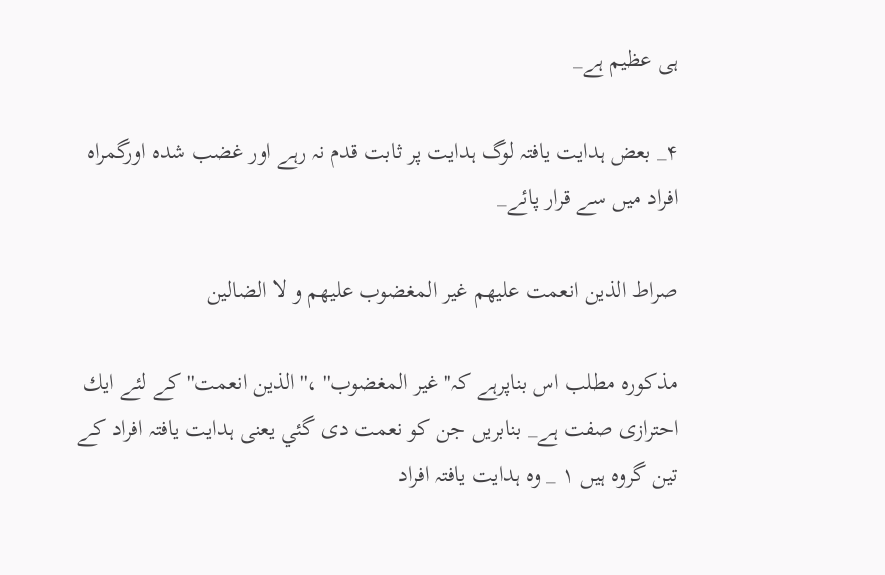ہى عظيم ہے_

۴_ بعض ہدايت يافتہ لوگ ہدايت پر ثابت قدم نہ رہے اور غضب شدہ اورگمراہ افراد ميں سے قرار پائے_

صراط الذين انعمت عليهم غير المغضوب عليهم و لا الضالين

مذكورہ مطلب اس بناپرہے كہ''غير المغضوب'' ،''الذين انعمت'' كے لئے ايك احترازى صفت ہے_ بنابريں جن كو نعمت دى گئي يعنى ہدايت يافتہ افراد كے تين گروہ ہيں ۱ _ وہ ہدايت يافتہ افراد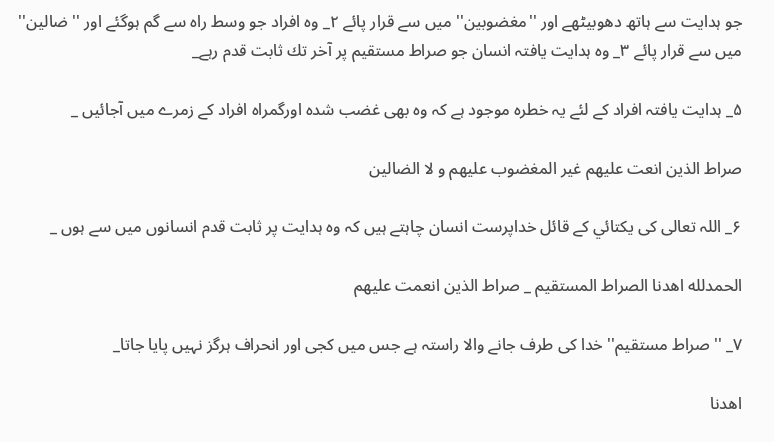جو ہدايت سے ہاتھ دھوبيٹھے اور ''مغضوبين'' ميں سے قرار پائے ۲_ وہ افراد جو وسط راہ سے گم ہوگئے اور '' ضالين'' ميں سے قرار پائے ۳_ وہ ہدايت يافتہ انسان جو صراط مستقيم پر آخر تك ثابت قدم رہے_

۵_ ہدايت يافتہ افراد كے لئے يہ خطرہ موجود ہے كہ وہ بھى غضب شدہ اورگمراہ افراد كے زمرے ميں آجائيں _

صراط الذين انعت عليهم غير المغضوب عليهم و لا الضالين

۶_ اللہ تعالى كى يكتائي كے قائل خداپرست انسان چاہتے ہيں كہ وہ ہدايت پر ثابت قدم انسانوں ميں سے ہوں _

الحمدلله اهدنا الصراط المستقيم _ صراط الذين انعمت عليهم

۷_ '' صراط مستقيم'' خدا كى طرف جانے والا راستہ ہے جس ميں كجى اور انحراف ہرگز نہيں پايا جاتا_

اهدنا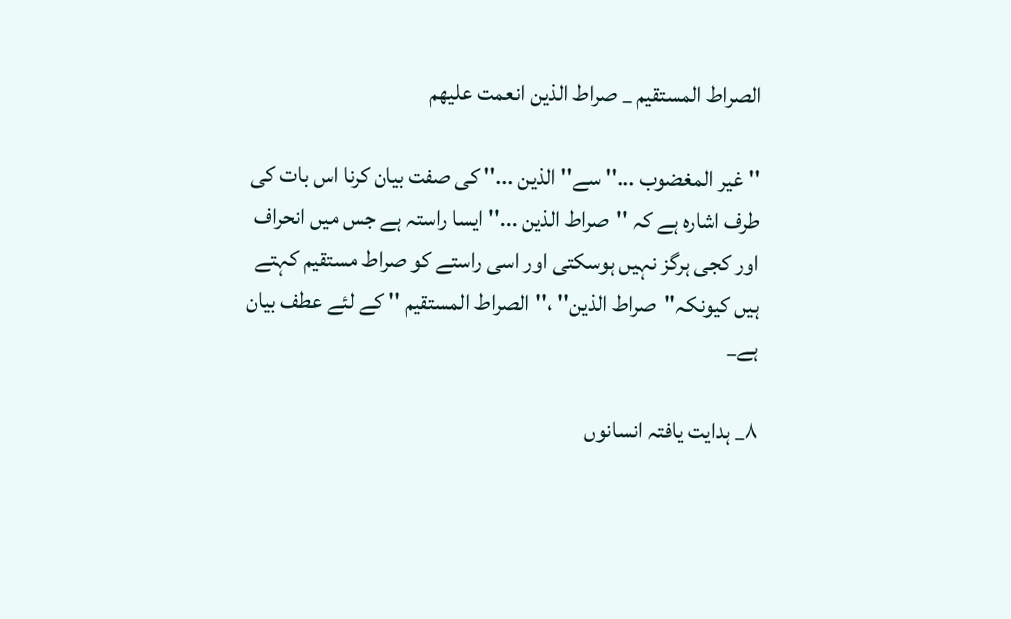الصراط المستقيم _ صراط الذين انعمت عليهم

'' غير المغضوب ...'' سے'' الذين ...'' كى صفت بيان كرنا اس بات كى طرف اشارہ ہے كہ ''صراط الذين ...'' ايسا راستہ ہے جس ميں انحراف اور كجى ہرگز نہيں ہوسكتى اور اسى راستے كو صراط مستقيم كہتے ہيں كيونكہ''صراط الذين'' ،''الصراط المستقيم '' كے لئے عطف بيان ہے_

۸_ ہدايت يافتہ انسانوں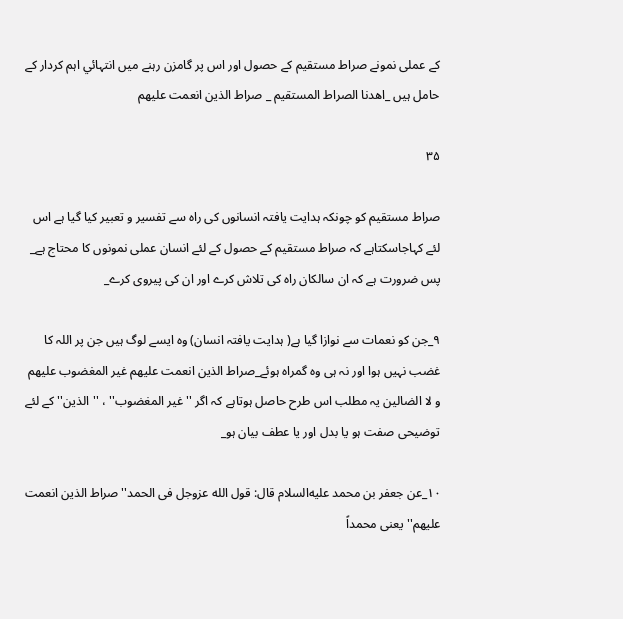كے عملى نمونے صراط مستقيم كے حصول اور اس پر گامزن رہنے ميں انتہائي اہم كردار كے حامل ہيں _اهدنا الصراط المستقيم _ صراط الذين انعمت عليهم

۳۵

صراط مستقيم كو چونكہ ہدايت يافتہ انسانوں كى راہ سے تفسير و تعبير كيا گيا ہے اس لئے كہاجاسكتاہے كہ صراط مستقيم كے حصول كے لئے انسان عملى نمونوں كا محتاج ہے_ پس ضرورت ہے كہ ان سالكان راہ كى تلاش كرے اور ان كى پيروى كرے_

۹_جن كو نعمات سے نوازا گيا ہے( ہدايت يافتہ انسان) وہ ايسے لوگ ہيں جن پر اللہ كا غضب نہيں ہوا اور نہ ہى وہ گمراہ ہوئے_صراط الذين انعمت عليهم غير المغضوب عليهم و لا الضالين يہ مطلب اس طرح حاصل ہوتاہے كہ اگر '' غير المغضوب'' ، ''الذين'' كے لئے توضيحى صفت ہو يا بدل اور يا عطف بيان ہو_

۱۰_عن جعفر بن محمد عليه‌السلام قال: قول الله عزوجل فى الحمد''صراط الذين انعمت عليهم'' يعنى محمداً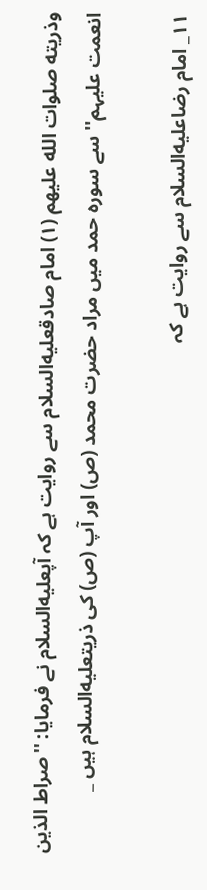وذريته صلوات الله عليهم (۱) امام صادقعليه‌السلام سے روايت ہے كہ آپعليه‌السلام نے فرمايا: ''صراط الذين انعمت عليہم'' سے سورہ حمد ميں مراد حضرت محمد (ص) اور آپ (ص) كى ذريتعليه‌السلام ہيں _

۱۱_ امام رضاعليه‌السلام سے روايت ہے كہ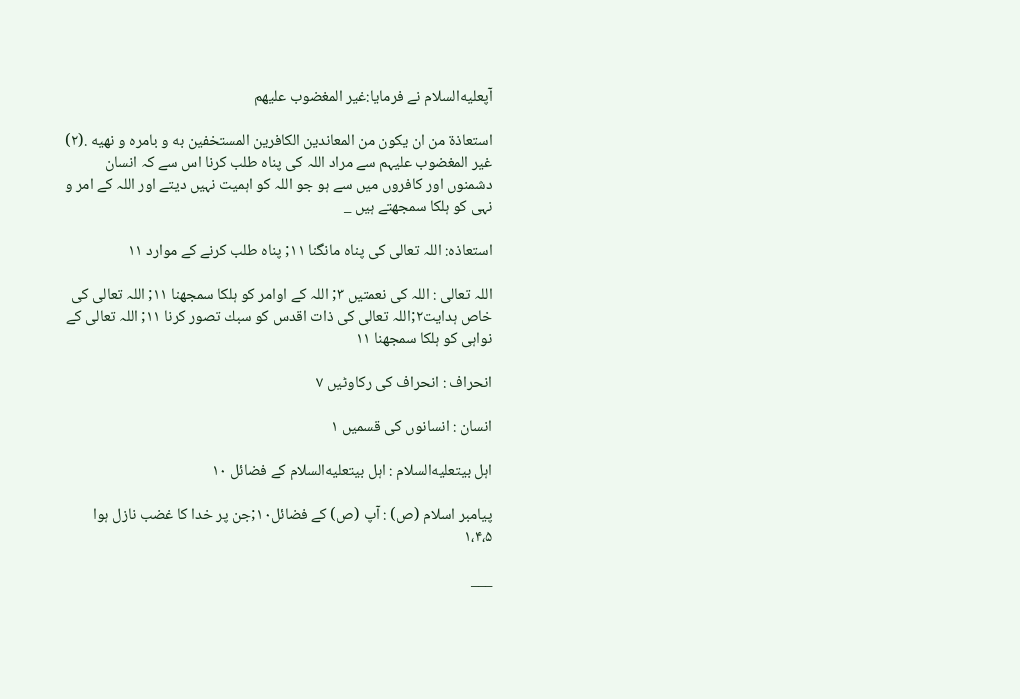آپعليه‌السلام نے فرمايا:غير المغضوب عليهم

استعاذة من ان يكون من المعاندين الكافرين المستخفين به و بامره و نهيه .(۲) غير المغضوب عليہم سے مراد اللہ كى پناہ طلب كرنا اس سے كہ انسان دشمنوں اور كافروں ميں سے ہو جو اللہ كو اہميت نہيں ديتے اور اللہ كے امر و نہى كو ہلكا سمجھتے ہيں _

استعاذہ: اللہ تعالى كى پناہ مانگنا ۱۱; پناہ طلب كرنے كے موارد ۱۱

اللہ تعالى : اللہ كى نعمتيں ۳; اللہ كے اوامر كو ہلكا سمجھنا ۱۱; اللہ تعالى كى خاص ہدايت۲;اللہ تعالى كى ذات اقدس كو سبك تصور كرنا ۱۱; اللہ تعالى كے نواہى كو ہلكا سمجھنا ۱۱

انحراف : انحراف كى ركاوٹيں ۷

انسان : انسانوں كى قسميں ۱

اہل بيتعليه‌السلام : اہل بيتعليه‌السلام كے فضائل ۱۰

پيامبر اسلام (ص) : آپ (ص) كے فضائل۱۰;جن پر خدا كا غضب نازل ہوا ۱،۴،۵

___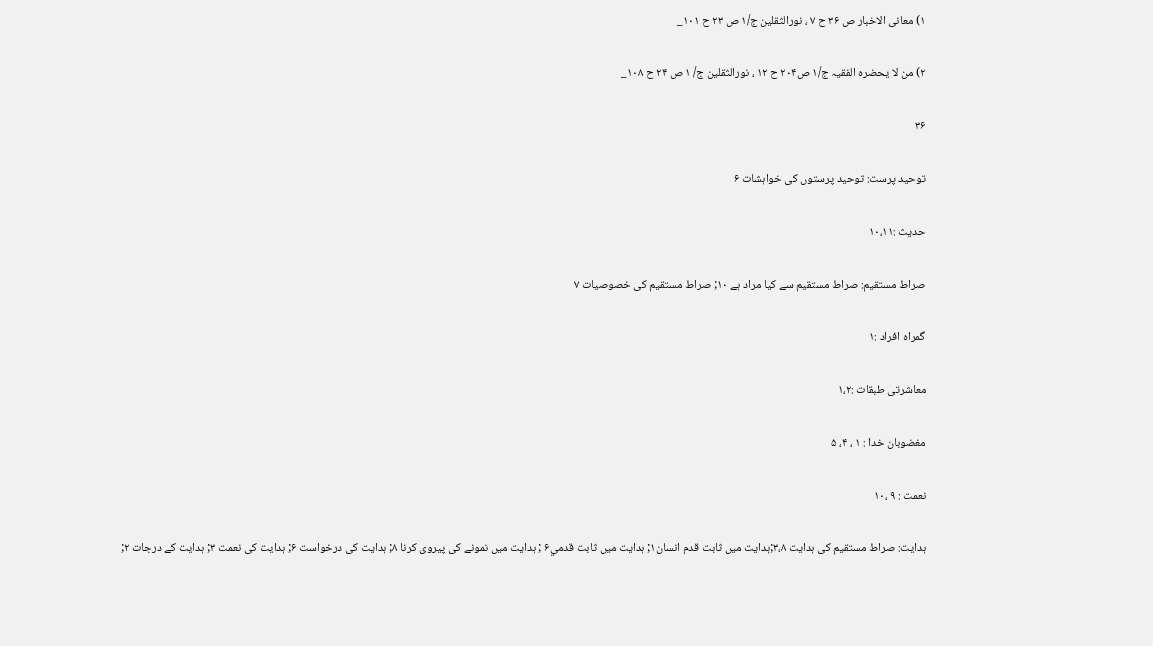۱) معانى الاخبار ص ۳۶ ح ۷ ، نورالثقلين ج/۱ ص ۲۳ ح ۱۰۱_

۲) من لا يحضرہ الفقيہ ج/۱ ص۲۰۴ ح ۱۲ ، نورالثقلين ج/ ۱ ص ۲۴ ح ۱۰۸_

۳۶

توحيد پرست: توحيد پرستوں كى خواہشات ۶

حديث :۱۰،۱۱

صراط مستقيم: صراط مستقيم سے كيا مراد ہے ۱۰; صراط مستقيم كى خصوصيات ۷

گمراہ افراد :۱

معاشرتى طبقات :۱،۲

مغضوبان خدا : ۱ ، ۴، ۵

نعمت : ۹ ،۱۰

ہدايت: صراط مستقيم كى ہدايت ۳،۸;ہدايت ميں ثابت قدم انسان۱; ہدايت ميں ثابت قدمي۶ ; ہدايت ميں نمونے كى پيروى كرنا ۸; ہدايت كى درخواست ۶; ہدايت كى نعمت ۳; ہدايت كے درجات ۲;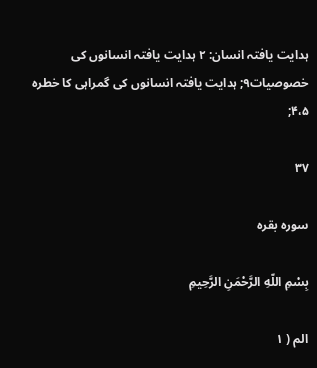ہدايت يافتہ انسان: ۲ ہدايت يافتہ انسانوں كى خصوصيات۹; ہدايت يافتہ انسانوں كى گمراہى كا خطرہ ۴،۵;

۳۷

سوره بقره

بِسْمِ اللّهِ الرَّحْمَنِ الرَّحِيمِ

الم ( ۱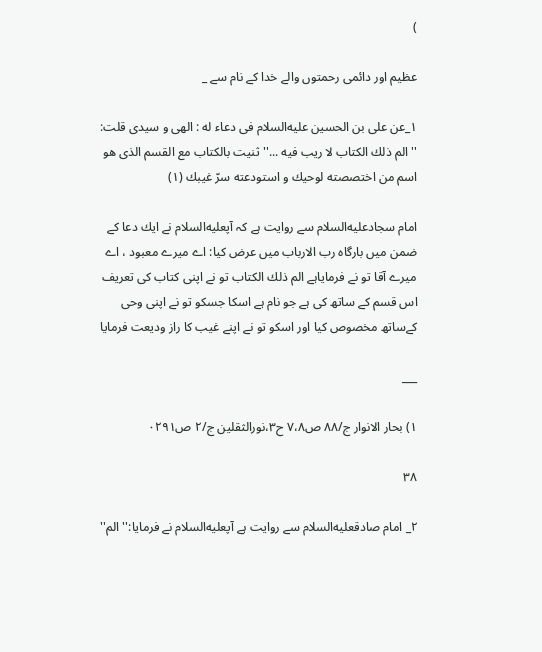)

عظيم اور دائمى رحمتوں والے خدا كے نام سے _

۱_عن على بن الحسين عليه‌السلام فى دعاء له : الهى و سيدى قلت: '' الم ذلك الكتاب لا ريب فيه ...'' ثنيت بالكتاب مع القسم الذى هو اسم من اختصصته لوحيك و استودعته سرّ غيبك (۱)

امام سجادعليه‌السلام سے روايت ہے كہ آپعليه‌السلام نے ايك دعا كے ضمن ميں بارگاہ رب الارباب ميں عرض كيا: اے ميرے معبود ، اے ميرے آقا تو نے فرماياہے الم ذلك الكتاب تو نے اپنى كتاب كى تعريف اس قسم كے ساتھ كى ہے جو نام ہے اسكا جسكو تو نے اپنى وحى كےساتھ مخصوص كيا اور اسكو تو نے اپنے غيب كا راز وديعت فرمايا

___

۱) بحار الانوار ج/۸۸ ص۷،۸ ح۳،نورالثقلين ج/۲ ص۰۲۹۱

۳۸

۲_ امام صادقعليه‌السلام سے روايت ہے آپعليه‌السلام نے فرمايا:''الم''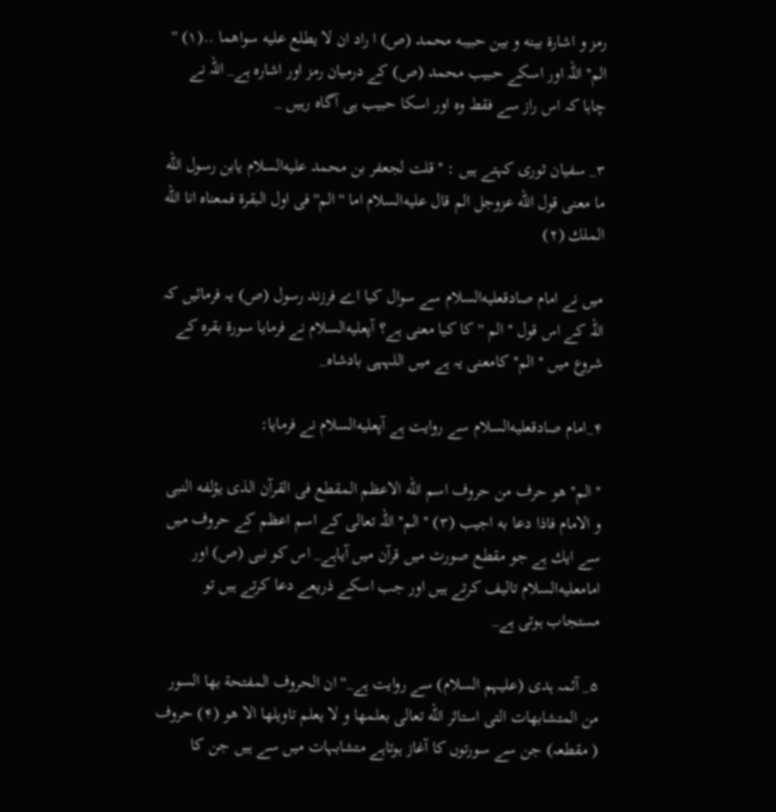رمز و اشارة بينه و بين حبيبه محمد (ص) ا راد ان لا يطلع عليه سواهما ..(۱) '' الم'' اللہ اور اسكے حبيب محمد (ص) كے درميان رمز اور اشارہ ہے_ اللہ نے چاہا كہ اس راز سے فقط وہ اور اسكا حبيب ہى آگاہ رہيں _

۳_ سفيان ثورى كہتے ہيں : ''قلت لجعفر بن محمد عليه‌السلام يابن رسول الله ما معنى قول الله عزوجل الم قال عليه‌السلام اما '' الم'' فى اول البقرة فمعناه انا الله الملك (۲)

ميں نے امام صادقعليه‌السلام سے سوال كيا اے فرزند رسول (ص) يہ فرمائيں كہ اللہ كے اس قول '' الم '' كا كيا معنى ہے؟ آپعليه‌السلام نے فرمايا سورة بقرہ كے شروع ميں ''الم'' كامعنى يہ ہے ميں اللہہى بادشاہ_

۴_امام صادقعليه‌السلام سے روايت ہے آپعليه‌السلام نے فرمايا:

''الم'' هو حرف من حروف اسم الله الاعظم المقطع فى القرآن الذى يؤلفه النبى و الامام فاذا دعا به اجيب (۳) ''الم'' اللہ تعالى كے اسم اعظم كے حروف ميں سے ايك ہے جو مقطع صورت ميں قرآن ميں آياہے_ اس كو نبى (ص) اور امامعليه‌السلام تاليف كرتے ہيں اور جب اسكے ذريعے دعا كرتے ہيں تو مستجاب ہوتى ہے_

۵_ آئمہ ہدى (عليہم السلام) سے روايت ہے_'' ان الحروف المفتحة بها السور من المتشابهات التى استاثر الله تعالى بعلمها و لا يعلم تاويلها الا هو (۴) حروف ( مقطعہ) جن سے سورتوں كا آغاز ہوتاہے متشابہات ميں سے ہيں جن كا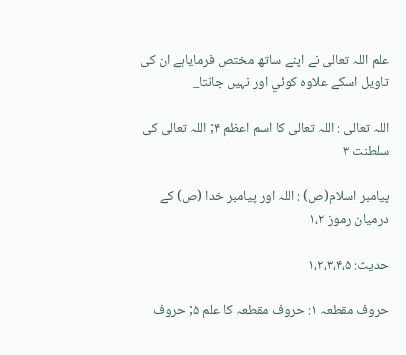علم اللہ تعالى نے اپنے ساتھ مختص فرماياہے ان كى تاويل اسكے علاوہ كوئي اور نہيں جانتا_

اللہ تعالى : اللہ تعالى كا اسم اعظم ۴; اللہ تعالى كى سلطنت ۳

پيامبر اسلام(ص) : اللہ اور پيامبر خدا (ص) كے درميان رموز ۱،۲

حديث: ۱،۲،۳،۴،۵

حروف مقطعہ ۱: حروف مقطعہ كا علم ۵; حروف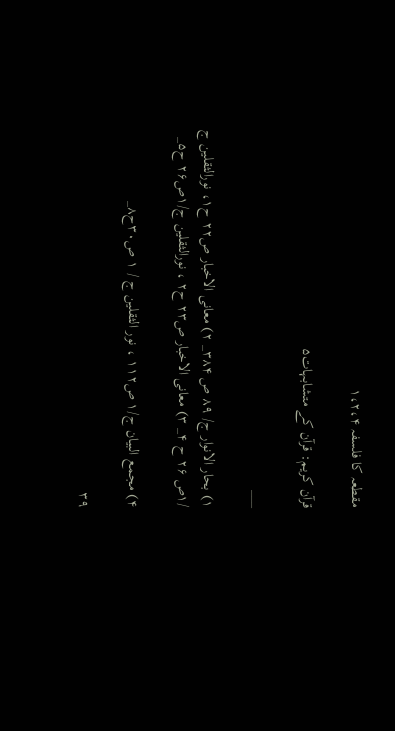مقطعہ كا فلسفہ ۱،۲،۴

قرآن كريم: قرآن كے متشابہات۵

___

۱) بحار الانوار ج/ ۸۹ ص ۳۸۴_ ۲) معانى الاخبار ص۲۲ ح۱، نورالثقلين ج /۱ص ۲۶ ح ۴_ ۳) معانى الاخبار ص۲۳ ح۲ ، نورالثقلين ج/۱ص۲۶ ح۵_

۴) مجمع البيان ج/۱ ص۱۱۲ ، نور الثقلين ج / ۱ ص۳۰ح۸_

۳۹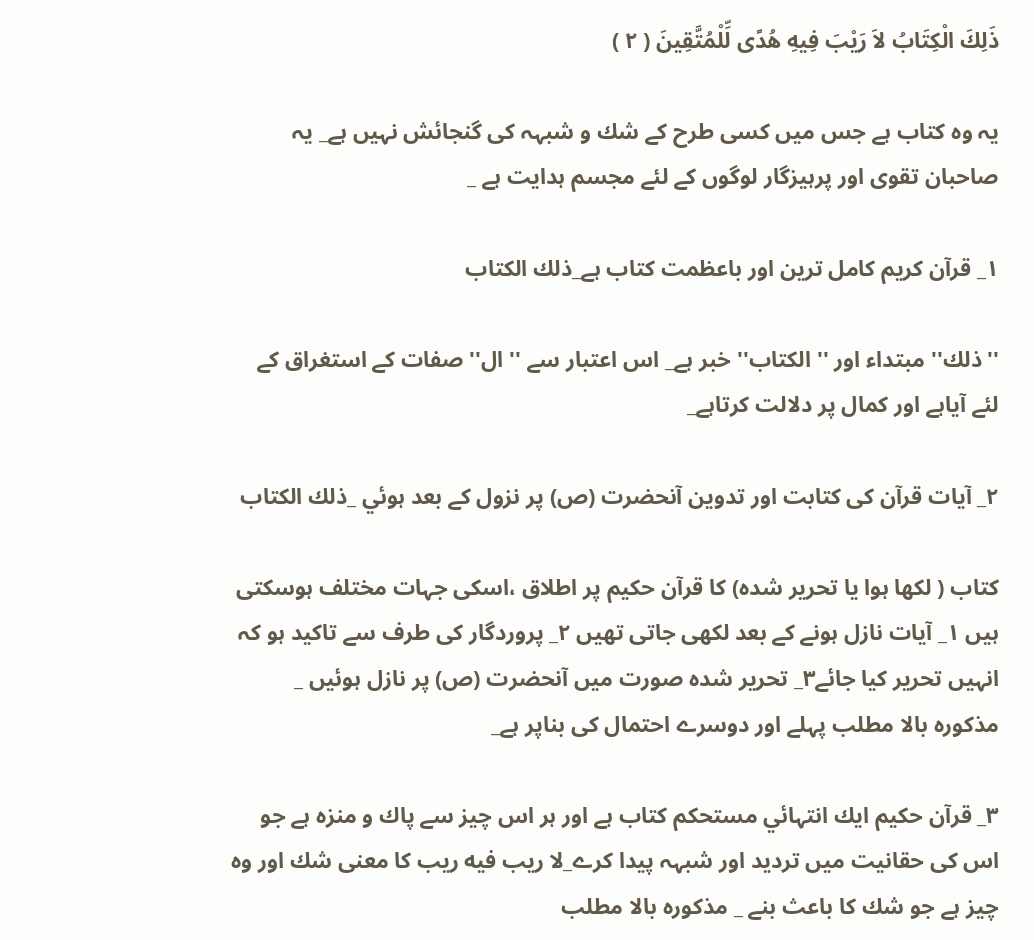ذَلِكَ الْكِتَابُ لاَ رَيْبَ فِيهِ هُدًى لِّلْمُتَّقِينَ ( ۲ )

يہ وہ كتاب ہے جس ميں كسى طرح كے شك و شبہہ كى گنجائش نہيں ہے_ يہ صاحبان تقوى اور پرہيزگار لوگوں كے لئے مجسم ہدايت ہے _

۱_ قرآن كريم كامل ترين اور باعظمت كتاب ہے_ذلك الكتاب

''ذلك'' مبتداء اور '' الكتاب'' خبر ہے_ اس اعتبار سے '' ال'' صفات كے استغراق كے لئے آياہے اور كمال پر دلالت كرتاہے_

۲_ آيات قرآن كى كتابت اور تدوين آنحضرت (ص) پر نزول كے بعد ہوئي _ذلك الكتاب

كتاب ( لكھا ہوا يا تحرير شدہ) كا قرآن حكيم پر اطلاق ،اسكى جہات مختلف ہوسكتى ہيں ۱_ آيات نازل ہونے كے بعد لكھى جاتى تھيں ۲_ پروردگار كى طرف سے تاكيد ہو كہ انہيں تحرير كيا جائے۳_ تحرير شدہ صورت ميں آنحضرت (ص) پر نازل ہوئيں _ مذكورہ بالا مطلب پہلے اور دوسرے احتمال كى بناپر ہے_

۳_ قرآن حكيم ايك انتہائي مستحكم كتاب ہے اور ہر اس چيز سے پاك و منزہ ہے جو اس كى حقانيت ميں ترديد اور شبہہ پيدا كرے_لا ريب فيه ريب كا معنى شك اور وہ چيز ہے جو شك كا باعث بنے _ مذكورہ بالا مطلب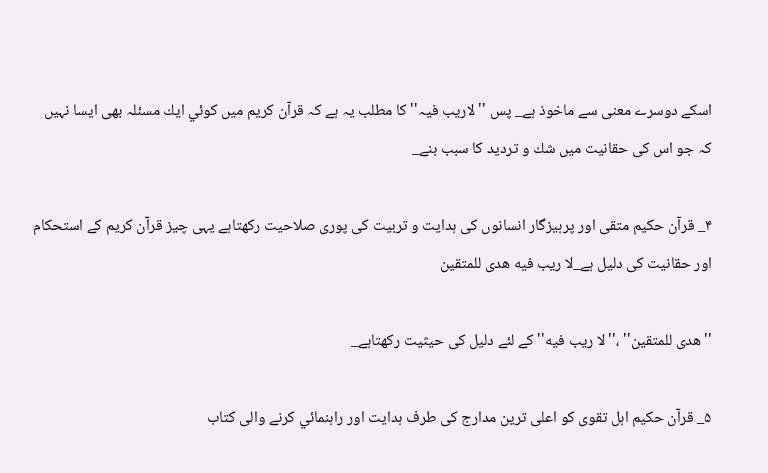اسكے دوسرے معنى سے ماخوذ ہے_ پس '' لاريب فيہ'' كا مطلب يہ ہے كہ قرآن كريم ميں كوئي ايك مسئلہ بھى ايسا نہيں كہ جو اس كى حقانيت ميں شك و ترديد كا سبب بنے_

۴_ قرآن حكيم متقى اور پرہيزگار انسانوں كى ہدايت و تربيت كى پورى صلاحيت ركھتاہے يہى چيز قرآن كريم كے استحكام اور حقانيت كى دليل ہے_لا ريب فيه هدى للمتقين

''هدى للمتقين'' ،''لا ريب فيه'' كے لئے دليل كى حيثيت ركھتاہے_

۵_ قرآن حكيم اہل تقوى كو اعلى ترين مدارج كى طرف ہدايت اور راہنمائي كرنے والى كتاب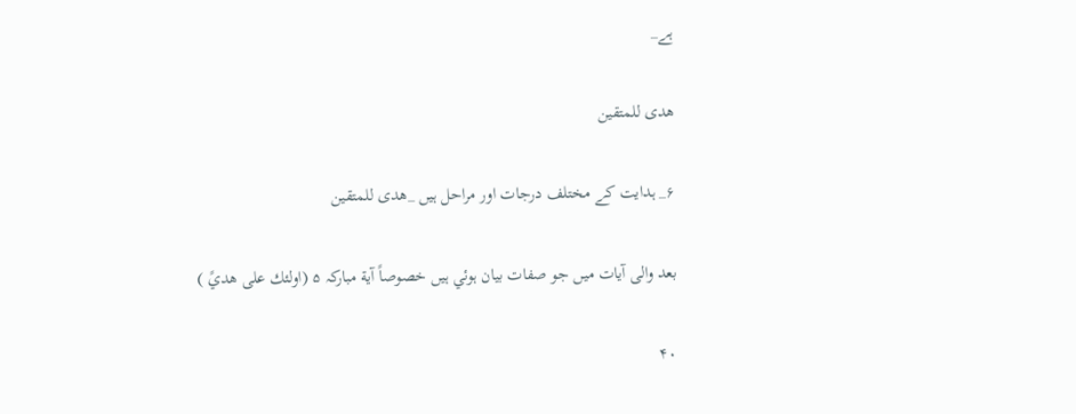ہے_

هدى للمتقين

۶_ ہدايت كے مختلف درجات اور مراحل ہيں _هدى للمتقين

بعد والى آيات ميں جو صفات بيان ہوئي ہيں خصوصاً آية مباركہ ۵ (اولئك على هديً )

۴۰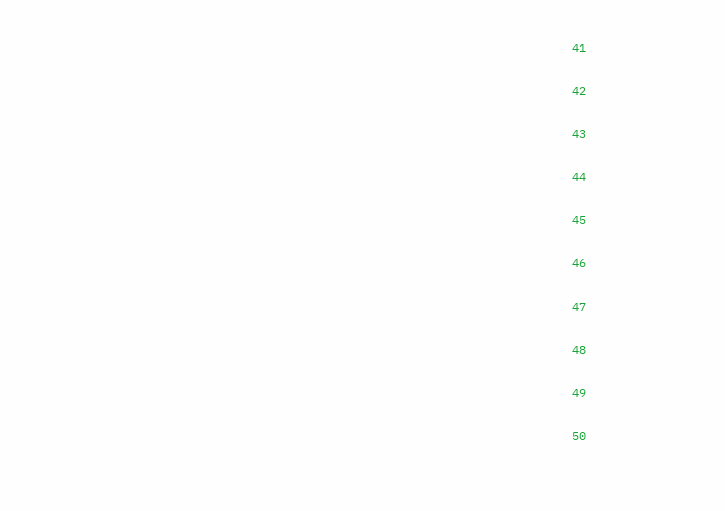41

42

43

44

45

46

47

48

49

50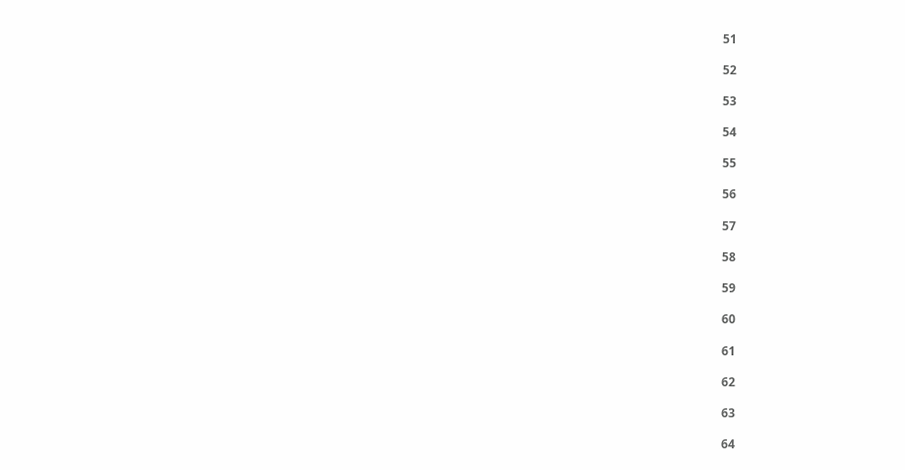51

52

53

54

55

56

57

58

59

60

61

62

63

64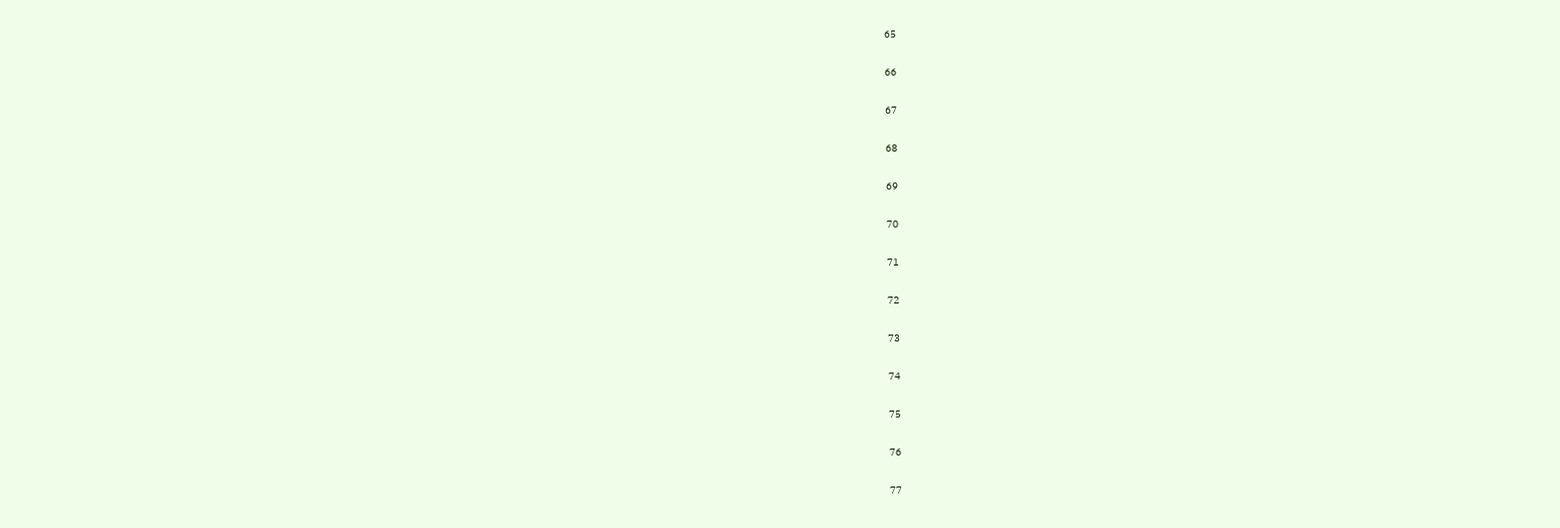65

66

67

68

69

70

71

72

73

74

75

76

77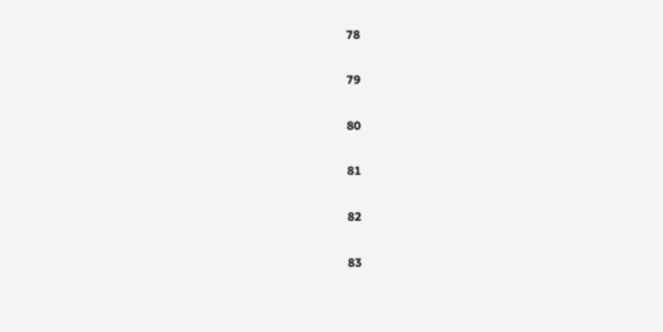78

79

80

81

82

83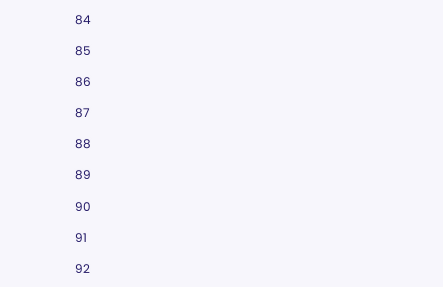84

85

86

87

88

89

90

91

92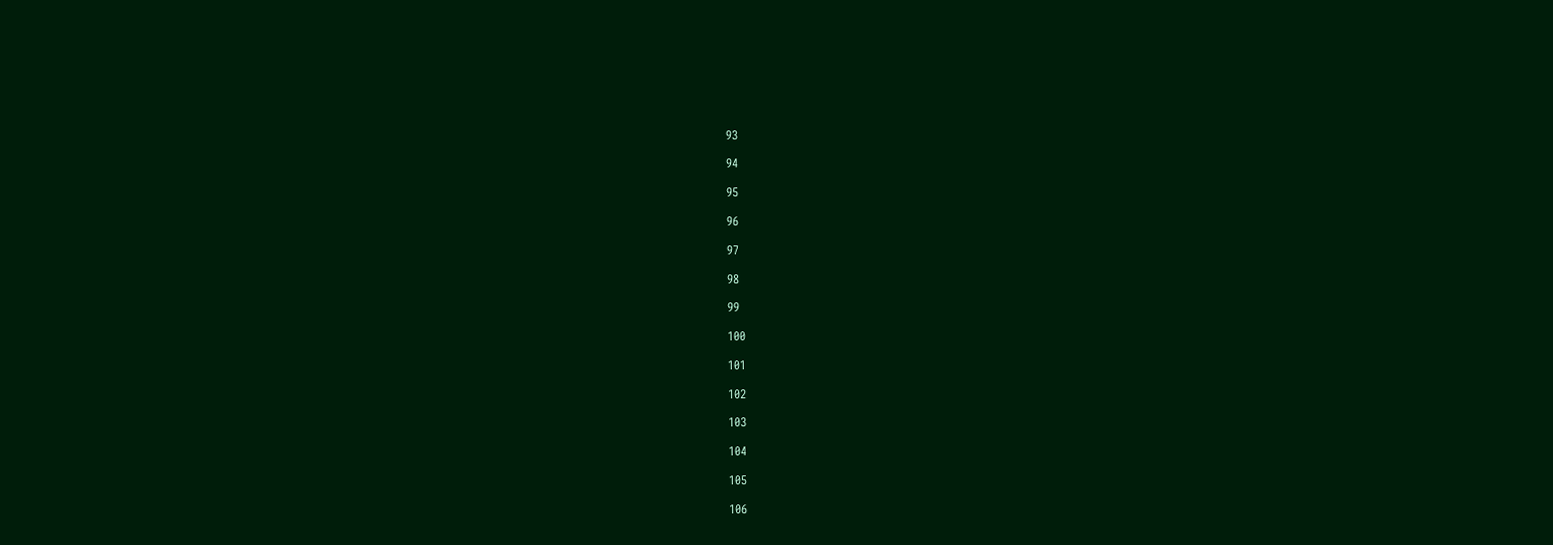93

94

95

96

97

98

99

100

101

102

103

104

105

106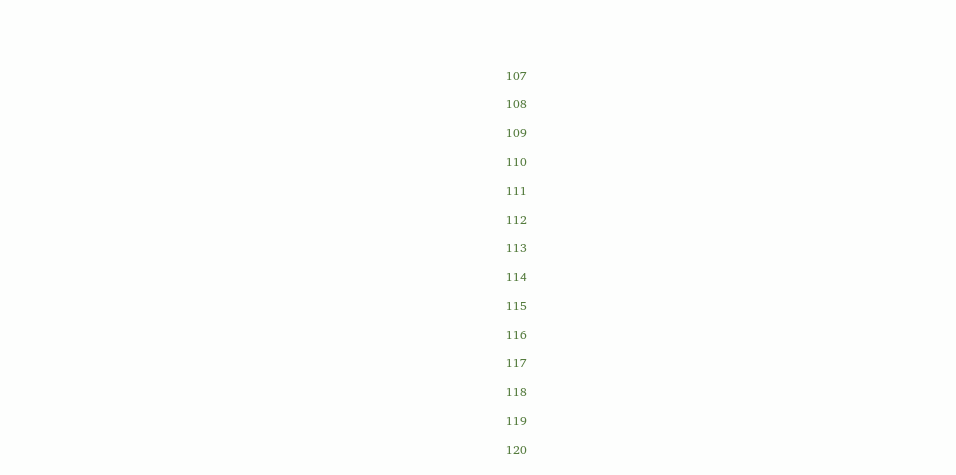107

108

109

110

111

112

113

114

115

116

117

118

119

120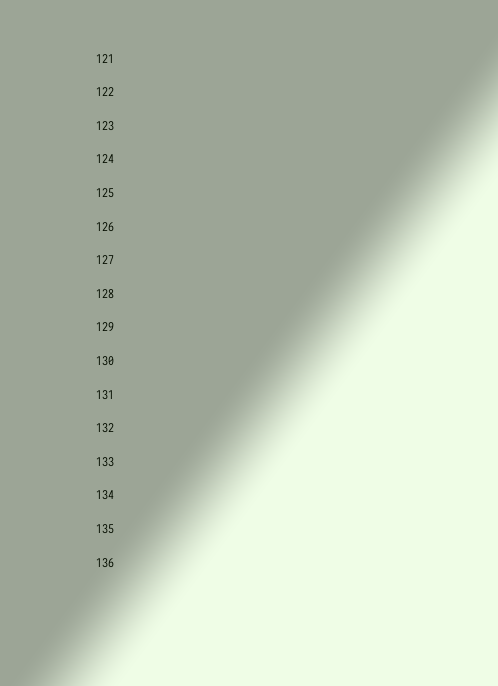121

122

123

124

125

126

127

128

129

130

131

132

133

134

135

136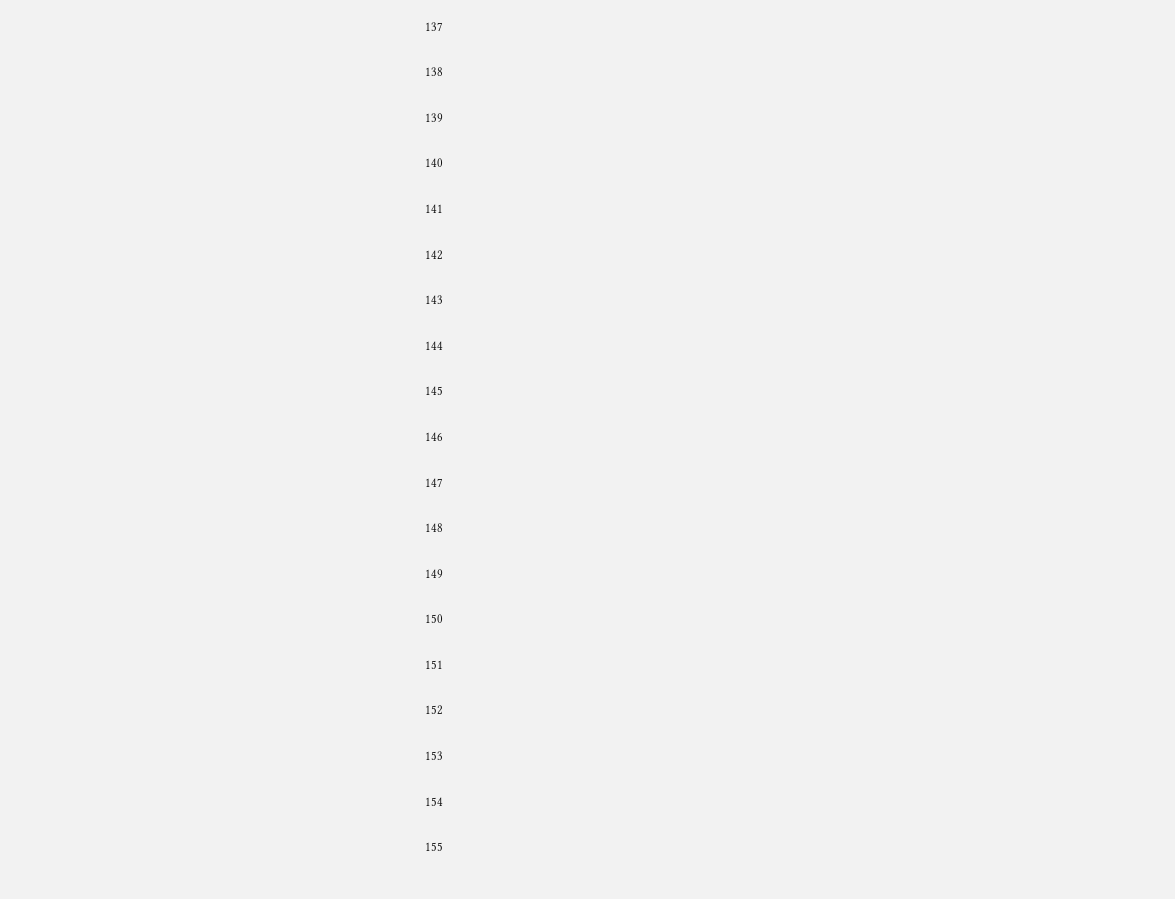137

138

139

140

141

142

143

144

145

146

147

148

149

150

151

152

153

154

155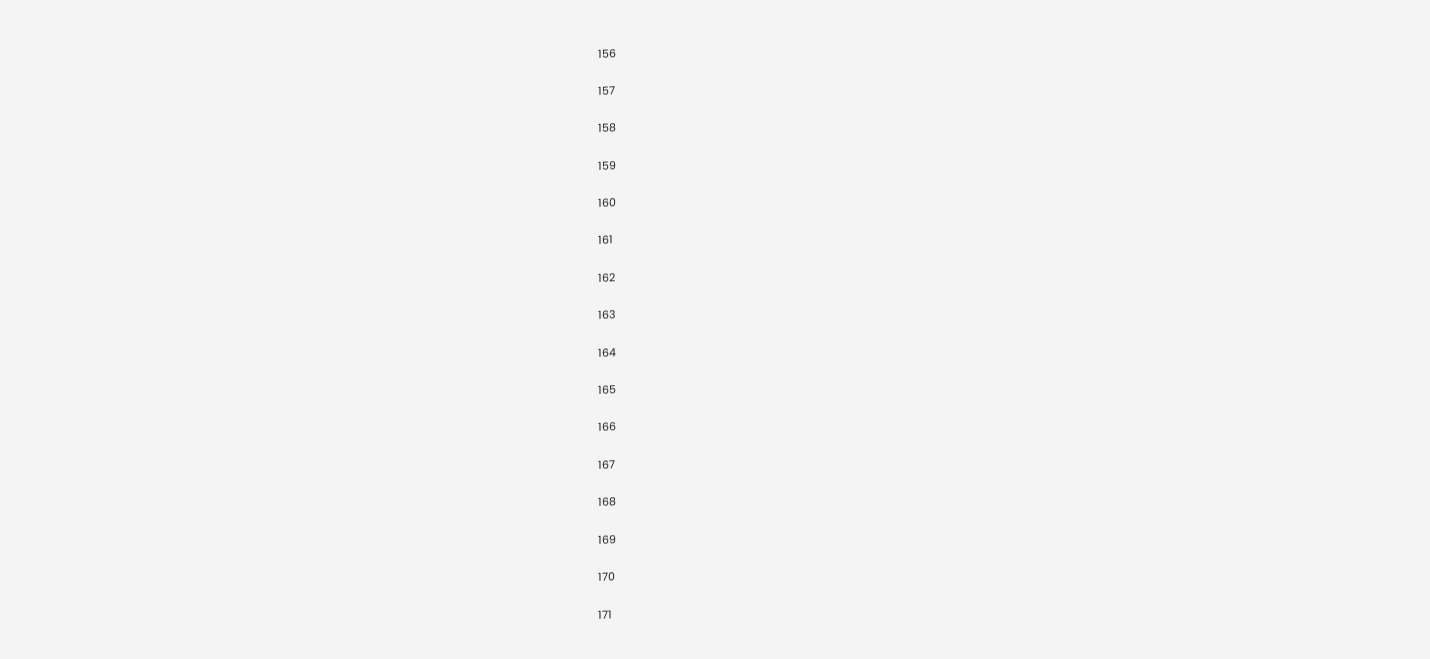156

157

158

159

160

161

162

163

164

165

166

167

168

169

170

171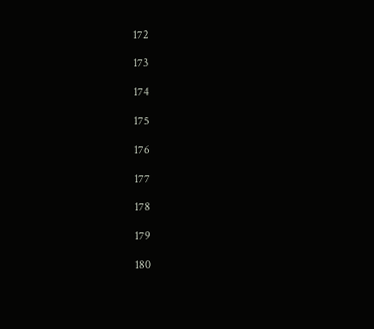172

173

174

175

176

177

178

179

180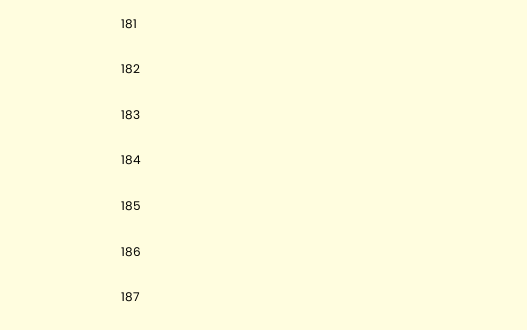181

182

183

184

185

186

187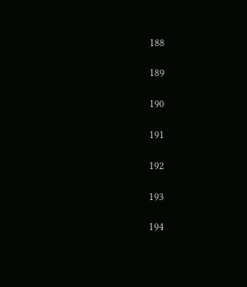188

189

190

191

192

193

194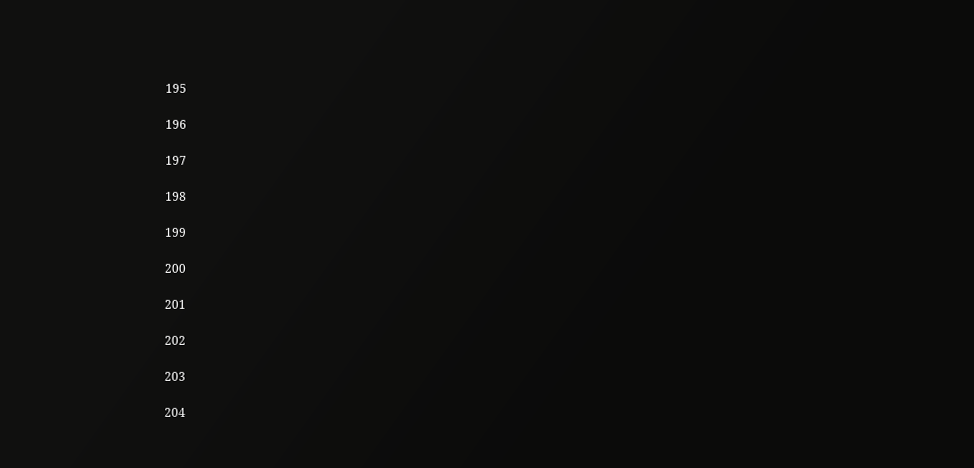195

196

197

198

199

200

201

202

203

204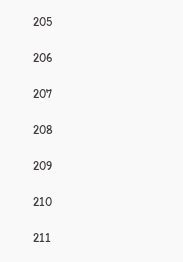205

206

207

208

209

210

211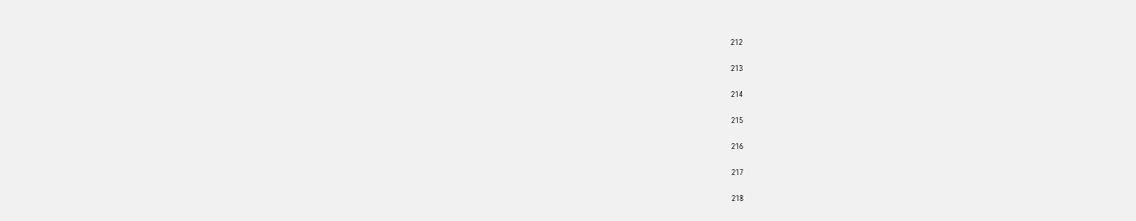212

213

214

215

216

217

218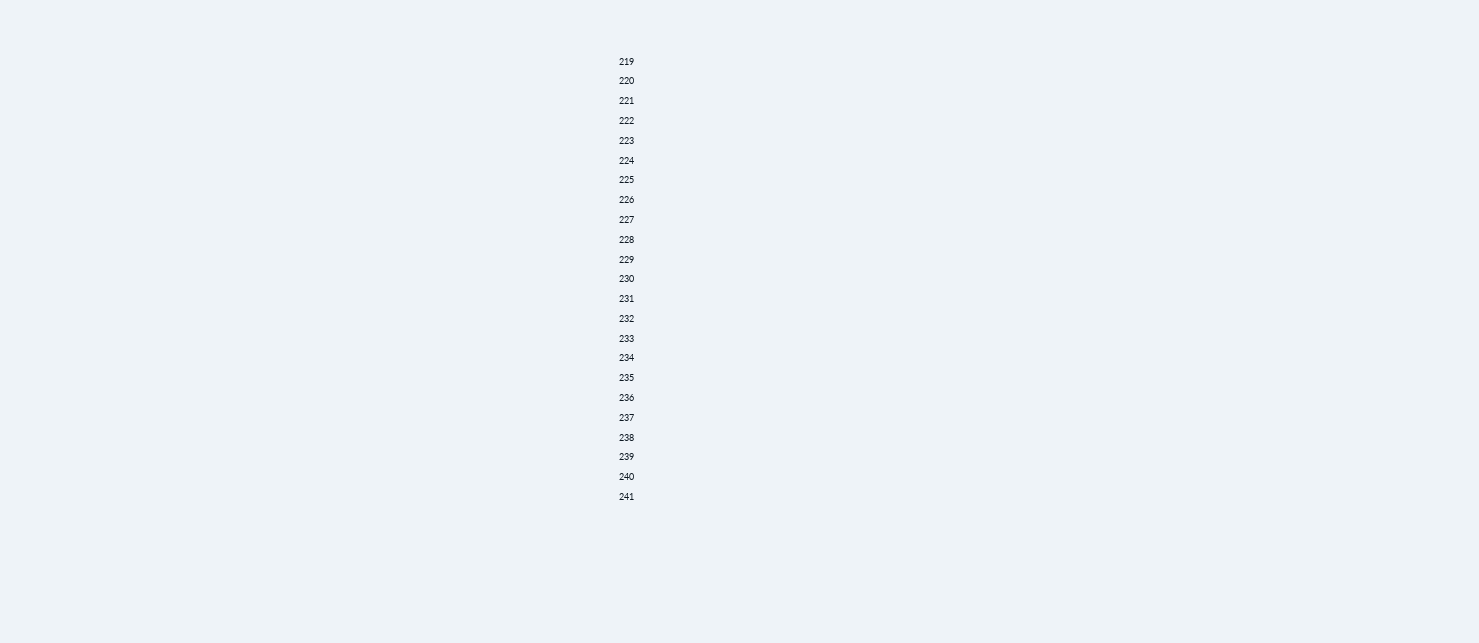219

220

221

222

223

224

225

226

227

228

229

230

231

232

233

234

235

236

237

238

239

240

241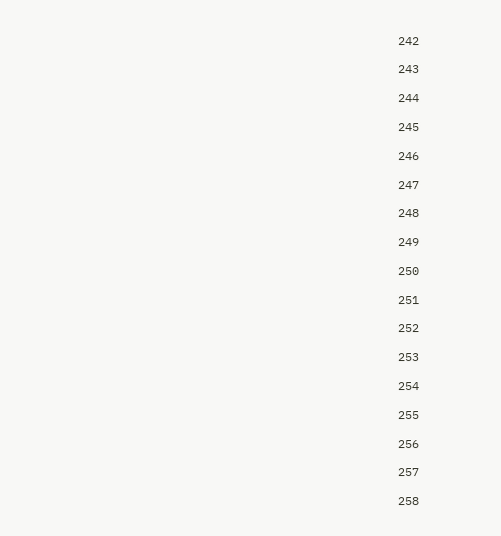242

243

244

245

246

247

248

249

250

251

252

253

254

255

256

257

258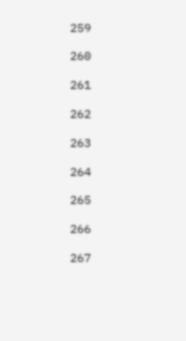259

260

261

262

263

264

265

266

267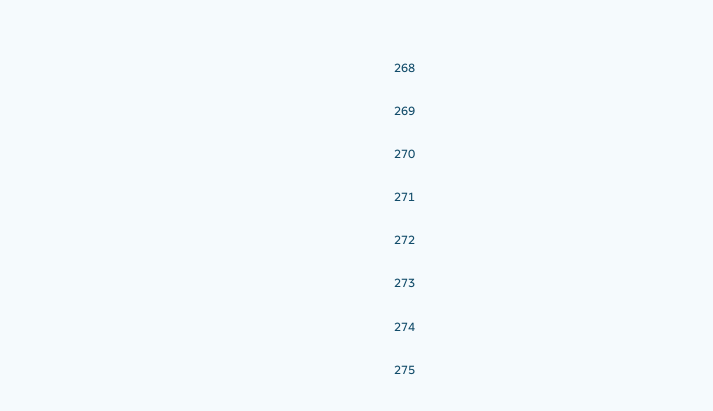268

269

270

271

272

273

274

275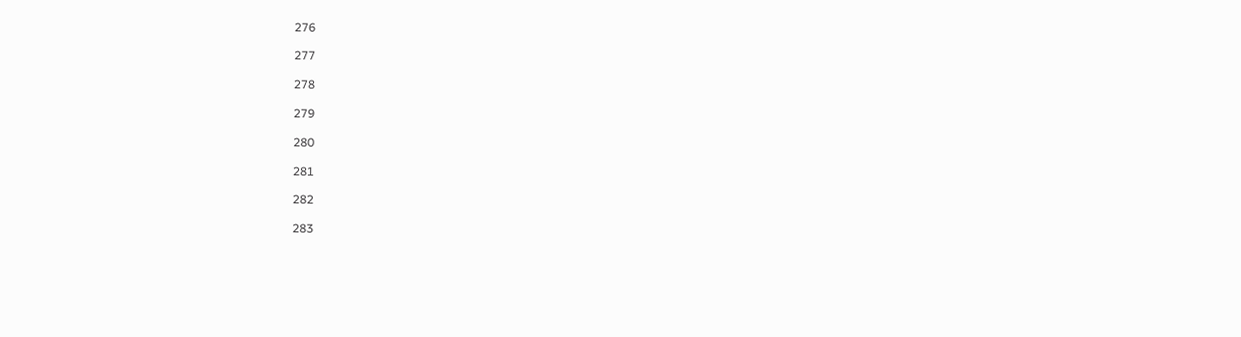276

277

278

279

280

281

282

283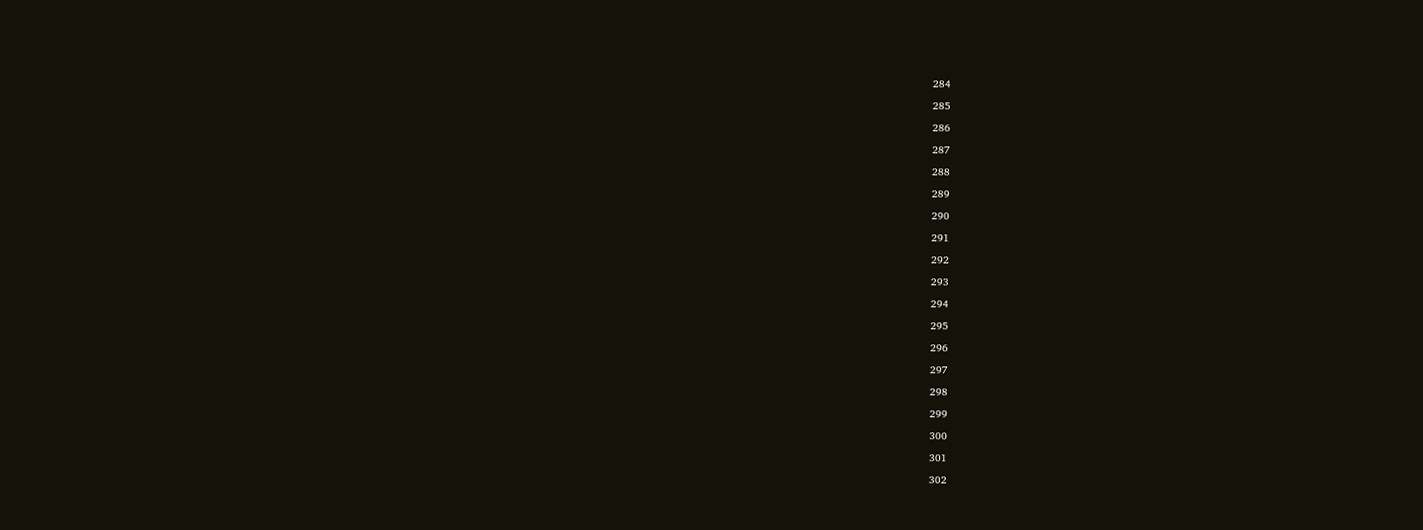284

285

286

287

288

289

290

291

292

293

294

295

296

297

298

299

300

301

302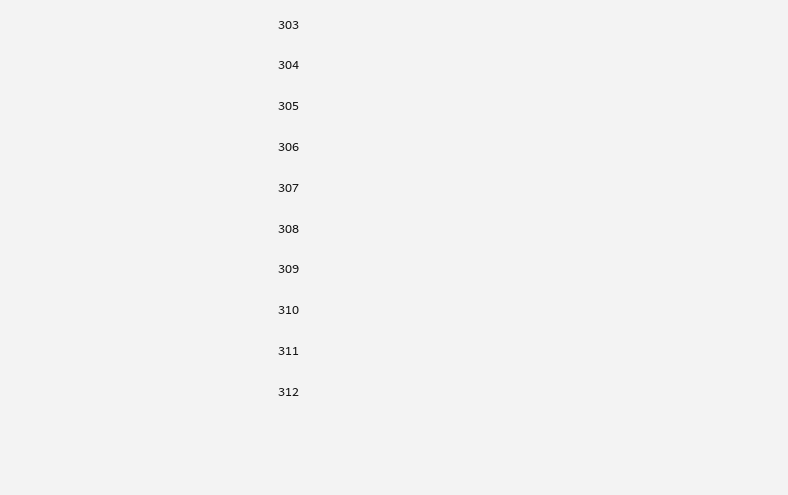303

304

305

306

307

308

309

310

311

312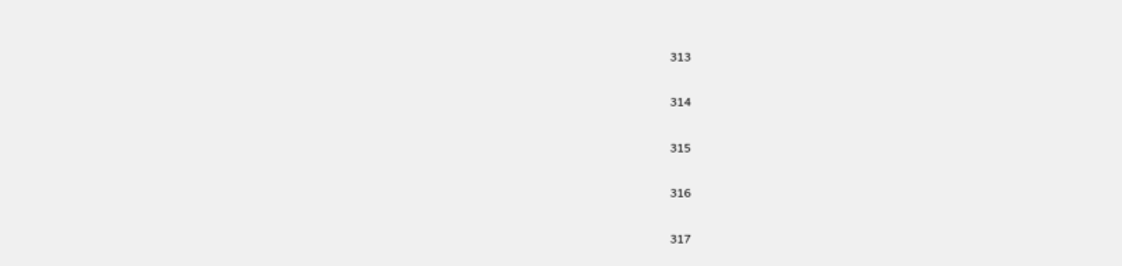313

314

315

316

317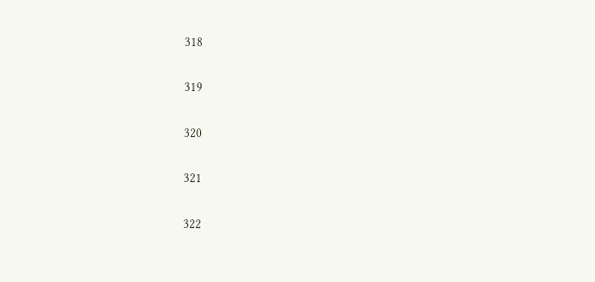318

319

320

321

322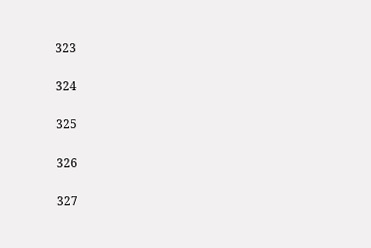323

324

325

326

327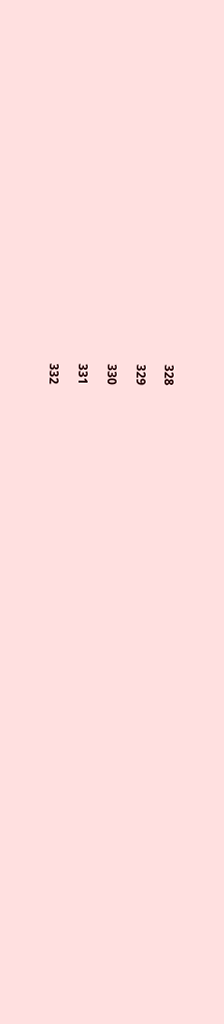328

329

330

331

332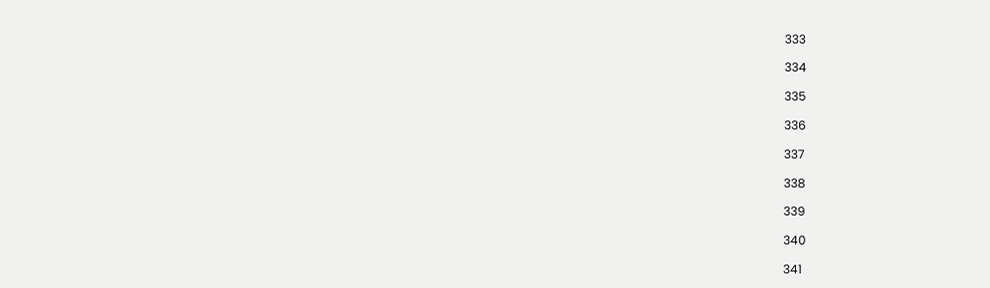333

334

335

336

337

338

339

340

341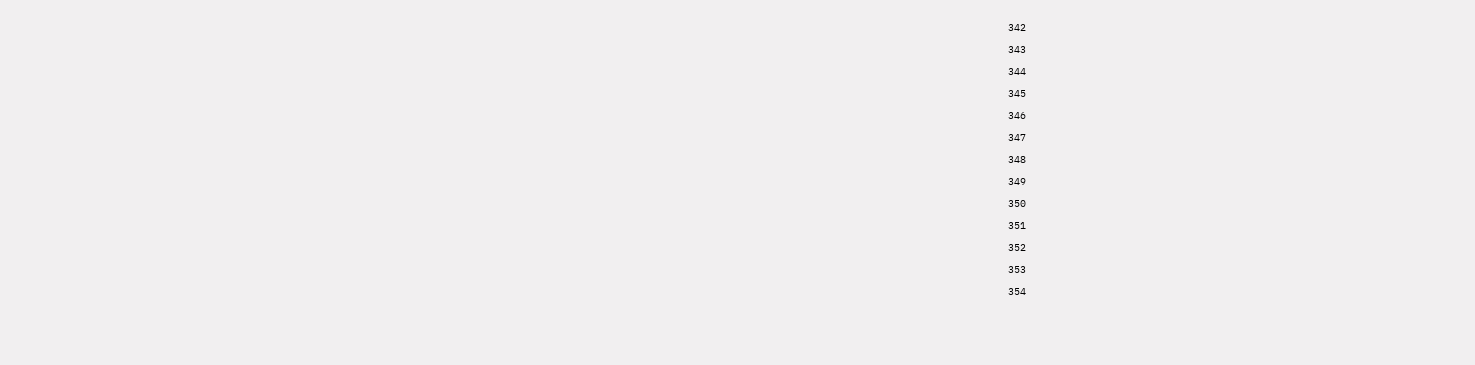342

343

344

345

346

347

348

349

350

351

352

353

354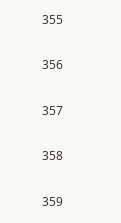355

356

357

358

359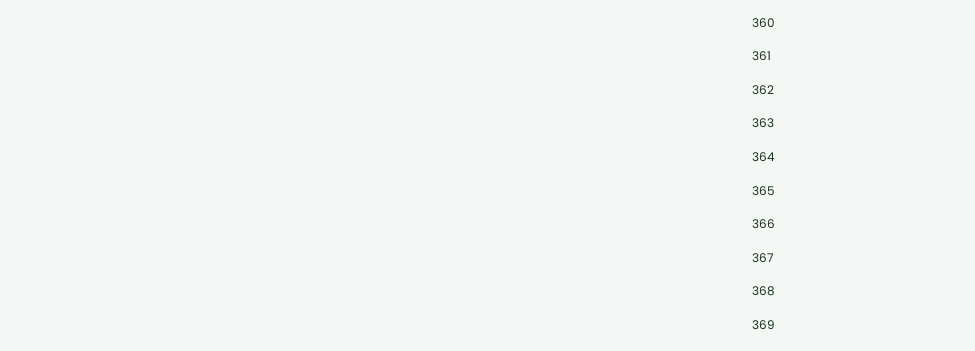360

361

362

363

364

365

366

367

368

369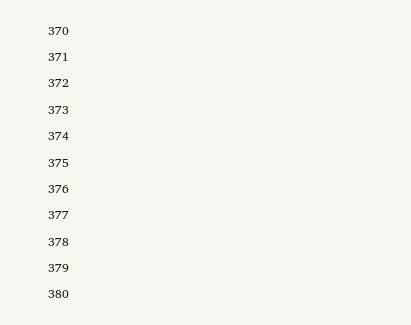370

371

372

373

374

375

376

377

378

379

380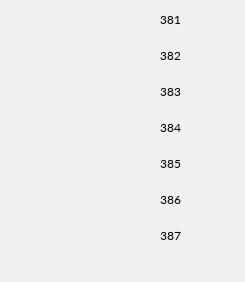381

382

383

384

385

386

387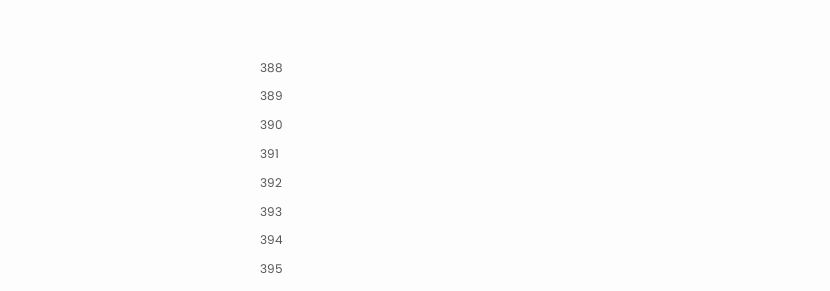388

389

390

391

392

393

394

395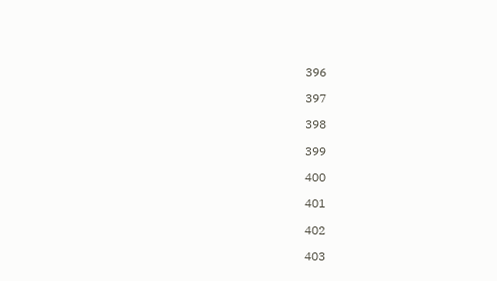396

397

398

399

400

401

402

403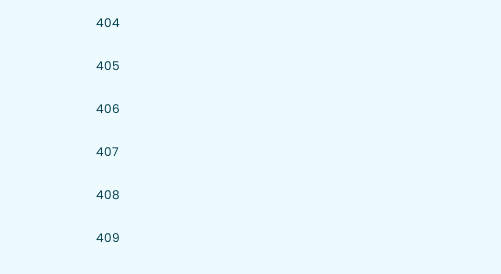404

405

406

407

408

409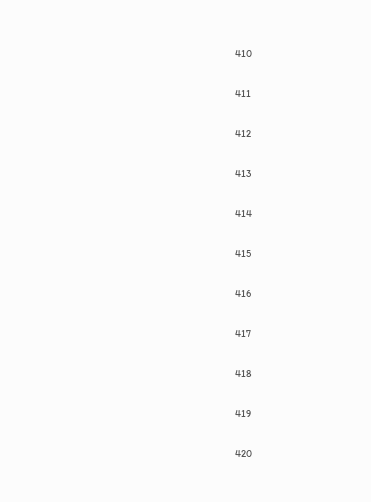410

411

412

413

414

415

416

417

418

419

420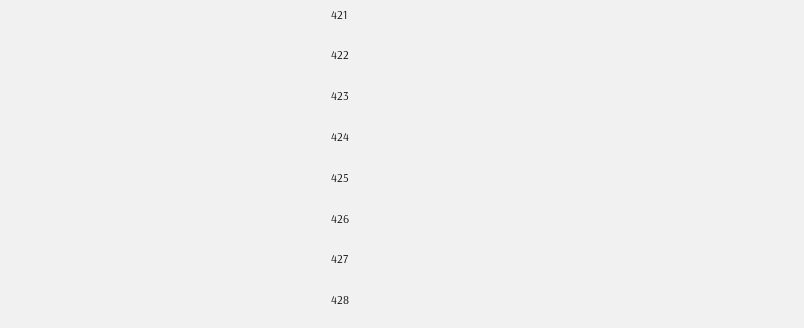421

422

423

424

425

426

427

428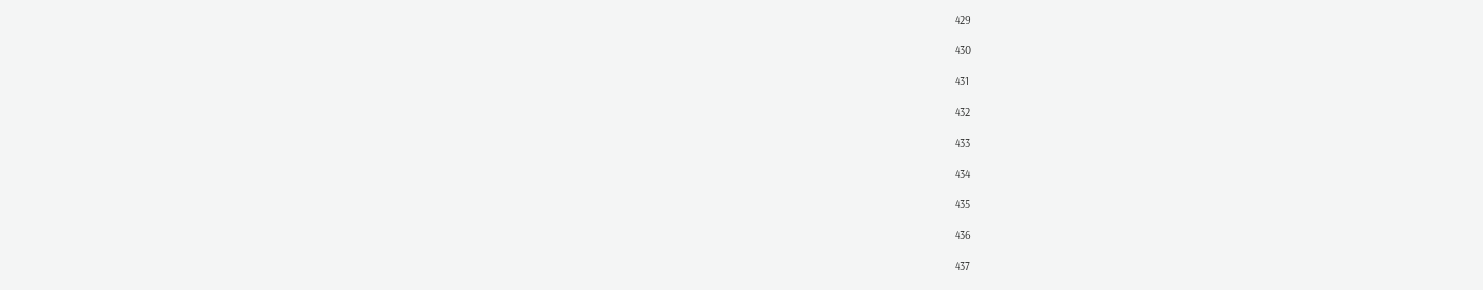429

430

431

432

433

434

435

436

437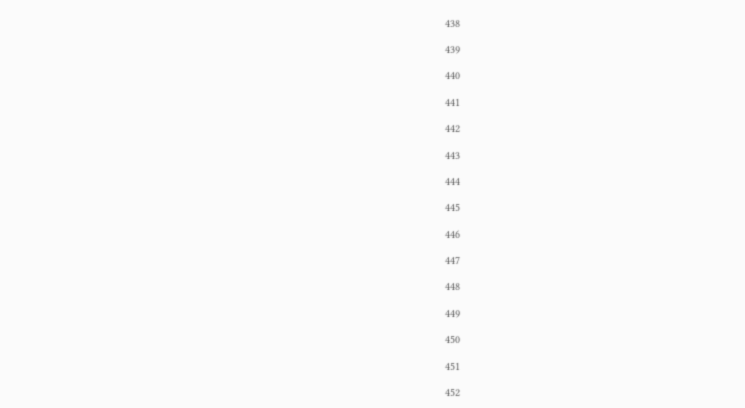438

439

440

441

442

443

444

445

446

447

448

449

450

451

452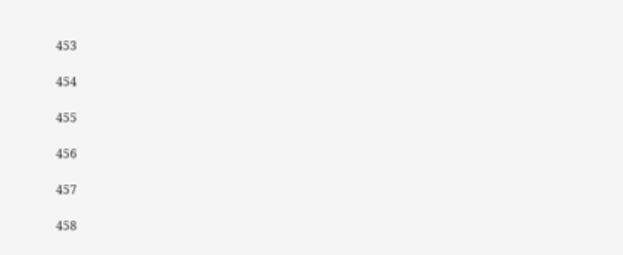453

454

455

456

457

458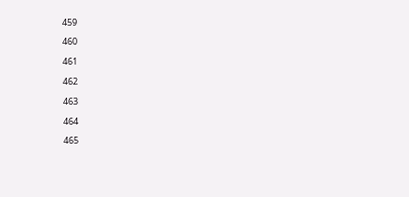459

460

461

462

463

464

465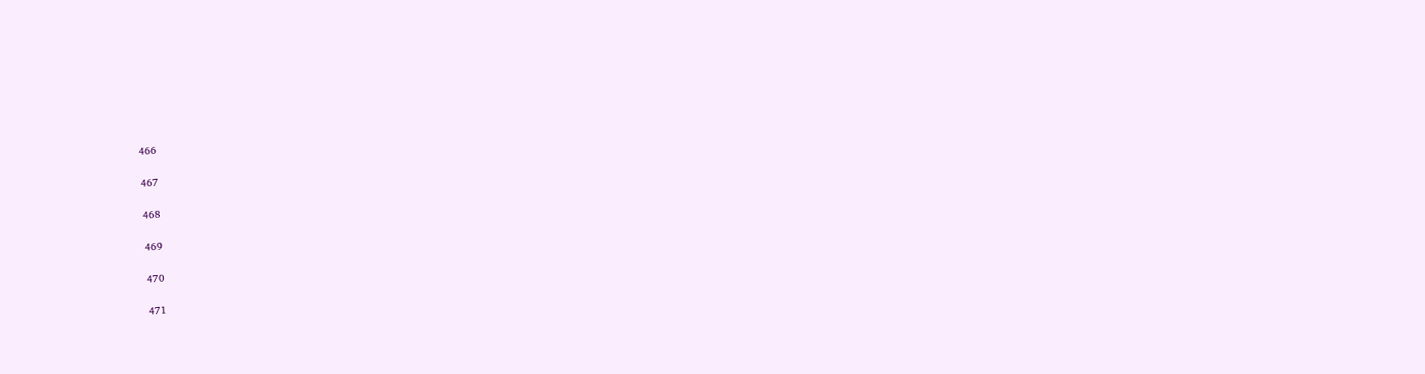466

467

468

469

470

471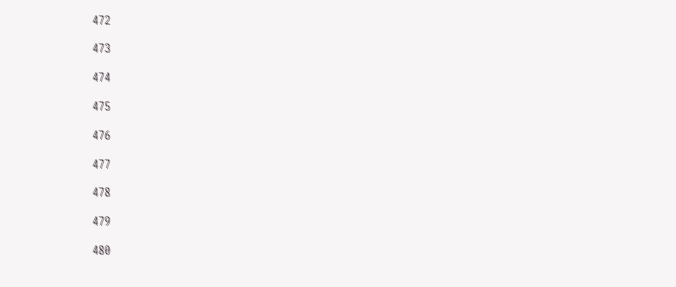472

473

474

475

476

477

478

479

480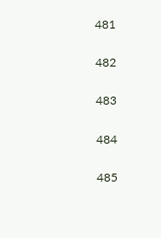481

482

483

484

485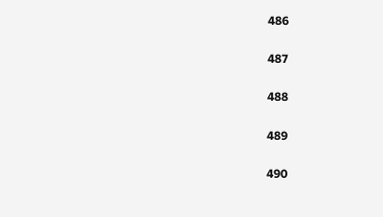486

487

488

489

490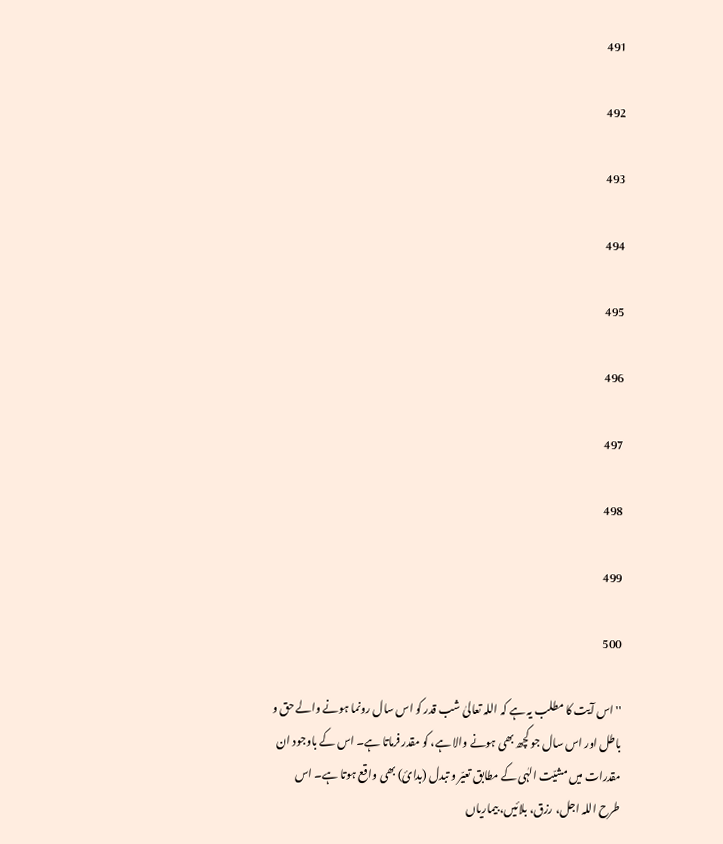491

492

493

494

495

496

497

498

499

500

''اس آیت کا مطلب یہ ہے کہ اللہ تعالیٰ شب قدر کو اس سال رونما ہونے والے حق و باطل اور اس سال جو کچھ بھی ہونے والا ہے، کو مقدر فرماتا ہے۔ اس کے باوجود ان مقدرات میں مشیّت الہٰی کے مطابق تعیّر و تبدل (بدائ) بھی واقع ہوتا ہے۔ اس طرح اللہ اجل، رزق، بلائیں، بیماریاں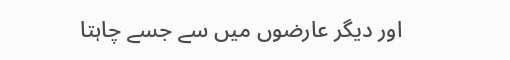اور دیگر عارضوں میں سے جسے چاہتا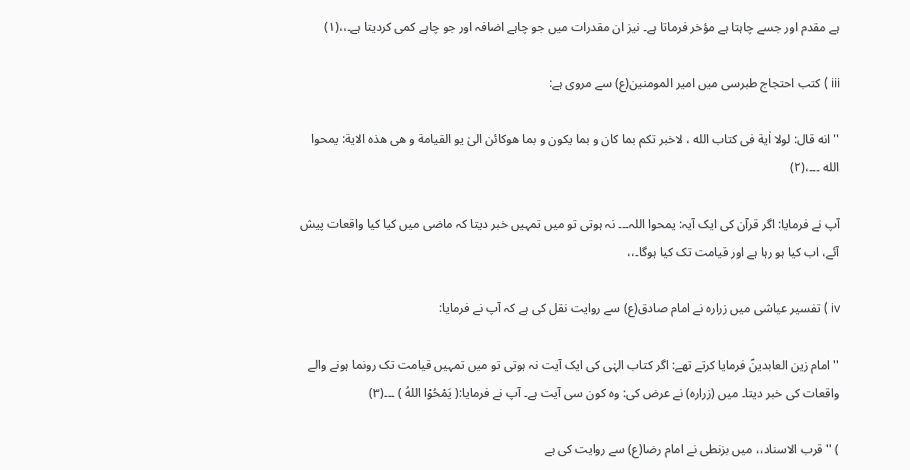ہے مقدم اور جسے چاہتا ہے مؤخر فرماتا ہے۔ نیز ان مقدرات میں جو چاہے اضافہ اور جو چاہے کمی کردیتا ہے۔،،(۱)

iii ) کتب احتجاج طبرسی میں امیر المومنین(ع) سے مروی ہے:

''انه قال: لولا اٰیة فی کتاب الله ، لاخبر تکم بما کان و بما یکون و بما هوکائن الیٰ یو القیامة و هی هذه الایة: یمحوا الله ۔۔۔،(۲)

آپ نے فرمایا: اگر قرآن کی ایک آیہ: یمحوا اللہ۔۔۔ نہ ہوتی تو میں تمہیں خبر دیتا کہ ماضی میں کیا کیا واقعات پیش آئے، اب کیا ہو رہا ہے اور قیامت تک کیا ہوگا۔،،

iv ) تفسیر عیاشی میں زرارہ نے امام صادق(ع) سے روایت نقل کی ہے کہ آپ نے فرمایا:

''امام زین العابدینؑ فرمایا کرتے تھے: اگر کتاب الہٰی کی ایک آیت نہ ہوتی تو میں تمہیں قیامت تک رونما ہونے والے واقعات کی خبر دیتا۔ میں (زرارہ) نے عرض کی: وہ کون سی آیت ہے۔ آپ نے فرمایا:( یَمْحُوْا اللهُ ) ۔۔۔(۳)

) ''قرب الاسناد،، میں بزنطی نے امام رضا(ع) سے روایت کی ہے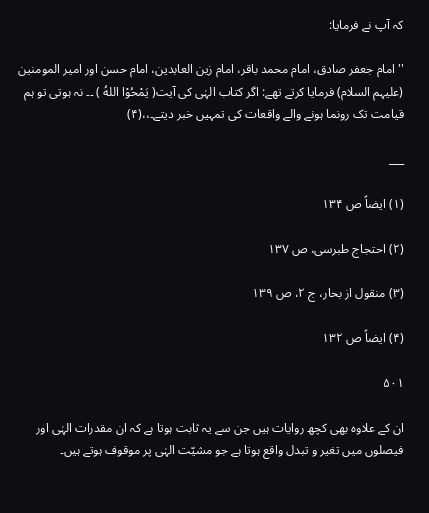کہ آپ نے فرمایا:

''امام جعفر صادق، امام محمد باقر، امام زین العابدین، امام حسن اور امیر المومنین (علیہم السلام) فرمایا کرتے تھے: اگر کتاب الہٰی کی آیت( یَمْحُوْا اللهُ ) ۔۔ نہ ہوتی تو ہم قیامت تک رونما ہونے والے واقعات کی تمہیں خبر دیتے۔،،(۴)

___

(۱) ایضاً ص ۱۳۴

(۲) احتجاج طبرسی، ص ۱۳۷

(۳) منقول از بحار، ج ۲، ص ۱۳۹

(۴) ایضاً ص ۱۳۲

۵۰۱

ان کے علاوہ بھی کچھ روایات ہیں جن سے یہ ثابت ہوتا ہے کہ ان مقدرات الہٰی اور فیصلوں میں تغیر و تبدل واقع ہوتا ہے جو مشیّت الہٰی پر موقوف ہوتے ہیں۔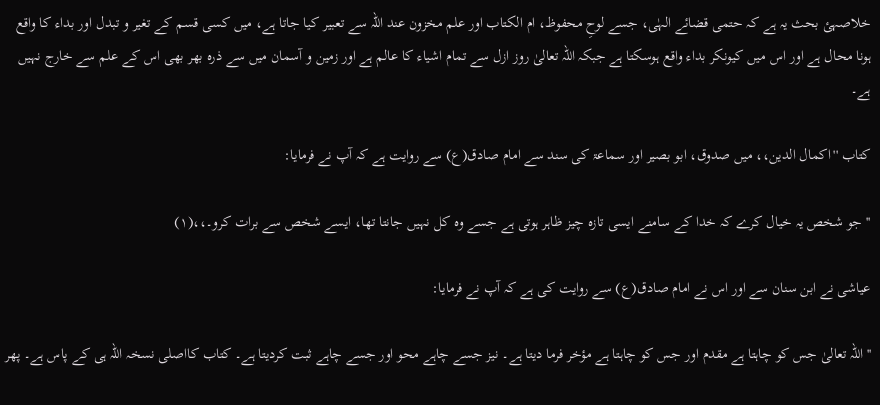خلاصہئ بحث یہ ہے کہ حتمی قضائے الہٰی، جسے لوحِ محفوظ، ام الکتاب اور علم مخزون عند اللہ سے تعبیر کیا جاتا ہے، میں کسی قسم کے تغیر و تبدل اور بداء کا واقع ہونا محال ہے اور اس میں کیونکر بداء واقع ہوسکتا ہے جبکہ اللہ تعالیٰ روز ازل سے تمام اشیاء کا عالم ہے اور زمین و آسمان میں سے ذرہ بھر بھی اس کے علم سے خارج نہیں ہے۔

کتاب ''اکمال الدین،، میں صدوق، ابو بصیر اور سماعۃ کی سند سے امام صادق(ع) سے روایت ہے کہ آپ نے فرمایا:

''جو شخص یہ خیال کرے کہ خدا کے سامنے ایسی تازہ چیز ظاہر ہوتی ہے جسے وہ کل نہیں جانتا تھا، ایسے شخص سے برات کرو۔،،(۱)

عیاشی نے ابن سنان سے اور اس نے امام صادق(ع) سے روایت کی ہے کہ آپ نے فرمایا:

''اللہ تعالیٰ جس کو چاہتا ہے مقدم اور جس کو چاہتا ہے مؤخر فرما دیتا ہے۔ نیز جسے چاہے محو اور جسے چاہے ثبت کردیتا ہے۔ کتاب کااصلی نسخہ اللہ ہی کے پاس ہے۔ پھر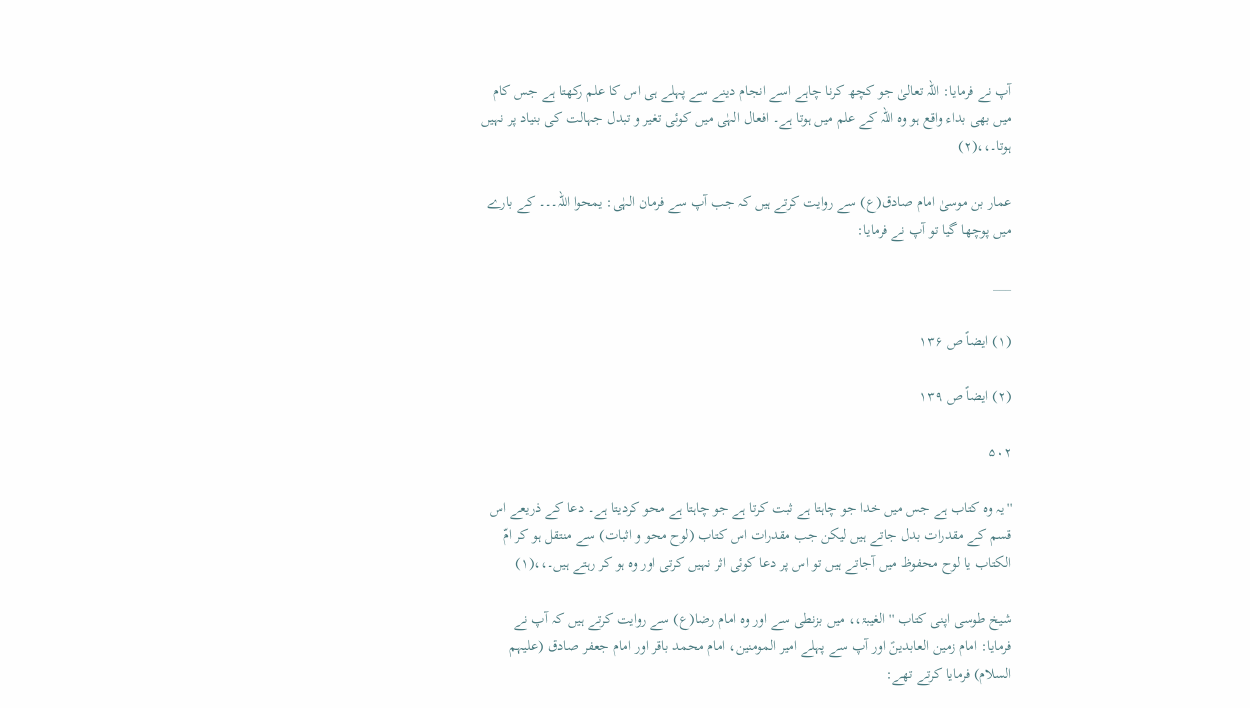آپ نے فرمایا: اللہ تعالیٰ جو کچھ کرنا چاہے اسے انجام دینے سے پہلے ہی اس کا علم رکھتا ہے جس کام میں بھی بداء واقع ہو وہ اللہ کے علم میں ہوتا ہے۔ افعال الہٰی میں کوئی تغیر و تبدل جہالت کی بنیاد پر نہیں ہوتا۔،،(۲)

عمار بن موسیٰ امام صادق(ع) سے روایت کرتے ہیں کہ جب آپ سے فرمان الہٰی: یمحوا اللہ۔۔۔ کے بارے میں پوچھا گیا تو آپ نے فرمایا:

___

(۱) ایضاً ص ۱۳۶

(۲) ایضاً ص ۱۳۹

۵۰۲

''یہ وہ کتاب ہے جس میں خدا جو چاہتا ہے ثبت کرتا ہے جو چاہتا ہے محو کردیتا ہے۔ دعا کے ذریعے اس قسم کے مقدرات بدل جاتے ہیں لیکن جب مقدرات اس کتاب (لوح محو و اثبات) سے منتقل ہو کر امّ الکتاب یا لوح محفوظ میں آجاتے ہیں تو اس پر دعا کوئی اثر نہیں کرتی اور وہ ہو کر رہتے ہیں۔،،(۱)

شیخ طوسی اپنی کتاب ''الغیبۃ،، میں بزنطی سے اور وہ امام رضا(ع) سے روایت کرتے ہیں کہ آپ نے فرمایا: امام زمین العابدینؑ اور آپ سے پہلے امیر المومنین، امام محمد باقر اور امام جعفر صادق (علیہم السلام) فرمایا کرتے تھے: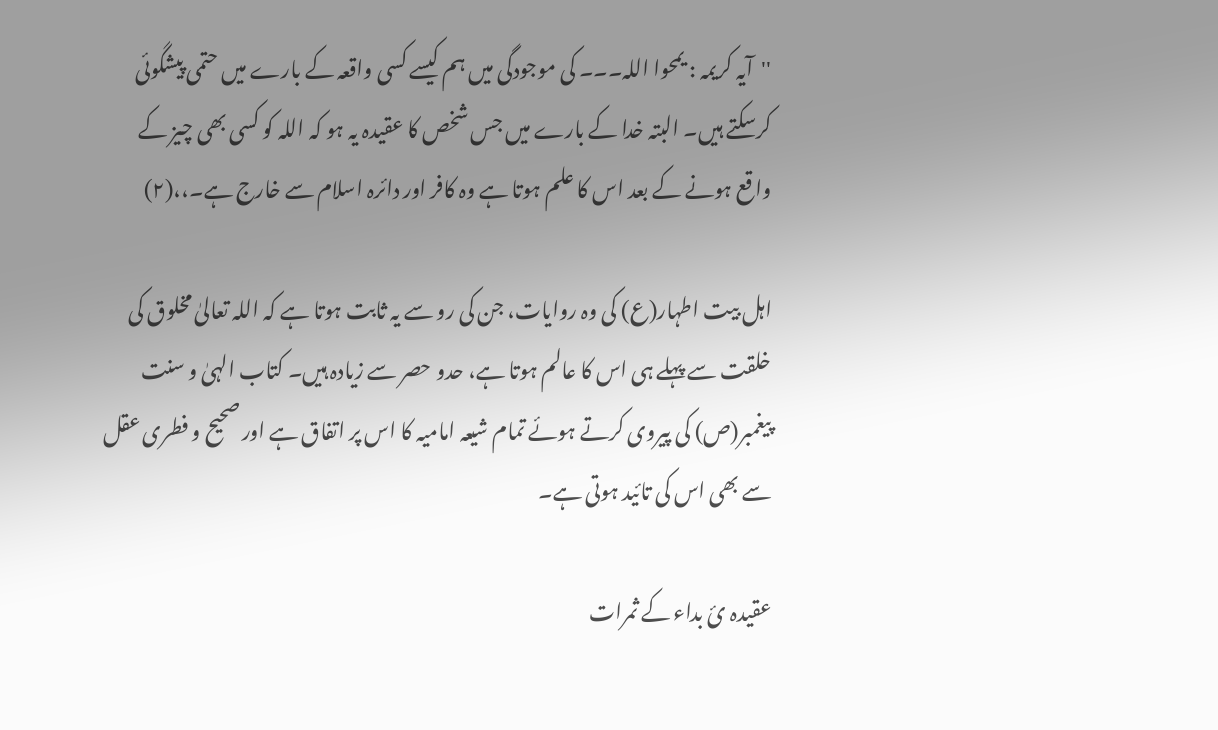''آیہ کریمہ : یمحوا اللہ۔۔۔ کی موجودگی میں ہم کیسے کسی واقعہ کے بارے میں حتمی پیشگوئی کرسکتے ہیں۔ البتہ خدا کے بارے میں جس شخص کا عقیدہ یہ ہو کہ اللہ کو کسی بھی چیز کے واقع ہونے کے بعد اس کا علم ہوتا ہے وہ کافر اور دائرہ اسلام سے خارج ہے۔،،(۲)

اہل بیت اطہار(ع) کی وہ روایات، جن کی رو سے یہ ثابت ہوتا ہے کہ اللہ تعالیٰ مخلوق کی خلقت سے پہلے ہی اس کا عالم ہوتا ہے، حدو حصر سے زیادہ ہیں۔ کتاب الہیٰ و سنت پیغمبر(ص) کی پیروی کرتے ہوئے تمام شیعہ امامیہ کا اس پر اتفاق ہے اور صحیح و فطری عقل سے بھی اس کی تائید ہوتی ہے۔

عقیدہ ئ بداء کے ثمرات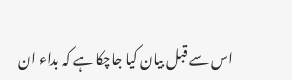اس سے قبل بیان کیا جاچکا ہے کہ بداء ان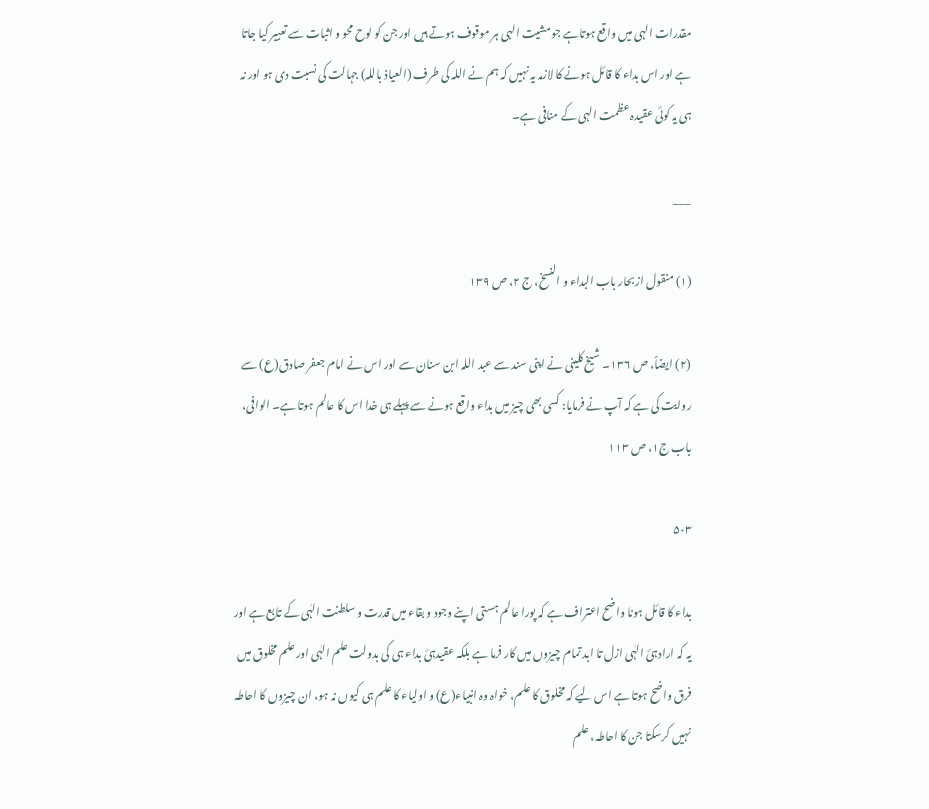مقدرات الہی میں واقع ہوتاہے جو مشیت الہی ہر موقوف ہوتے ہیں اور جن کو لوح محو و اثبات سے تعبیر کیا جاتا ہے اور اس بداء کا قائل ہونے کا لازمہ یہ نہیں کہ ہم نے اللہ کی طرف (العیاذ باللہ) جہالت کی نسبت دی ہو اور نہ ہی یہ کوئی عقیدہ عظمت الہی کے منافی ہے۔

___

(۱) منقول ازبحار باب البداء و النسخ، ج ۲، ص ۱۳۹

(۲) ایضاً، ص ۱۳۶۔ شیخ کلینی نے اپنی سند سے عبد اللہ ابن سنان سے اور اس نے امام جعفر صادق(ع) سے روایت کی ہے کہ آپ نے فرمایا: کسی بھی چیز میں بداء واقع ہونے سے پہلے ہی خدا اس کا عالم ہوتا ہے۔ الوافی، باب ج۱، ص ۱۱۳

۵۰۳

بداء کا قائل ہونا واضح اعتراف ہے کہ پورا عالم ہستی اپنے وجود و بقاء میں قدرت و سلطنت الہٰی کے تابع ہے اور یہ کہ ارادہئ الہٰی ازل تا ابد تمام چیزوں میں کار فرما ہے بلکہ عقیدہئ بداء ہی کی بدولت علم الہٰی اور علم مخلوق میں فرق واضح ہوتا ہے اس لیے کہ مخلوق کا علم، خواہ وہ انبیاء(ع) و اولیاء کا علم ہی کیوں نہ ہو، ان چیزوں کا احاطہ نہیں کرسکتا جن کا احاطہ، علم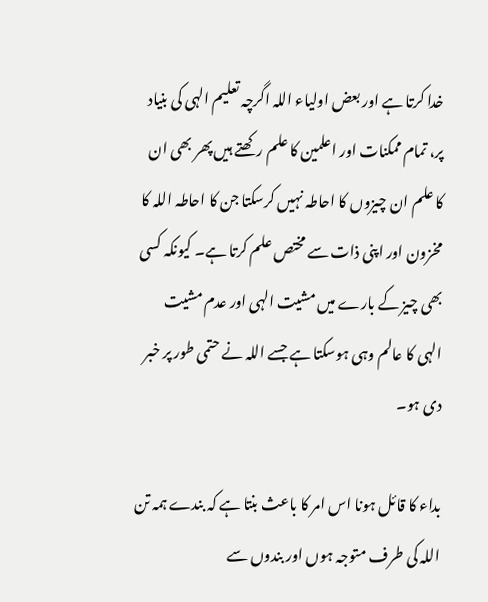خدا کرتا ہے اور بعض اولیاء اللہ اگرچہ تعلیم الہی کی بنیاد پر، تمام ممکنات اور اعلمین کا علم رکھتے ہیں پھر بھی ان کا علم ان چیزوں کا احاطہ نہیں کرسکتا جن کا احاطہ اللہ کا مخزون اور اپنی ذات سے مختص علم کرتا ہے۔ کیونکہ کسی بھی چیز کے بارے میں مشیت الہی اور عدم مشیت الہی کا عالم وہی ہوسکتا ہے جسے اللہ نے حتمی طور پر خبر دی ہو۔

بداء کا قائل ہونا اس امر کا باعث بنتا ہے کہ بندے ہمہ تن اللہ کی طرف متوجہ ہوں اور بندوں سے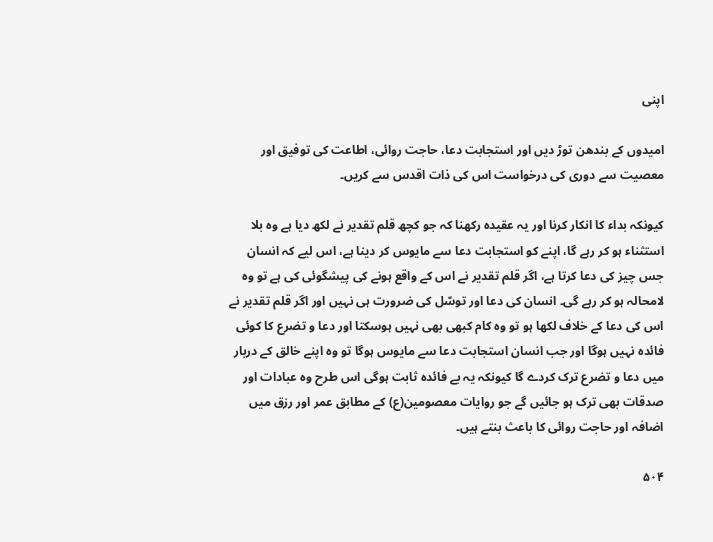اپنی

امیدوں کے بندھن توڑ دیں اور استجابت دعا، حاجت روائی، اطاعت کی توفیق اور معصیت سے دوری کی درخواست اس کی ذات اقدس سے کریں۔

کیونکہ بداء کا انکار کرنا اور یہ عقیدہ رکھنا کہ جو کچھ قلم تقدیر نے لکھ دیا ہے وہ بلا استثناء ہو کر رہے گا، اپنے کو استجابت دعا سے مایوس کر دینا ہے، اس لیے کہ انسان جس چیز کی دعا کرتا ہے، اگر قلم تقدیر نے اس کے واقع ہونے کی پیشگوئی کی ہے تو وہ لامحالہ ہو کر رہے گی۔ انسان کی دعا اور توسّل کی ضرورت ہی نہیں اور اگر قلم تقدیر نے اس کی دعا کے خلاف لکھا ہو تو وہ کام کبھی بھی نہیں ہوسکتا اور دعا و تضرع کا کوئی فائدہ نہیں ہوگا اور جب انسان استجابت دعا سے مایوس ہوگا تو وہ اپنے خالق کے دربار میں دعا و تضرع ترک کردے گا کیونکہ یہ بے فائدہ ثابت ہوگی اس طرح وہ عبادات اور صدقات بھی ترک ہو جائیں گے جو روایات معصومین(ع) کے مطابق عمر اور رزق میں اضافہ اور حاجت روائی کا باعث بنتے ہیں۔

۵۰۴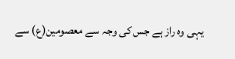یہی وہ راز ہے جس کی وجہ سے معصومین(ع) سے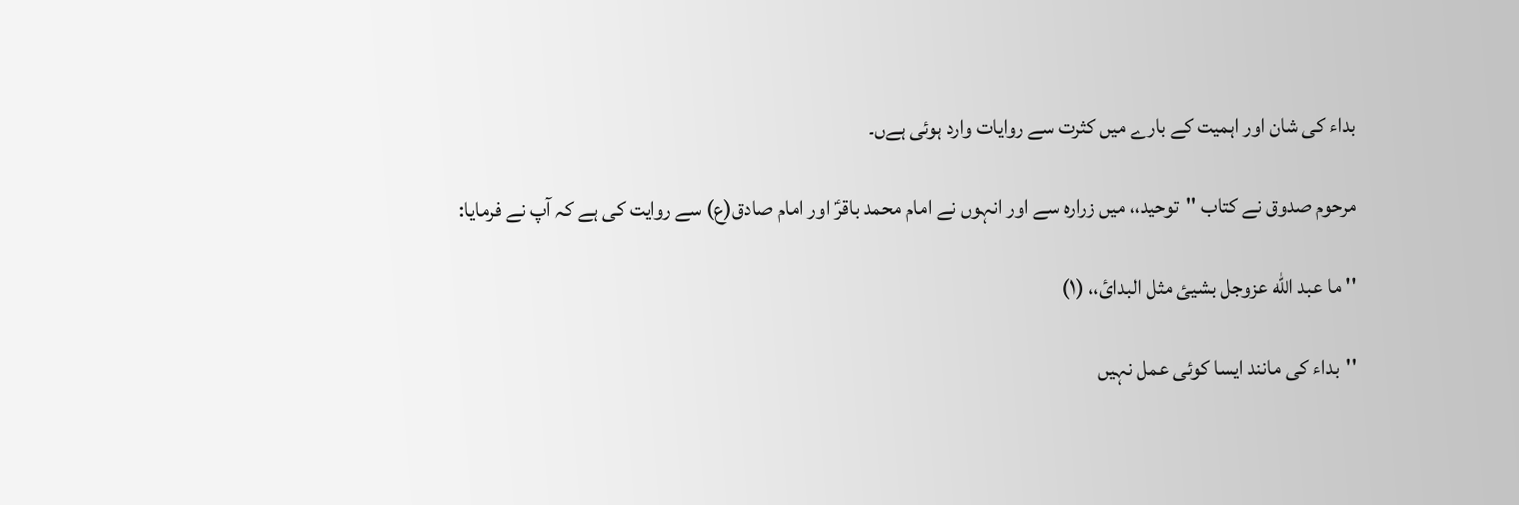بداء کی شان اور اہمیت کے بارے میں کثرت سے روایات وارد ہوئی ہےں۔

مرحوم صدوق نے کتاب ''توحید،، میں زرارہ سے اور انہوں نے امام محمد باقرؑ اور امام صادق(ع) سے روایت کی ہے کہ آپ نے فرمایا:

'' ما عبد الله عزوجل بشیئ مثل البدائ،، (۱)

''بداء کی مانند ایسا کوئی عمل نہیں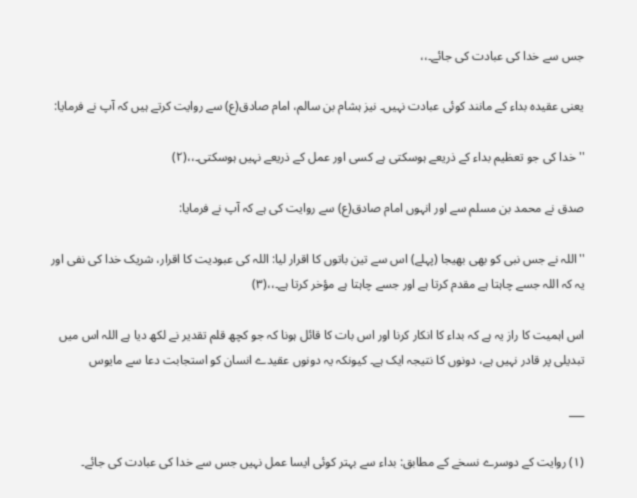جس سے خدا کی عبادت کی جائے۔،،

یعنی عقیدہ بداء کے مانند کوئی عبادت نہیں۔ نیز ہشام بن سالم، امام صادق(ع) سے روایت کرتے ہیں کہ آپ نے فرمایا:

''خدا کی جو تعظیم بداء کے ذریعے ہوسکتی ہے کسی اور عمل کے ذریعے نہیں ہوسکتی۔،،(۲)

صدق نے محمد بن مسلم سے اور انہوں امام صادق(ع) سے روایت کی ہے کہ آپ نے فرمایا:

''اللہ نے جس نبی کو بھی بھیجا (پہلے) اس سے تین باتوں کا اقرار لیا: اللہ کی عبودیت کا اقرار، شریک خدا کی نفی اور یہ کہ اللہ جسے چاہتا ہے مقدم کرتا ہے اور جسے چاہتا ہے مؤخر کرتا ہے۔،،(۳)

اس اہمیت کا راز یہ ہے کہ بداء کا انکار کرنا اور اس بات کا قائل ہونا کہ جو کچھ قلم تقدیر نے لکھ دیا ہے اللہ اس میں تبدیلی پر قادر نہیں ہے، دونوں کا نتیجہ ایک ہے۔ کیونکہ یہ دونوں عقیدے انسان کو استجابت دعا سے مایوس

___

(۱) روایت کے دوسرے نسخے کے مطابق: بداء سے بہتر کوئی ایسا عمل نہیں جس سے خدا کی عبادت کی جائے۔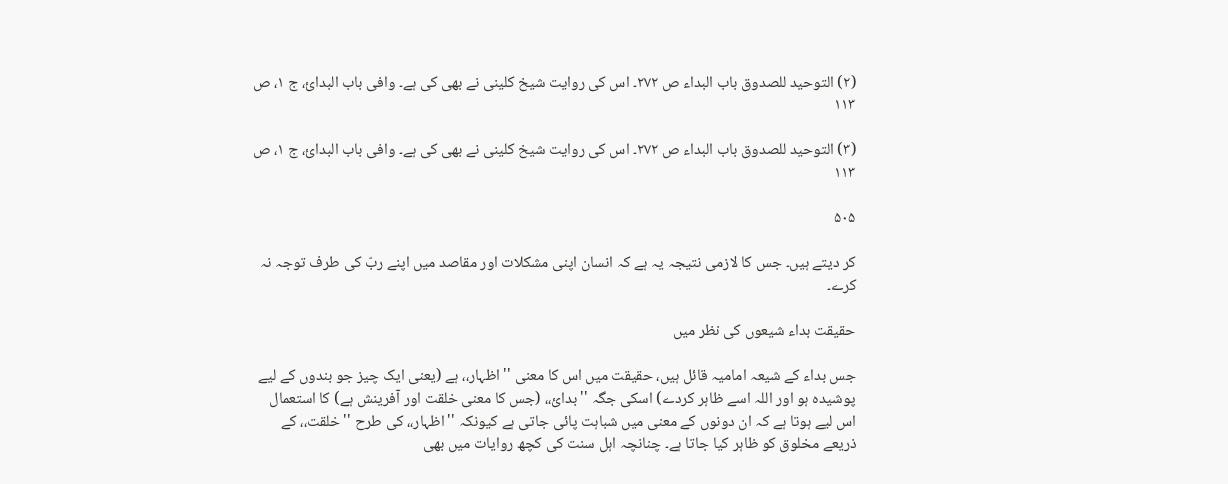(۲) التوحید للصدوق باب البداء ص ۲۷۲۔ اس کی روایت شیخ کلینی نے بھی کی ہے۔ وافی باب البدائ، ج ۱، ص ۱۱۳

(۳) التوحید للصدوق باب البداء ص ۲۷۲۔ اس کی روایت شیخ کلینی نے بھی کی ہے۔ وافی باب البدائ، ج ۱، ص ۱۱۳

۵۰۵

کر دیتے ہیں۔ جس کا لازمی نتیجہ یہ ہے کہ انسان اپنی مشکلات اور مقاصد میں اپنے ربّ کی طرف توجہ نہ کرے۔

حقیقت بداء شیعوں کی نظر میں

جس بداء کے شیعہ امامیہ قائل ہیں، حقیقت میں اس کا معنی ''اظہار،، ہے (یعنی ایک چیز جو بندوں کے لیے پوشیدہ ہو اور اللہ اسے ظاہر کردے) اسکی جگہ ''بدائ،، (جس کا معنی خلقت اور آفرینش ہے) کا استعمال اس لیے ہوتا ہے کہ ان دونوں کے معنی میں شباہت پائی جاتی ہے کیونکہ ''اظہار،، کی طرح ''خلقت،، کے ذریعے مخلوق کو ظاہر کیا جاتا ہے۔ چنانچہ اہل سنت کی کچھ روایات میں بھی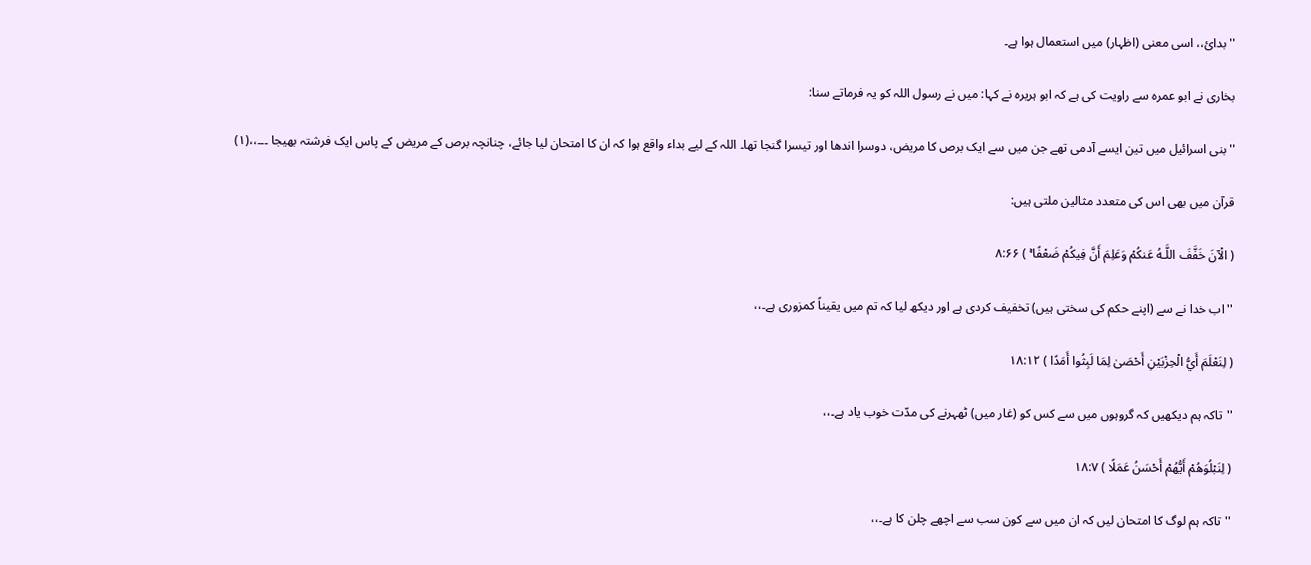''بدائ،، اسی معنی (اظہار) میں استعمال ہوا ہے۔

بخاری نے ابو عمرہ سے راویت کی ہے کہ ابو ہریرہ نے کہا: میں نے رسول اللہ کو یہ فرماتے سنا:

''بنی اسرائیل میں تین ایسے آدمی تھے جن میں سے ایک برص کا مریض، دوسرا اندھا اور تیسرا گنجا تھا۔ اللہ کے لیے بداء واقع ہوا کہ ان کا امتحان لیا جائے، چنانچہ برص کے مریض کے پاس ایک فرشتہ بھیجا ۔۔۔،،(۱)

قرآن میں بھی اس کی متعدد مثالین ملتی ہیں:

( الْآنَ خَفَّفَ اللَّـهُ عَنكُمْ وَعَلِمَ أَنَّ فِيكُمْ ضَعْفًا ۚ ) ۸:۶۶

''اب خدا نے سے (اپنے حکم کی سختی ہیں) تخفیف کردی ہے اور دیکھ لیا کہ تم میں یقیناً کمزوری ہے۔،،

( لِنَعْلَمَ أَيُّ الْحِزْبَيْنِ أَحْصَىٰ لِمَا لَبِثُوا أَمَدًا ) ۱۸:۱۲

''تاکہ ہم دیکھیں کہ گروہوں میں سے کس کو (غار میں) ٹھہرنے کی مدّت خوب یاد ہے۔،،

( لِنَبْلُوَهُمْ أَيُّهُمْ أَحْسَنُ عَمَلًا ) ۱۸:۷

''تاکہ ہم لوگ کا امتحان لیں کہ ان میں سے کون سب سے اچھے چلن کا ہے۔،،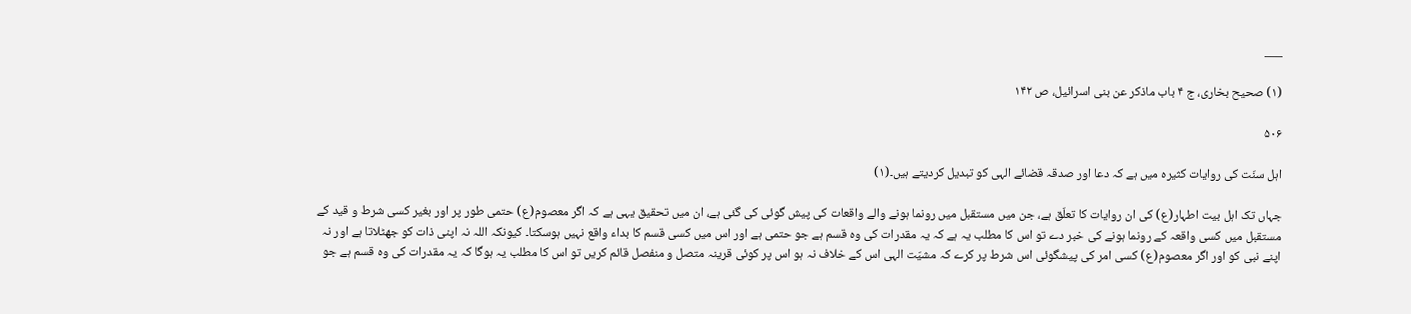___

(۱) صحیح بخاری، ج ۴ باب ماذکر عن بنی اسرائیل، ص ۱۴۲

۵۰۶

اہل سنّت کی روایات کثیرہ میں ہے کہ دعا اور صدقہ قضائے الہی کو تبدیل کردیتے ہیں۔(۱)

جہاں تک اہل بیت اطہار(ع) کی ان روایات کا تعلّق ہے، جن میں مستقبل میں رونما ہونے والے واقعات کی پیش گوئی کی گئی ہے، ان میں تحقیق یہی ہے کہ اگر معصوم(ع) حتمی طور پر اور بغیر کسی شرط و قید کے مستقبل میں کسی واقعہ کے رونما ہونے کی خبر دے تو اس کا مطلب یہ ہے کہ یہ مقدرات کی وہ قسم ہے جو حتمی ہے اور اس میں کسی قسم کا بداء واقع نہیں ہوسکتا۔ کیونکہ اللہ نہ اپنی ذات کو جھٹلاتا ہے اور نہ اپنے نبی کو اور اگر معصوم(ع) کسی امر کی پیشگوئی اس شرط پر کرے کہ مشیّت الہی اس کے خلاف نہ ہو اس پر کوئی قرینہ متصل و منفصل قائم کریں تو اس کا مطلب یہ ہوگا کہ یہ مقدرات کی وہ قسم ہے جو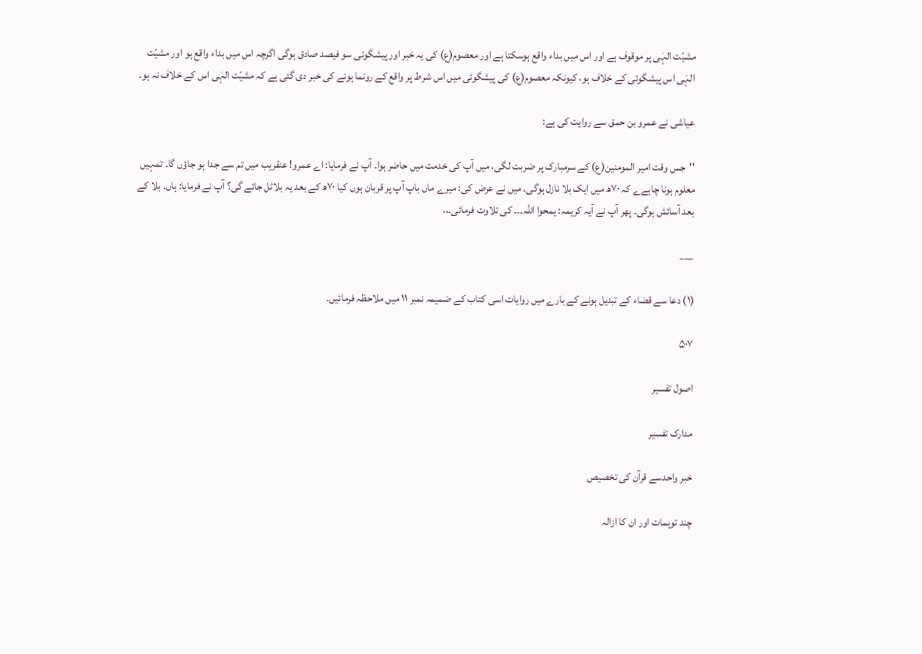مشیّت الہٰی پر موقوف ہے اور اس میں بداء واقع ہوسکتا ہے اور معصوم(ع) کی یہ خبر اور پیشگوئی سو فیصد صادق ہوگی اگرچہ اس میں بداء واقع ہو اور مشیّت الہٰی اس پیشگوئی کے خلاف ہو، کیونکہ معصوم(ع) کی پیشگوئی میں اس شرط پر واقع کے رونما ہونے کی خبر دی گئی ہے کہ مشیّت الہٰی اس کے خلاف نہ ہو۔

عیاشی نے عمرو بن حمق سے روایت کی ہے:

''جس وقت امیر المومنین(ع) کے سرمبارک پر ضربت لگی، میں آپ کی خدمت میں حاضر ہوا۔ آپ نے فرمایا: اے عمرو! عنقریب میں تم سے جدا ہو جاؤں گا۔ تمہیں معلوم ہونا چاہےے کہ ۷۰ھ میں ایک بلا نازل ہوگی۔ میں نے عرض کی: میرے ماں باپ آپ پر قربان ہوں کیا ۷۰ھ کے بعد یہ بلاٹل جائے گی؟ آپ نے فرمایا: ہاں۔ بلا کے بعد آسائش ہوگی۔ پھر آپ نے آیہ کریمہ: یمحوا اللہ۔۔۔ کی تلاوت فرمائی۔،،

___

(۱) دعا سے قضاء کے تبدیل ہونے کے بارے میں روایات اسی کتاب کے ضمیمہ نمبر ۱۱ میں ملاحظہ فرمائیں۔

۵۰۷

اصول تفسیر

مدارک تفسیر

خبر واحدسے قرآن کی تخصیص

چند توہمات اور ان کا ازالہ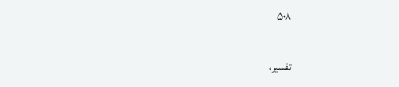۵۰۸

تفسیر،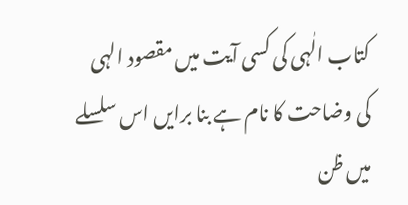کتاب الٰہی کی کسی آیت میں مقصود الہی کی وضاحت کا نام ہے بنا برایں اس سلسلے میں ظن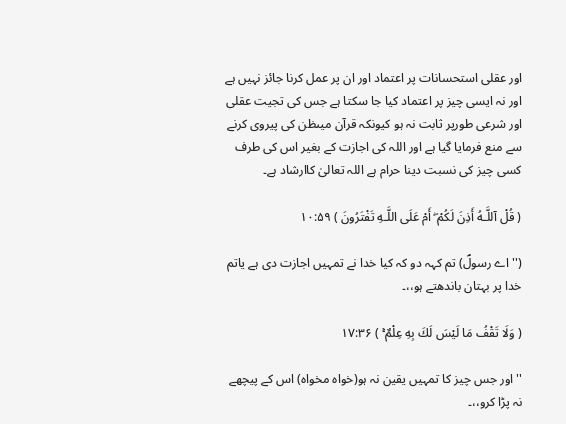اور عقلی استحسانات پر اعتماد اور ان پر عمل کرنا جائز نہیں ہے اور نہ ایسی چیز پر اعتماد کیا جا سکتا ہے جس کی تجیت عقلی اور شرعی طورپر ثابت نہ ہو کیونکہ قرآن میںظن کی پیروی کرنے سے منع فرمایا گیا ہے اور اللہ کی اجازت کے بغیر اس کی طرف کسی چیز کی نسبت دینا حرام ہے اللہ تعالیٰ کاارشاد ہے۔

( قُلْ آللَّـهُ أَذِنَ لَكُمْ ۖ أَمْ عَلَى اللَّـهِ تَفْتَرُونَ ) ۱۰:۵۹

(''اے رسولؐ) تم کہہ دو کہ کیا خدا نے تمہیں اجازت دی ہے یاتم خدا پر بہتان باندھتے ہو،،۔

( وَلَا تَقْفُ مَا لَيْسَ لَكَ بِهِ عِلْمٌ ۚ ) ۱۷:۳۶

''اور جس چیز کا تمہیں یقین نہ ہو(خواہ مخواہ) اس کے پیچھے نہ پڑا کرو،،۔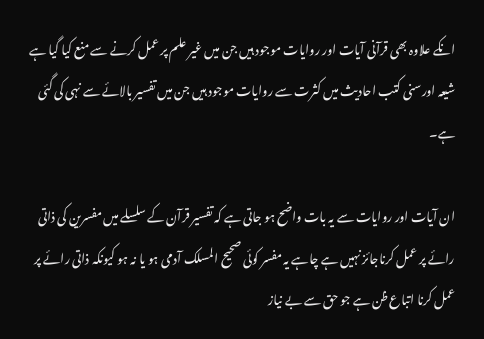انکے علاوہ بھی قرآنی آیات اور روایات موجود ہیں جن میں غیر علم پر عمل کرنے سے منع کیا گیا ہے شیعہ اورسنی کتب احادیث میں کثرت سے روایات موجود ہیں جن میں تفسیر بالائے سے نہی کی گئی ہے۔

ان آیات اور روایات سے یہ بات واضح ہو جاتی ہے کہ تفسیر قرآن کے سلسلے میں مفسرین کی ذاتی رائے پر عمل کرناجائز نہیں ہے چاہے یہ مفسر کوئی صحیح المسلک آدمی ہو یا نہ ہو کیونکہ ذاتی رائے پر عمل کرنا اتباع ظن ہے جو حق سے بے نیاز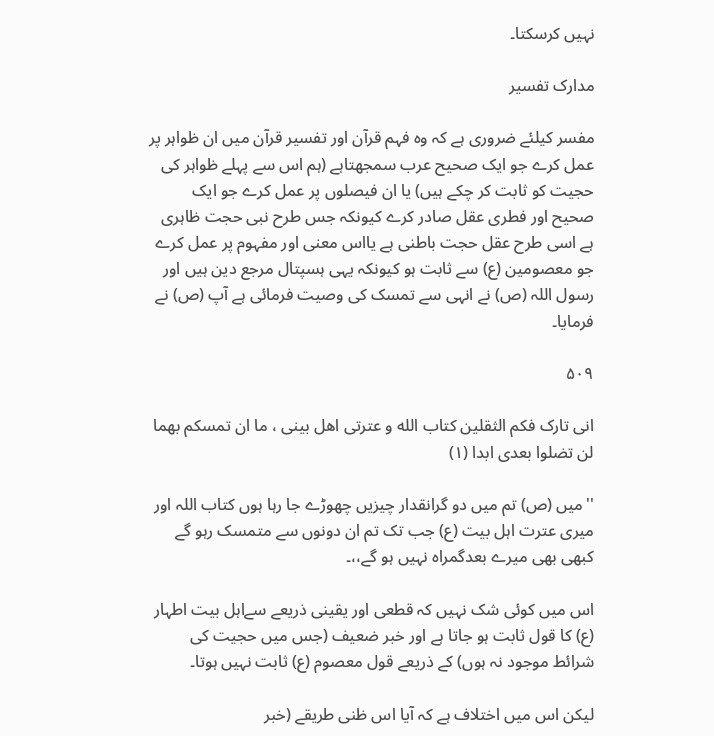نہیں کرسکتا۔

مدارک تفسیر

مفسر کیلئے ضروری ہے کہ وہ فہم قرآن اور تفسیر قرآن میں ان ظواہر پر عمل کرے جو ایک صحیح عرب سمجھتاہے (ہم اس سے پہلے ظواہر کی حجیت کو ثابت کر چکے ہیں) یا ان فیصلوں پر عمل کرے جو ایک صحیح اور فطری عقل صادر کرے کیونکہ جس طرح نبی حجت ظاہری ہے اسی طرح عقل حجت باطنی ہے یااس معنی اور مفہوم پر عمل کرے جو معصومین (ع) سے ثابت ہو کیونکہ یہی ہسپتال مرجع دین ہیں اور رسول اللہ (ص) نے انہی سے تمسک کی وصیت فرمائی ہے آپ (ص) نے فرمایا۔

۵۰۹

انی تارک فکم الثقلین کتاب الله و عترتی اهل بینی ، ما ان تمسکم بهما لن تضلوا بعدی ابدا (۱)

''میں (ص) تم میں دو گرانقدار چیزیں چھوڑے جا رہا ہوں کتاب اللہ اور میری عترت اہل بیت (ع) جب تک تم ان دونوں سے متمسک رہو گے کبھی بھی میرے بعدگمراہ نہیں ہو گے،،۔

اس میں کوئی شک نہیں کہ قطعی اور یقینی ذریعے سےاہل بیت اطہار (ع) کا قول ثابت ہو جاتا ہے اور خبر ضعیف (جس میں حجیت کی شرائط موجود نہ ہوں) کے ذریعے قول معصوم (ع) ثابت نہیں ہوتا۔

لیکن اس میں اختلاف ہے کہ آیا اس ظنی طریقے (خبر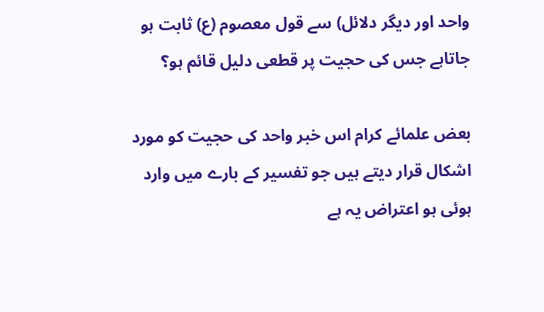واحد اور دیگر دلائل) سے قول معصوم (ع) ثابت ہو جاتاہے جس کی حجیت پر قطعی دلیل قائم ہو؟

بعض علمائے کرام اس خبر واحد کی حجیت کو مورد اشکال قرار دیتے ہیں جو تفسیر کے بارے میں وارد ہوئی ہو اعتراض یہ ہے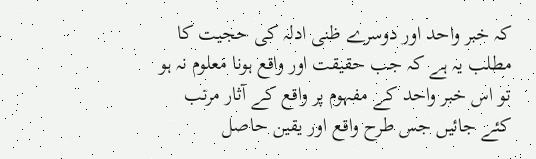کہ خبر واحد اور دوسرے ظنی ادلہ کی حجیت کا مطلب یہ ہے کہ جب حقیقت اور واقع ہونا معلوم نہ ہو تو اس خبر واحد کے مفہوم پر واقع کے آثار مرتب کئے جائیں جس طرح واقع اور یقین حاصل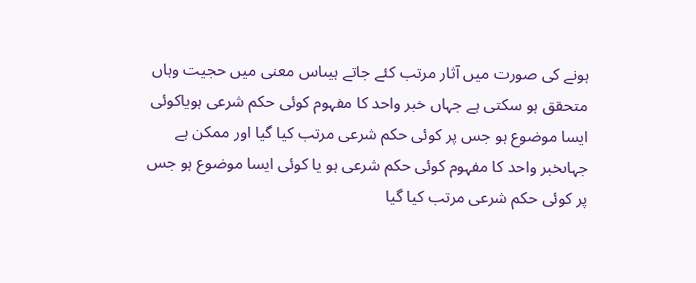ہونے کی صورت میں آثار مرتب کئے جاتے ہیںاس معنی میں حجیت وہاں متحقق ہو سکتی ہے جہاں خبر واحد کا مفہوم کوئی حکم شرعی ہویاکوئی ایسا موضوع ہو جس پر کوئی حکم شرعی مرتب کیا گیا اور ممکن ہے جہاںخبر واحد کا مفہوم کوئی حکم شرعی ہو یا کوئی ایسا موضوع ہو جس پر کوئی حکم شرعی مرتب کیا گیا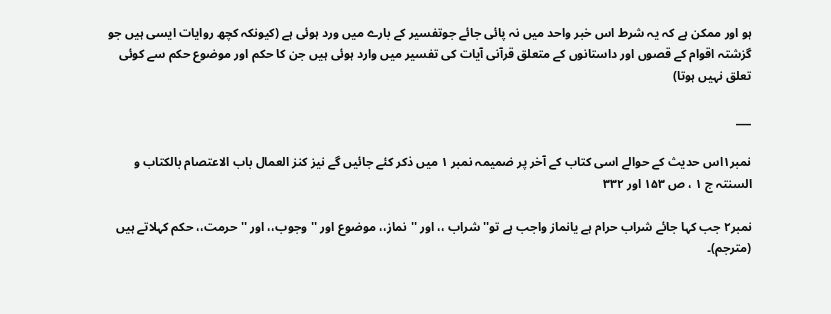ہو اور ممکن ہے کہ یہ شرط اس خبر واحد میں نہ پائی جائے جوتفسیر کے بارے میں ورد ہوئی ہے (کیونکہ کچھ روایات ایسی ہیں جو گزشتہ اقوام کے قصوں اور داستانوں کے متعلق قرآنی آیات کی تفسیر میں وارد ہوئی ہیں جن کا حکم اور موضوع حکم سے کوئی تعلق نہیں ہوتا)

___

نمبر۱اس حدیث کے حوالے اسی کتاب کے آخر پر ضمیمہ نمبر ۱ میں ذکر کئے جائیں گے نیز کنز العمال باب الاعتصام بالکتاب و السنتہ ج ۱ ، ص ۱۵۳ اور ۳۳۲

نمبر۲ جب کہا جائے شراب حرام ہے یانماز واجب ہے تو''شراب ،، اور ''نماز،، موضوع اور ''وجوب،، اور ''حرمت،، حکم کہلاتے ہیں (مترجم)۔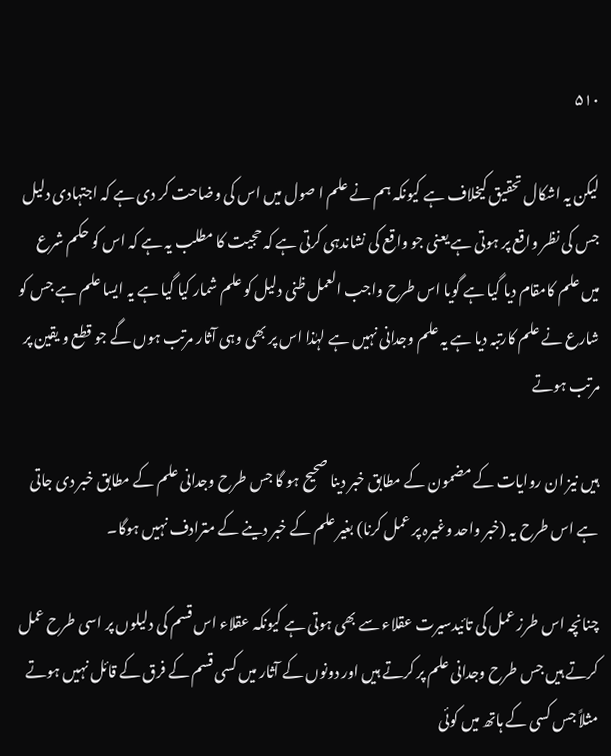۵۱۰

لیکن یہ اشکال تحقیق کیخلاف ہے کیونکہ ہم نے علم ا صول میں اس کی وضاحت کر دی ہے کہ اجتہادی دلیل جس کی نظر واقع پر ہوتی ہے یعنی جو واقع کی نشاندہی کرتی ہے کہ حجیت کا مطلب یہ ہے کہ اس کو حکم شرع میں علم کامقام دیا گیا ہے گویا اس طرح واجب العمل ظنی دلیل کو علم شمار کیا گیا ہے یہ ایسا علم ہے جس کو شارع نے علم کارتبہ دیا ہے یہ علم وجدانی نہیں ہے لہٰذا اس پر بھی وہی آثار مرتب ہوں گے جو قطع و یقین پر مرتب ہوتے

ہیں نیز ان روایات کے مضمون کے مطابق خبر دینا صحیح ہو گا جس طرح وجدانی علم کے مطابق خبر دی جاتی ہے اس طرح یہ (خبر واحد وغیرہ پر عمل کرنا) بغیر علم کے خبر دینے کے مترادف نہیں ہوگا۔

چنانچہ اس طرز عمل کی تائیدسیرت عقلاء سے بھی ہوتی ہے کیونکہ عقلاء اس قسم کی دلیلوں پر اسی طرح عمل کرتے ہیں جس طرح وجدانی علم پر کرتے ہیں اور دونوں کے آثار میں کسی قسم کے فرق کے قائل نہیں ہوتے مثلاً جس کسی کے ہاتھ میں کوئی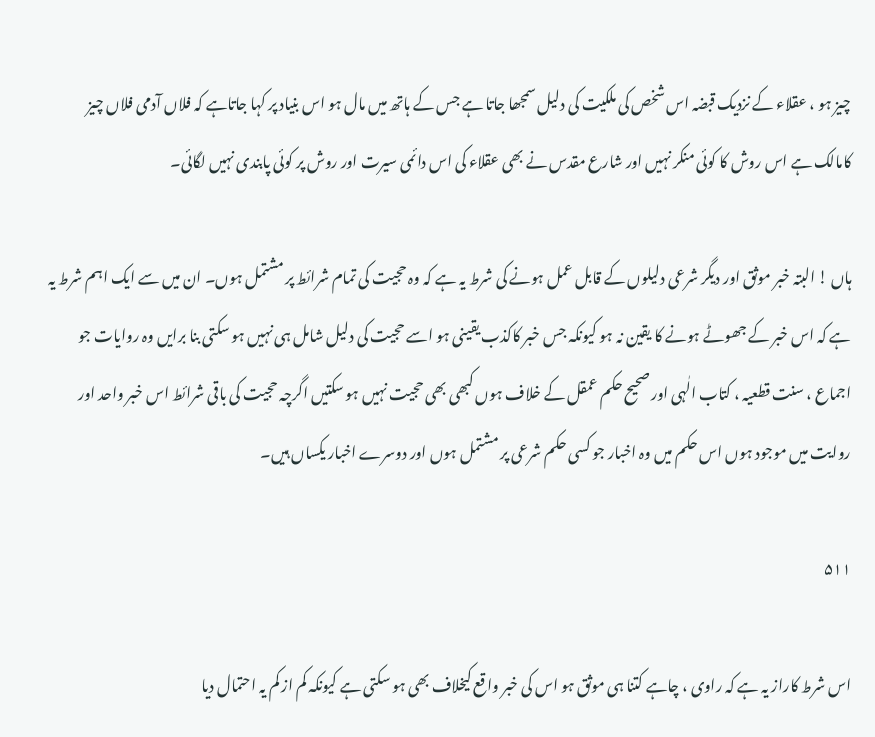چیز ہو ، عقلاء کے نزدیک قبضہ اس شخص کی ملکیت کی دلیل سمجھا جاتا ہے جس کے ہاتھ میں مال ہو اس بنیاد پر کہا جاتاہے کہ فلاں آدمی فلاں چیز کامالک ہے اس روش کا کوئی منکر نہیں اور شارع مقدس نے بھی عقلاء کی اس دائمی سیرت اور روش پر کوئی پابندی نہیں لگائی۔

ہاں ! البتہ خبر موثق اور دیگر شرعی دلیلوں کے قابل عمل ہونے کی شرط یہ ہے کہ وہ حجیت کی تمام شرائط پر مشتمل ہوں۔ ان میں سے ایک اہم شرط یہ ہے کہ اس خبر کے جھوٹے ہونے کا یقین نہ ہو کیونکہ جس خبر کاکذب یقینی ہو اسے حجیت کی دلیل شامل ہی نہیں ہو سکتی بنا برایں وہ روایات جو اجماع ، سنت قطعیہ ، کتاب الٰہی اور صحیح حکم عمقل کے خلاف ہوں کبھی بھی حجیت نہیں ہو سکتیں اگرچہ حجیت کی باقی شرائط اس خبر واحد اور روایت میں موجود ہوں اس حکم میں وہ اخبار جو کسی حکم شرعی پر مشتمل ہوں اور دوسرے اخبار یکساں ہیں۔

۵۱۱

اس شرط کاراز یہ ہے کہ راوی ، چاہے کتنا ہی موثق ہو اس کی خبر واقع کیخلاف بھی ہو سکتی ہے کیونکہ کم از کم یہ احتمال دیا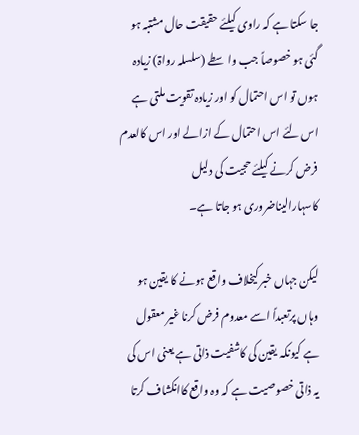جا سکتا ہے کہ راوی کیلئے حقیقت حال مشتبہ ہو گئی ہو خصوصاً جب واسطے (سلسلہ رواۃ) زیادہ ہوں تو اس احتمال کو اور زیادہ تقویت ملتی ہے اس لئے اس احتمال کے ازالے اور اس کالعدم فرض کرنے کیلئے حجیت کی دلیل کاسہارالیناضروری ہو جاتا ہے۔

لیکن جہاں خبر کیخلاف واقع ہونے کا یقین ہو وہاں پرتعبداً اسے معدوم فرض کرنا غیر معقول ہے کیونکہ یقین کی کاشفیت ذاتی ہے یعنی اس کی یہ ذاتی خصوصیت ہے کہ وہ واقع کاانکشاف کرتا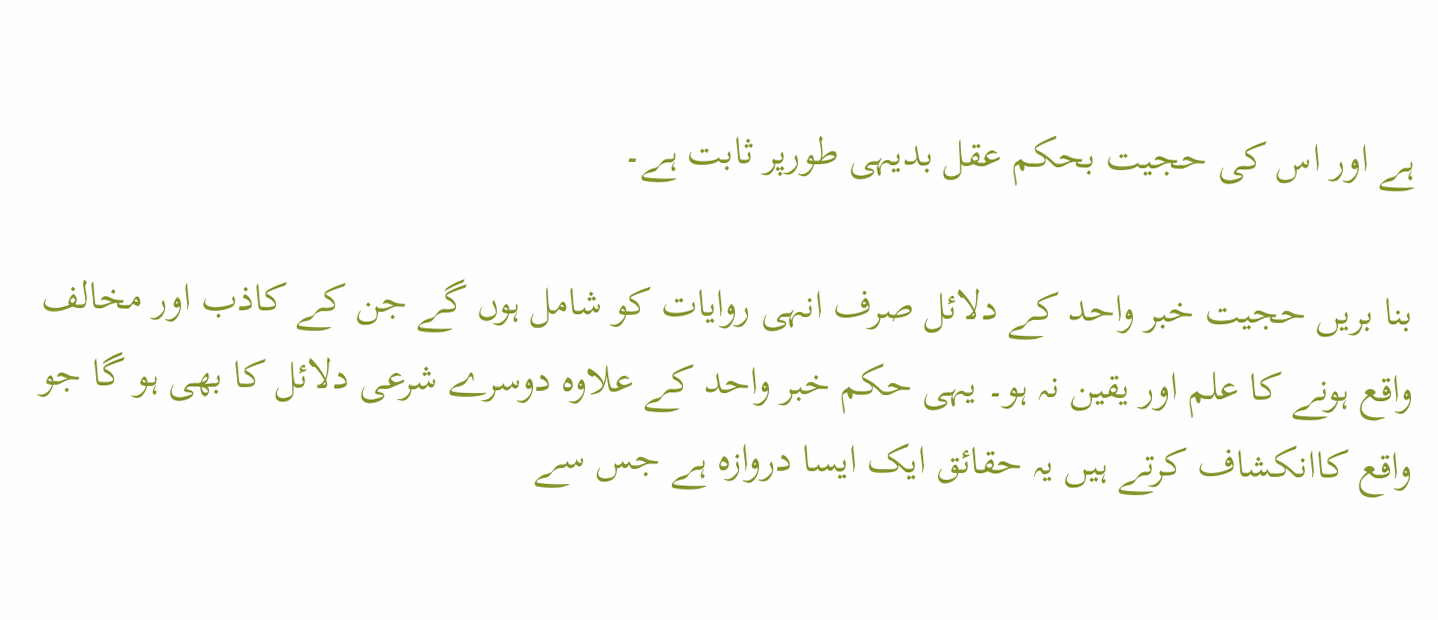ہے اور اس کی حجیت بحکم عقل بدیہی طورپر ثابت ہے۔

بنا بریں حجیت خبر واحد کے دلائل صرف انہی روایات کو شامل ہوں گے جن کے کاذب اور مخالف واقع ہونے کا علم اور یقین نہ ہو۔ یہی حکم خبر واحد کے علاوہ دوسرے شرعی دلائل کا بھی ہو گا جو واقع کاانکشاف کرتے ہیں یہ حقائق ایک ایسا دروازہ ہے جس سے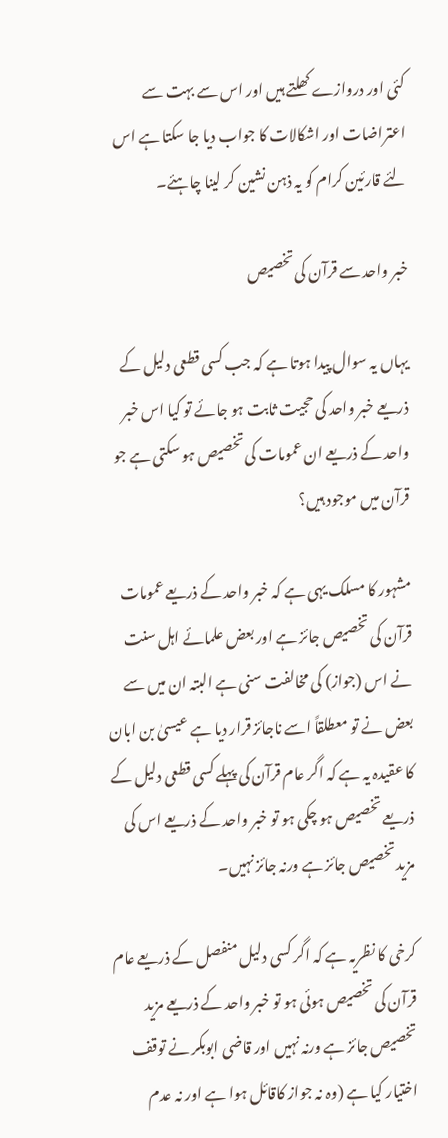کئی اور دروازے کھلتے ہیں اور اس سے بہت سے اعتراضات اور اشکالات کا جواب دیا جا سکتا ہے اس لئے قارئین کرام کو یہ ذہن نشین کر لینا چاہئے۔

خبر واحد سے قرآن کی تخصیص

یہاں یہ سوال پیدا ہوتا ہے کہ جب کسی قطعی دلیل کے ذریعے خبر واحد کی حجیت ثابت ہو جائے تو کیا اس خبر واحد کے ذریعے ان عمومات کی تخصیص ہو سکتی ہے جو قرآن میں موجود ہیں؟

مشہور کا مسلک یہی ہے کہ خبر واحد کے ذریعے عمومات قرآن کی تخصیص جائز ہے اور بعض علمائے اہل سنت نے اس (جواز) کی مخالفت سنی ہے البتہ ان میں سے بعض نے تو معطلقاً اسے ناجائز قرار دیا ہے عیسیٰ بن ابان کا عقیدہ یہ ہے کہ اگر عام قرآن کی پہلے کسی قطعی دلیل کے ذریعے تخصیص ہو چکی ہو تو خبر واحد کے ذریعے اس کی مزید تخصیص جائز ہے ورنہ جائز نہیں۔

کرخی کا نظریہ ہے کہ اگر کسی دلیل منفصل کے ذریعے عام قرآن کی تخصیص ہوئی ہو تو خبر واحد کے ذریعے مزید تخصیص جائز ہے ورنہ نہیں اور قاضی ابوبکر نے توقف اختیار کیا ہے (وہ نہ جواز کاقائل ہوا ہے اور نہ عدم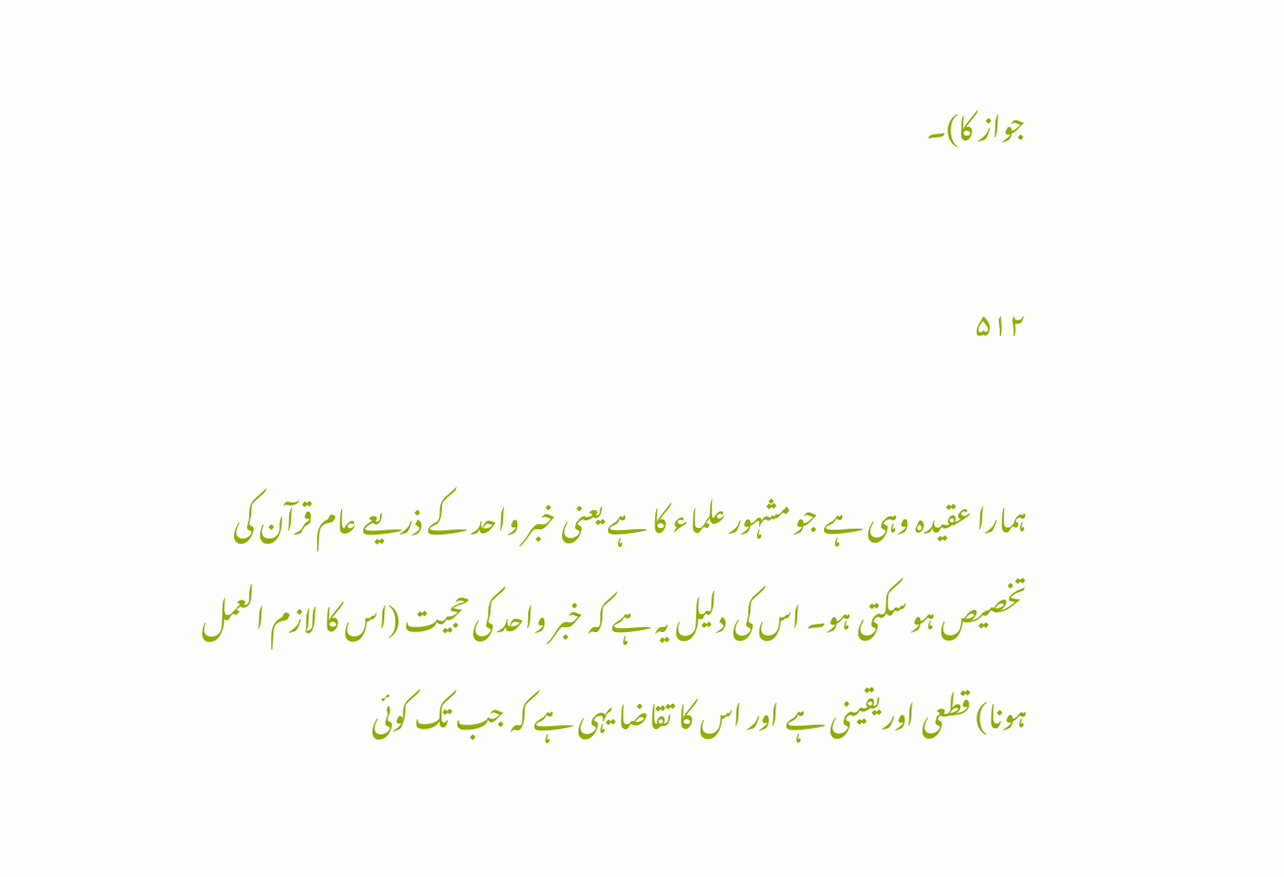جواز کا)۔

۵۱۲

ہمارا عقیدہ وہی ہے جو مشہور علماء کا ہے یعنی خبر واحد کے ذریعے عام قرآن کی تخصیص ہو سکتی ہو۔ اس کی دلیل یہ ہے کہ خبر واحد کی حجیت (اس کا لازم العمل ہونا) قطعی اور یقینی ہے اور اس کا تقاضا یہی ہے کہ جب تک کوئی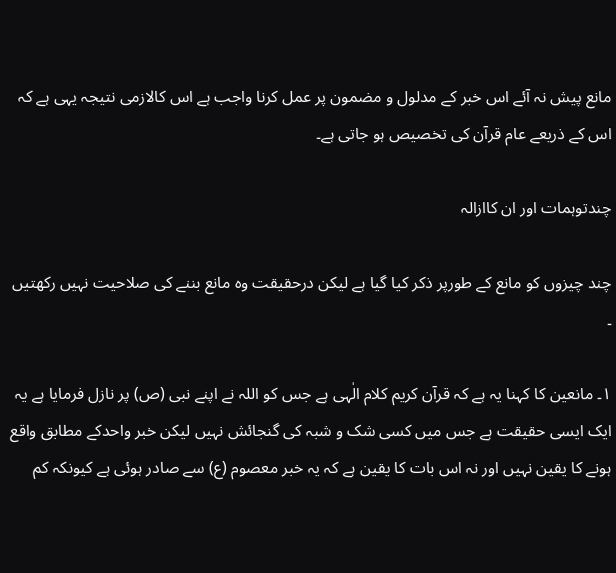مانع پیش نہ آئے اس خبر کے مدلول و مضمون پر عمل کرنا واجب ہے اس کالازمی نتیجہ یہی ہے کہ اس کے ذریعے عام قرآن کی تخصیص ہو جاتی ہے۔

چندتوہمات اور ان کاازالہ

چند چیزوں کو مانع کے طورپر ذکر کیا گیا ہے لیکن درحقیقت وہ مانع بننے کی صلاحیت نہیں رکھتیں ۔

۱۔ مانعین کا کہنا یہ ہے کہ قرآن کریم کلام الٰہی ہے جس کو اللہ نے اپنے نبی (ص) پر نازل فرمایا ہے یہ ایک ایسی حقیقت ہے جس میں کسی شک و شبہ کی گنجائش نہیں لیکن خبر واحدکے مطابق واقع ہونے کا یقین نہیں اور نہ اس بات کا یقین ہے کہ یہ خبر معصوم (ع) سے صادر ہوئی ہے کیونکہ کم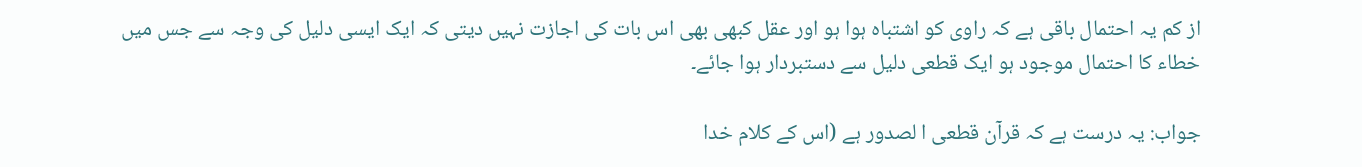از کم یہ احتمال باقی ہے کہ راوی کو اشتباہ ہوا ہو اور عقل کبھی بھی اس بات کی اجازت نہیں دیتی کہ ایک ایسی دلیل کی وجہ سے جس میں خطاء کا احتمال موجود ہو ایک قطعی دلیل سے دستبردار ہوا جائے۔

جواب: یہ درست ہے کہ قرآن قطعی ا لصدور ہے (اس کے کلام خدا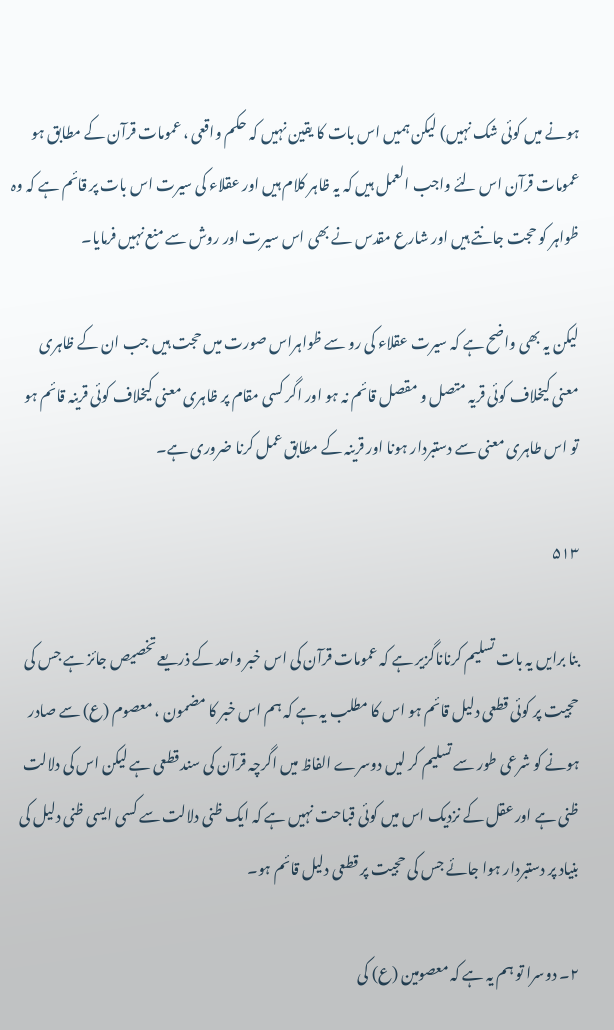ہونے میں کوئی شک نہیں) لیکن ہمیں اس بات کا یقین نہیں کہ حکم واقعی ، عمومات قرآن کے مطابق ہو عمومات قرآن اس لئے واجب العمل ہیں کہ یہ ظاہر کلام ہیں اور عقلاء کی سیرت اس بات پر قائم ہے کہ وہ ظواہر کو حجت جانتے ہیں اور شارع مقدس نے بھی اس سیرت اور روش سے منع نہیں فرمایا۔

لیکن یہ بھی واضح ہے کہ سیرت عقلاء کی رو سے ظواہراس صورت میں حجت ہیں جب ان کے ظاہری معنی کیخلاف کوئی قریہ متصل و مقصل قائم نہ ہو اور اگر کسی مقام پر ظاہری معنی کیخلاف کوئی قرینہ قائم ہو تو اس طاہری معنی سے دستبردار ہونا اور قرینہ کے مطابق عمل کرنا ضروری ہے۔

۵۱۳

بنا برایں یہ بات تسلیم کرناناگزیر ہے کہ عمومات قرآن کی اس خبر واحد کے ذریعے تخصیص جائز ہے جس کی حجیت پر کوئی قطعی دلیل قائم ہو اس کا مطلب یہ ہے کہ ہم اس خبر کا مضمون ، معصوم (ع) سے صادر ہونے کو شرعی طور سے تسلیم کر لیں دوسرے الفاظ میں اگرچہ قرآن کی سند قطعی ہے لیکن اس کی دلالت ظنی ہے اور عقل کے نزدیک اس میں کوئی قباحت نہیں ہے کہ ایک ظنی دلالت سے کسی ایسی ظنی دلیل کی بنیاد پر دستبردار ہوا جائے جس کی حجیت پر قطعی دلیل قائم ہو۔

۲۔ دوسرا تو ہم یہ ہے کہ معصومین (ع) کی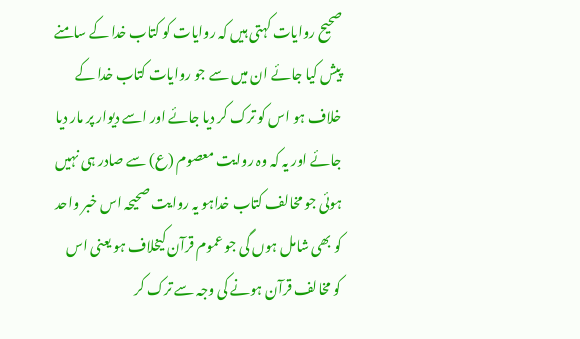صحیح روایات کہتی ہیں کہ روایات کو کتاب خدا کے سامنے پیش کیا جائے ان میں سے جو روایات کتاب خدا کے خلاف ہو اس کو ترک کر دیا جائے اور اسے دیوار پر مار دیا جائے اور یہ کہ وہ روایت معصوم (ع) سے صادر ہی نہیں ہوئی جو مخالف کتاب خداہو یہ روایت صحیحہ اس خبر واحد کو بھی شامل ہوں گی جو عموم قرآن کیخلاف ہو یعنی اس کو مخالف قرآن ہونے کی وجہ سے ترک کر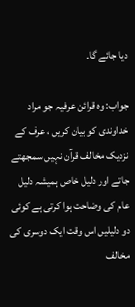دیا جائے گا۔

جواب: وہ قرائن عرفیہ جو مراد خداوندی کو بیان کریں ، عرف کے نزدیک مخالف قرآن نہیں سمجھتے جاتے اور دلیل خاص ہمیشہ دلیل عام کی وضاحت ہوا کرتی ہے کوئی دو دلیلیں اس وقت ایک دوسری کی مخالف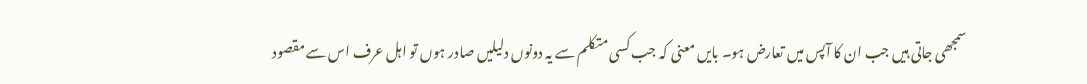سمجھی جاتی ہیں جب ان کا آپس میں تعارض ہو۔ بایں معنی کہ جب کسی متکلم سے یہ دونوں دلیلیں صادر ہوں تو اہل عرف اس سے مقصود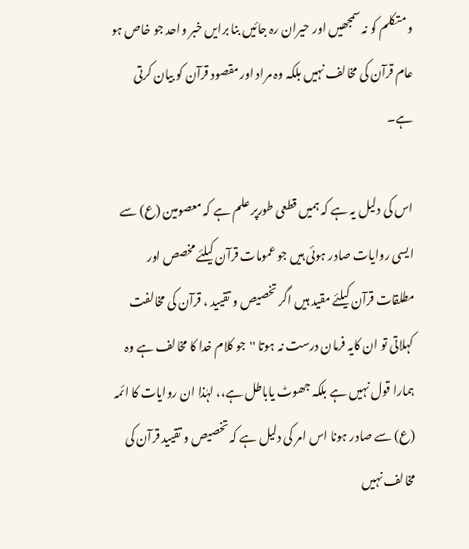و متکلم کو نہ سمجھیں اور حیران رہ جائیں بنا برایں خبر واحد جو خاص ہو عام قرآن کی مخالف نہیں بلکہ وہ مراد اور مقصود قرآن کو بیان کرتی ہے۔

اس کی دلیل یہ ہے کہ ہمیں قطعی طورپر علم ہے کہ معصومین (ع) سے ایسی روایات صادر ہوئی ہیں جو عمومات قرآن کیلئے مخصص اور مطلقات قرآن کیلئے مقید ہیں اگر تخصیص و تقیید ، قرآن کی مخالفت کہلاتی تو ان کایہ فرمان درست نہ ہوتا ''جو کلام خدا کا مخالف ہے وہ ہمارا قول نہیں ہے بلکہ جھوٹ یاباطل ہے،، لہٰذا ان روایات کا ائمہ (ع) سے صادر ہونا اس امر کی دلیل ہے کہ تخصیص و تقیید قرآن کی مخالف نہیں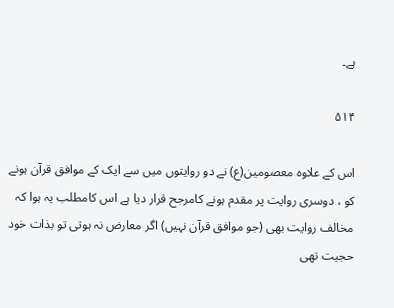ہے۔

۵۱۴

اس کے علاوہ معصومین(ع) نے دو روایتوں میں سے ایک کے موافق قرآن ہونے کو ، دوسری روایت پر مقدم ہونے کامرجح قرار دیا ہے اس کامطلب یہ ہوا کہ مخالف روایت بھی (جو موافق قرآن نہیں) اگر معارض نہ ہوتی تو بذات خود حجیت تھی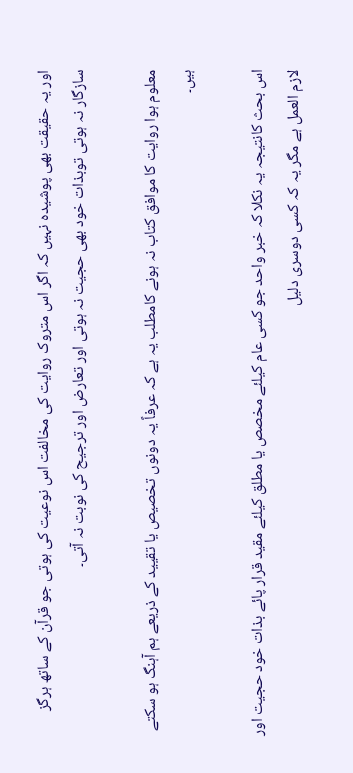اور یہ حقیقت بھی پوشیدہ نہیں کہ اگر اس متروک روایت کی مخالفت اس نوعیت کی ہوتی جو قرآن کے ساتھ ہرگز سازگار نہ ہوتی توبذات خود بھی حجیت نہ ہوتی اور تعارض اور ترجیح کی نوبت نہ آتی۔

معلوم ہوا روایت کا موافق کتاب نہ ہونے کامطلب یہ ہے کہ عرفاً یہ دونوں تخصیص یا تقیید کے ذریعے ہم آہنگ ہو سکتے ہیں۔

اس بحث کانتیجہ یہ نکلا کہ خبر واحد جو کسی عام کیلئے مخصص یا مطلق کیلئے مقید قرار پائے بذات خود حجیت اور لازم العمل ہے مگر یہ کہ کسی دوسری دلیل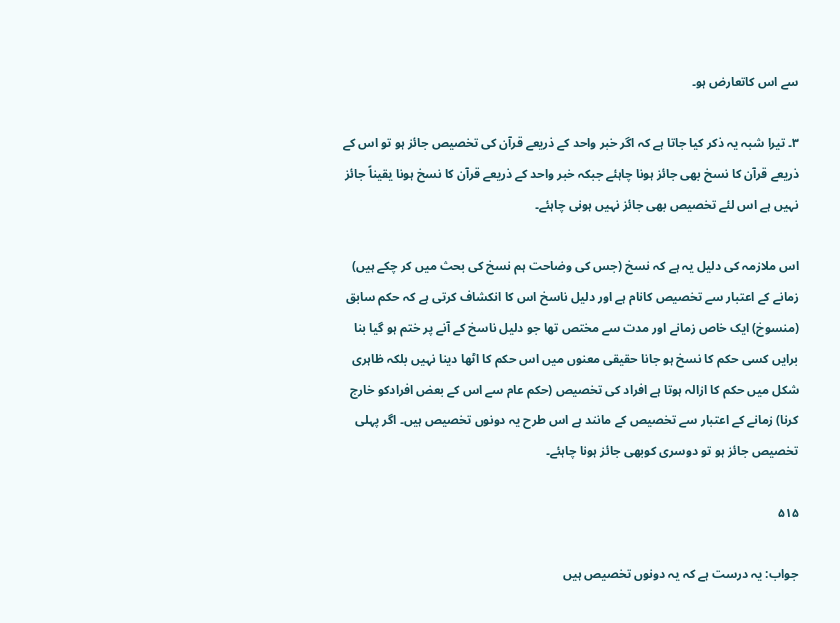سے اس کاتعارض ہو۔

۳۔ تیرا شبہ یہ ذکر کیا جاتا ہے کہ اگر خبر واحد کے ذریعے قرآن کی تخصیص جائز ہو تو اس کے ذریعے قرآن کا نسخ بھی جائز ہونا چاہئے جبکہ خبر واحد کے ذریعے قرآن کا نسخ ہونا یقیناً جائز نہیں ہے اس لئے تخصیص بھی جائز نہیں ہونی چاہئے۔

اس ملازمہ کی دلیل یہ ہے کہ نسخ (جس کی وضاحت ہم نسخ کی بحث میں کر چکے ہیں) زمانے کے اعتبار سے تخصیص کانام ہے اور دلیل ناسخ اس کا انکشاف کرتی ہے کہ حکم سابق (منسوخ) ایک خاص زمانے اور مدت سے مختص تھا جو دلیل ناسخ کے آنے پر ختم ہو گیا بنا برایں کسی حکم کا نسخ ہو جانا حقیقی معنوں میں اس حکم کا اٹھا دینا نہیں بلکہ ظاہری شکل میں حکم کا ازالہ ہوتا ہے افراد کی تخصیص (حکم عام سے اس کے بعض افرادکو خارج کرنا) زمانے کے اعتبار سے تخصیص کے مانند ہے اس طرح یہ دونوں تخصیص ہیں۔ اگر پہلی تخصیص جائز ہو تو دوسری کوبھی جائز ہونا چاہئے۔

۵۱۵

جواب: یہ درست ہے کہ یہ دونوں تخصیص ہیں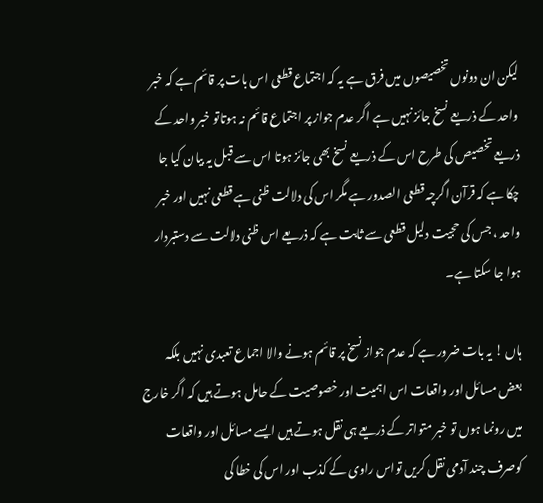لیکن ان دونوں تخصیصوں میں فرق ہے یہ کہ اجتماع قطعی اس بات پر قائم ہے کہ خبر واحد کے ذریعے نسخ جائز نہیں ہے اگر عدم جواز پر اجتماع قائم نہ ہوتاتو خبر واحد کے ذریعے تخصیص کی طرح اس کے ذریعے نسخ بھی جائز ہوتا اس سے قبل یہ بیان کیا جا چکا ہے کہ قرآن اگرچہ قطعی الصدور ہے مگر اس کی دلالت ظنی ہے قطعی نہیں اور خبر واحد ، جس کی حجیت دلیل قطعی سے ثابت ہے کہ ذریعے اس ظنی دلالت سے دستبردار ہوا جا سکتا ہے۔

ہاں ! یہ بات ضرور ہے کہ عدم جواز نسخ پر قائم ہونے والا اجماع تعبدی نہیں بلکہ بعض مسائل اور واقعات اس اہمیت اور خصوصیت کے حامل ہوتے ہیں کہ اگر خارج میں رونما ہوں تو خبر متواتر کے ذریعے ہی نقل ہوتے ہیں ایسے مسائل اور واقعات کوصرف چند آدمی نقل کریں تواس راوی کے کذب اور اس کی خطا کی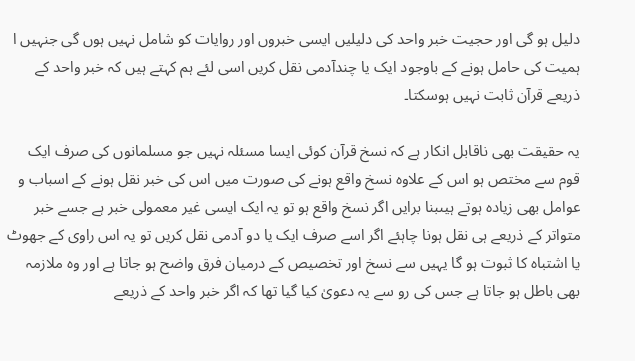دلیل ہو گی اور حجیت خبر واحد کی دلیلیں ایسی خبروں اور روایات کو شامل نہیں ہوں گی جنہیں ا ہمیت کی حامل ہونے کے باوجود ایک یا چندآدمی نقل کریں اسی لئے ہم کہتے ہیں کہ خبر واحد کے ذریعے قرآن ثابت نہیں ہوسکتا۔

یہ حقیقت بھی ناقابل انکار ہے کہ نسخ قرآن کوئی ایسا مسئلہ نہیں جو مسلمانوں کی صرف ایک قوم سے مختص ہو اس کے علاوہ نسخ واقع ہونے کی صورت میں اس کی خبر نقل ہونے کے اسباب و عوامل بھی زیادہ ہوتے ہیںبنا برایں اگر نسخ واقع ہو تو یہ ایک ایسی غیر معمولی خبر ہے جسے خبر متواتر کے ذریعے ہی نقل ہونا چاہئے اگر اسے صرف ایک یا دو آدمی نقل کریں تو یہ اس راوی کے جھوٹ یا اشتباہ کا ثبوت ہو گا یہیں سے نسخ اور تخصیص کے درمیان فرق واضح ہو جاتا ہے اور وہ ملازمہ بھی باطل ہو جاتا ہے جس کی رو سے یہ دعویٰ کیا گیا تھا کہ اگر خبر واحد کے ذریعے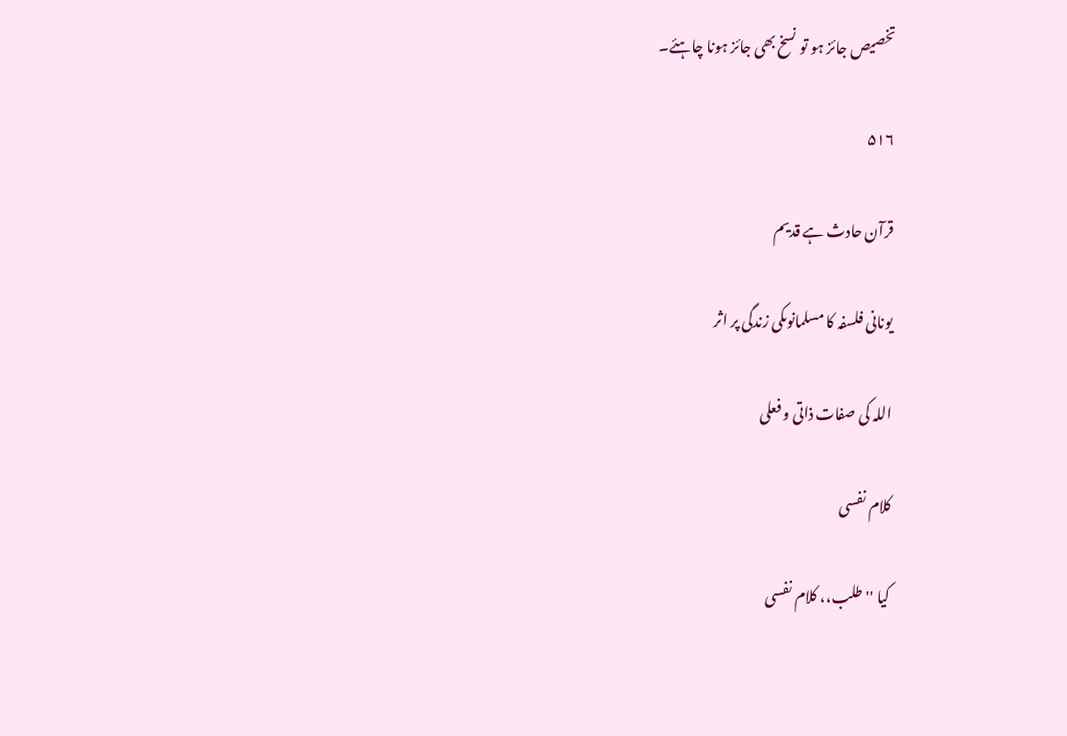تخصیص جائز ہو تو نسخ بھی جائز ہونا چاہئے۔

۵۱۶

قرآن حادث ہے قدیم

یونانی فلسفہ کا مسلمانوںکی زندگی پر اثر

اللہ کی صفات ذاتی و فعلی

کلام نفسی

کیا ''طلب،، کلام نفسی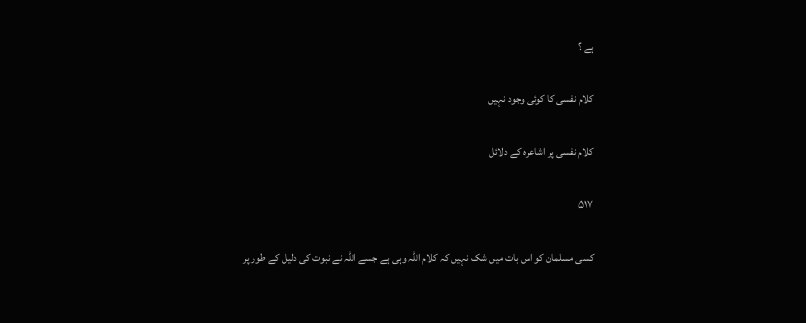ہے ؟

کلام نفسی کا کوئی وجود نہیں

کلام نفسی پر اشاعرہ کے دلائل

۵۱۷

کسی مسلمان کو اس بات میں شک نہیں کہ کلام اللہ وہی ہے جسے اللہ نے نبوت کی دلیل کے طور پر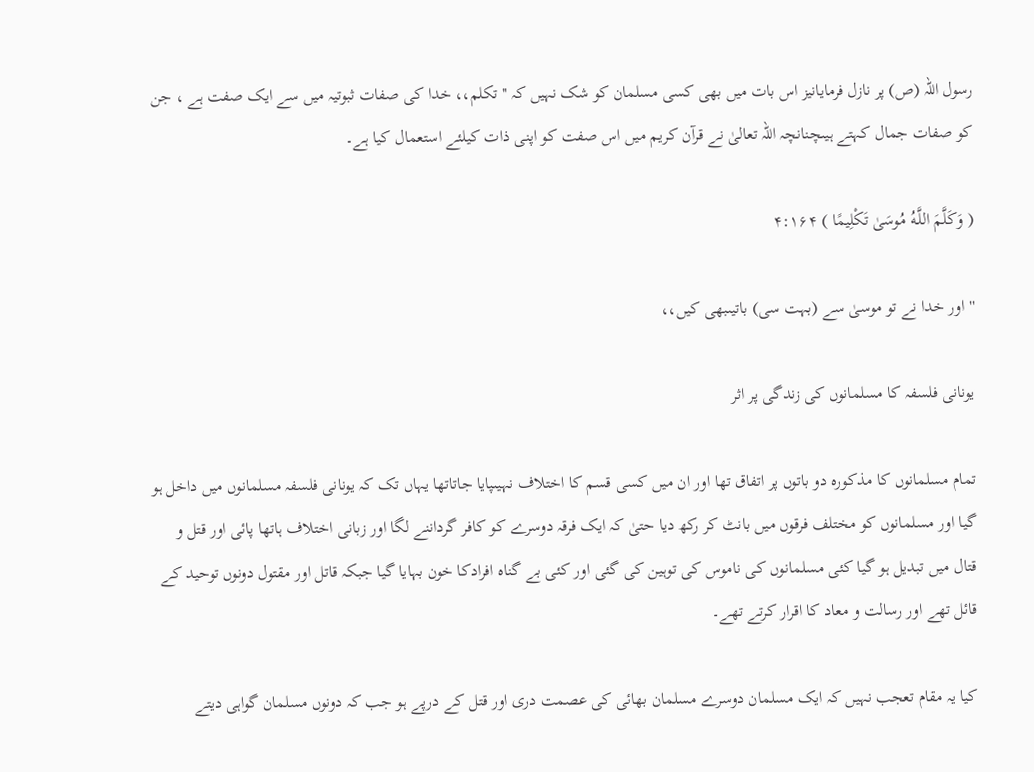رسول اللہ (ص) پر نازل فرمایانیز اس بات میں بھی کسی مسلمان کو شک نہیں کہ ''تکلم،، خدا کی صفات ثبوتیہ میں سے ایک صفت ہے ، جن کو صفات جمال کہتے ہیںچنانچہ اللہ تعالیٰ نے قرآن کریم میں اس صفت کو اپنی ذات کیلئے استعمال کیا ہے۔

( وَكَلَّمَ اللَّـهُ مُوسَىٰ تَكْلِيمًا ) ۴:۱۶۴

''اور خدا نے تو موسیٰ سے (بہت سی) باتیںبھی کیں،،

یونانی فلسفہ کا مسلمانوں کی زندگی پر اثر

تمام مسلمانوں کا مذکورہ دو باتوں پر اتفاق تھا اور ان میں کسی قسم کا اختلاف نہیںپایا جاتاتھا یہاں تک کہ یونانی فلسفہ مسلمانوں میں داخل ہو گیا اور مسلمانوں کو مختلف فرقوں میں بانٹ کر رکھ دیا حتیٰ کہ ایک فرقہ دوسرے کو کافر گرداننے لگا اور زبانی اختلاف ہاتھا پائی اور قتل و قتال میں تبدیل ہو گیا کئی مسلمانوں کی ناموس کی توہین کی گئی اور کئی بے گناہ افرادکا خون بہایا گیا جبکہ قاتل اور مقتول دونوں توحید کے قائل تھے اور رسالت و معاد کا اقرار کرتے تھے۔

کیا یہ مقام تعجب نہیں کہ ایک مسلمان دوسرے مسلمان بھائی کی عصمت دری اور قتل کے درپے ہو جب کہ دونوں مسلمان گواہی دیتے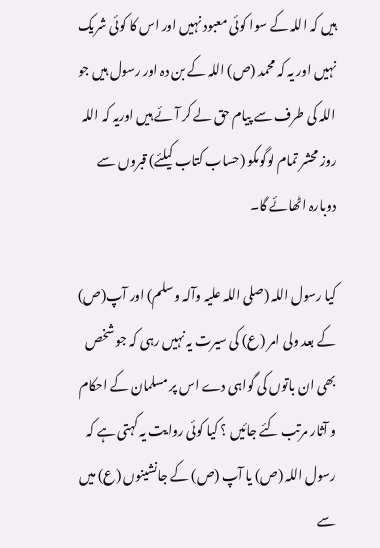ہیں کہ اللہ کے سوا کوئی معبود نہیں اور اس کا کوئی شریک نہیں اور یہ کہ محمد (ص) اللہ کے بن دہ اور رسول ہیں جو اللہ کی طرف سے پیام حق لے کر آئے ہیں اوریہ کہ اللہ روز محشر تمام لوگوںکو (حساب کتاب کیلئے) قبروں سے دوبارہ اٹھائے گا۔

کیا رسول اللہ (صلی اللہ علیہ وآلہ وسلم) اور آپ(ص) کے بعد ولی امر (ع) کی سیرت یہ نہیں رہی کہ جو شخص بھی ان باتوں کی گواہی دے اس پر مسلمان کے احکام و آثار مرتب کئے جائیں ؟ کیا کوئی روایت یہ کہتی ہے کہ رسول اللہ (ص) یا آپ (ص) کے جانشینوں (ع) میں سے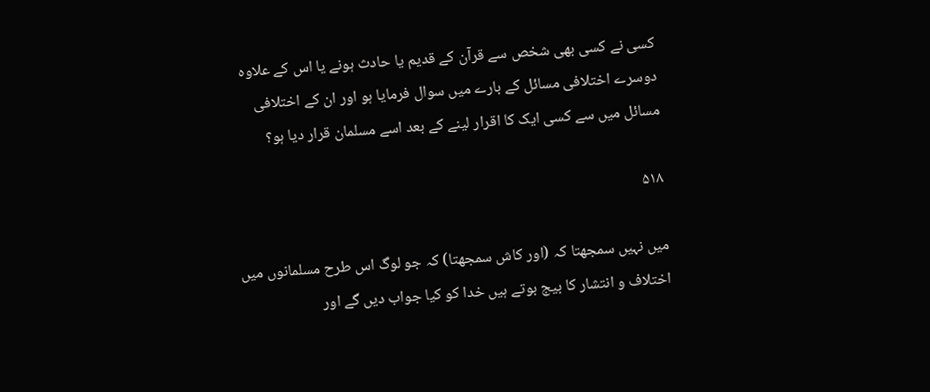کسی نے کسی بھی شخص سے قرآن کے قدیم یا حادث ہونے یا اس کے علاوہ دوسرے اختلافی مسائل کے بارے میں سوال فرمایا ہو اور ان کے اختلافی مسائل میں سے کسی ایک کا اقرار لینے کے بعد اسے مسلمان قرار دیا ہو؟

۵۱۸

میں نہیں سمجھتا کہ (اور کاش سمجھتا) کہ جو لوگ اس طرح مسلمانوں میں اختلاف و انتشار کا بیج بوتے ہیں خدا کو کیا جواب دیں گے اور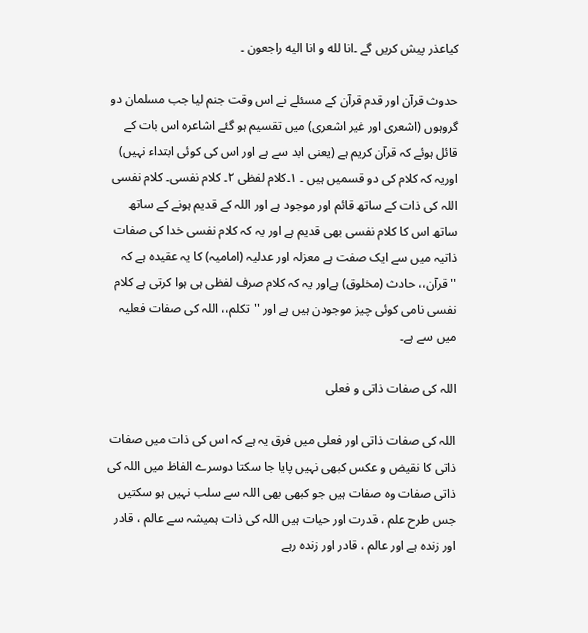کیاعذر پیش کریں گے ۔انا لله و انا الیه راجعون ۔

حدوث قرآن اور قدم قرآن کے مسئلے نے اس وقت جنم لیا جب مسلمان دو گروہوں (اشعری اور غیر اشعری) میں تقسیم ہو گئے اشاعرہ اس بات کے قائل ہوئے کہ قرآن کریم ہے (یعنی ابد سے ہے اور اس کی کوئی ابتداء نہیں) اوریہ کہ کلام کی دو قسمیں ہیں ۔ ۱۔کلام لفظی ۲۔ کلام نفسی۔ کلام نفسی اللہ کی ذات کے ساتھ قائم اور موجود ہے اور اللہ کے قدیم ہونے کے ساتھ ساتھ اس کا کلام نفسی بھی قدیم ہے اور یہ کہ کلام نفسی خدا کی صفات ذاتیہ میں سے ایک صفت ہے معزلہ اور عدلیہ (امامیہ) کا یہ عقیدہ ہے کہ ''قرآن،، حادث (مخلوق) ہےاور یہ کہ کلام صرف لفظی ہی ہوا کرتی ہے کلام نفسی نامی کوئی چیز موجودن ہیں ہے اور ''تکلم،، اللہ کی صفات فعلیہ میں سے ہے۔

اللہ کی صفات ذاتی و فعلی

اللہ کی صفات ذاتی اور فعلی میں فرق یہ ہے کہ اس کی ذات میں صفات ذاتی کا نقیض و عکس کبھی نہیں پایا جا سکتا دوسرے الفاظ میں اللہ کی ذاتی صفات وہ صفات ہیں جو کبھی بھی اللہ سے سلب نہیں ہو سکتیں جس طرح علم ، قدرت اور حیات ہیں اللہ کی ذات ہمیشہ سے عالم ، قادر اور زندہ ہے اور عالم ، قادر اور زندہ رہے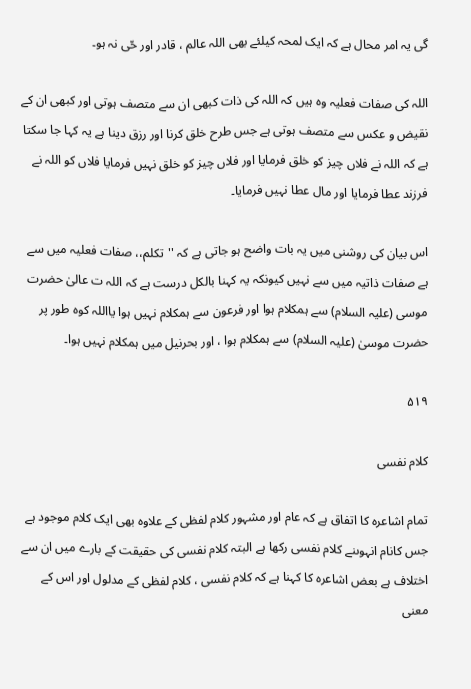گی یہ امر محال ہے کہ ایک لمحہ کیلئے بھی اللہ عالم ، قادر اور حّی نہ ہو۔

اللہ کی صفات فعلیہ وہ ہیں کہ اللہ کی ذات کبھی ان سے متصف ہوتی اور کبھی ان کے نقیض و عکس سے متصف ہوتی ہے جس طرح خلق کرنا اور رزق دینا ہے یہ کہا جا سکتا ہے کہ اللہ نے فلاں چیز کو خلق فرمایا اور فلاں چیز کو خلق نہیں فرمایا فلاں کو اللہ نے فرزند عطا فرمایا اور مال عطا نہیں فرمایا۔

اس بیان کی روشنی میں یہ بات واضح ہو جاتی ہے کہ ''تکلم،، صفات فعلیہ میں سے ہے صفات ذاتیہ میں سے نہیں کیونکہ یہ کہنا بالکل درست ہے کہ اللہ ت عالیٰ حضرت موسی (علیہ السلام) سے ہمکلام ہوا اور فرعون سے ہمکلام نہیں ہوا یااللہ کوہ طور پر حضرت موسیٰ (علیہ السلام) سے ہمکلام ہوا ، اور بحرنیل میں ہمکلام نہیں ہوا۔

۵۱۹

کلام نفسی

تمام اشاعرہ کا اتفاق ہے کہ عام اور مشہور کلام لفظی کے علاوہ بھی ایک کلام موجود ہے جس کانام انہوںنے کلام نفسی رکھا ہے البتہ کلام نفسی کی حقیقت کے بارے میں ان سے اختلاف ہے بعض اشاعرہ کا کہنا ہے کہ کلام نفسی ، کلام لفظی کے مدلول اور اس کے معنی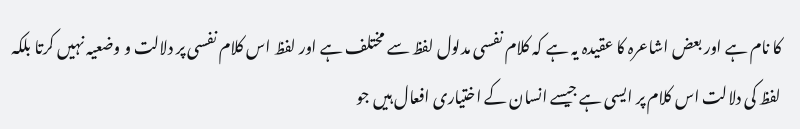کا نام ہے اور بعض اشاعرہ کا عقیدہ یہ ہے کہ کلام نفسی مدلول لفظ سے مختلف ہے اور لفظ اس کلام نفسی پر دلالت و وضعیہ نہیں کرتا بلکہ لفظ کی دلالت اس کلام پر ایسی ہے جیسے انسان کے اختیاری افعال ہیں جو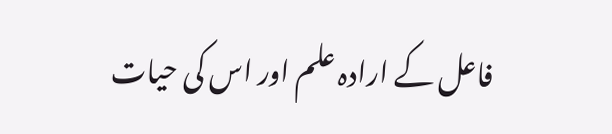فاعل کے ارادہ علم اور اس کی حیات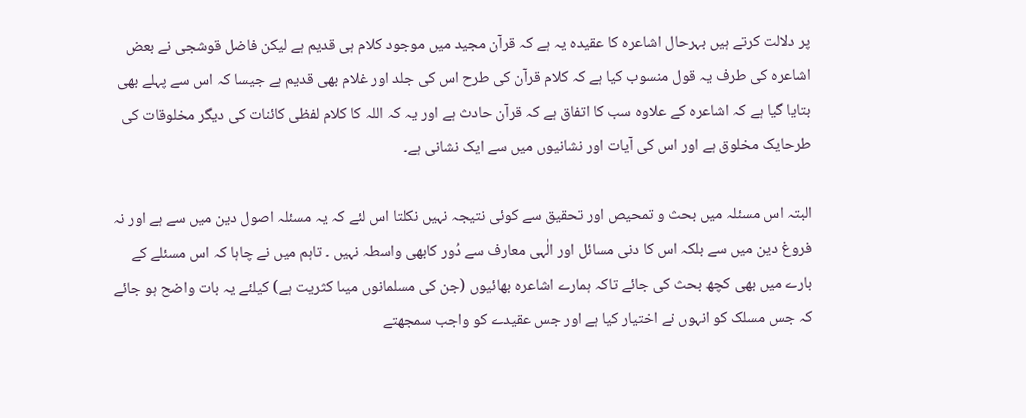پر دلالت کرتے ہیں بہرحال اشاعرہ کا عقیدہ یہ ہے کہ قرآن مجید میں موجود کلام ہی قدیم ہے لیکن فاضل قوشجی نے بعض اشاعرہ کی طرف یہ قول منسوب کیا ہے کہ کلام قرآن کی طرح اس کی جلد اور غلام بھی قدیم ہے جیسا کہ اس سے پہلے بھی بتایا گیا ہے کہ اشاعرہ کے علاوہ سب کا اتفاق ہے کہ قرآن حادث ہے اور یہ کہ اللہ کا کلام لفظی کائنات کی دیگر مخلوقات کی طرحایک مخلوق ہے اور اس کی آیات اور نشانیوں میں سے ایک نشانی ہے۔

البتہ اس مسئلہ میں بحث و تمحیص اور تحقیق سے کوئی نتیجہ نہیں نکلتا اس لئے کہ یہ مسئلہ اصول دین میں سے ہے اور نہ فروغ دین میں سے بلکہ اس کا دنی مسائل اور الٰہی معارف سے دُور کابھی واسطہ نہیں ۔ تاہم میں نے چاہا کہ اس مسئلے کے بارے میں بھی کچھ بحث کی جائے تاکہ ہمارے اشاعرہ بھائیوں (جن کی مسلمانوں میںا کثریت ہے) کیلئے یہ بات واضح ہو جائے کہ جس مسلک کو انہوں نے اختیار کیا ہے اور جس عقیدے کو واجب سمجھتے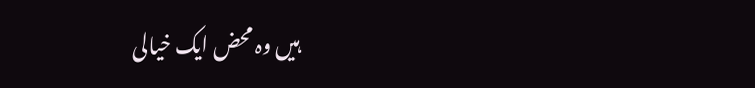ہیں وہ محض ایک خیالی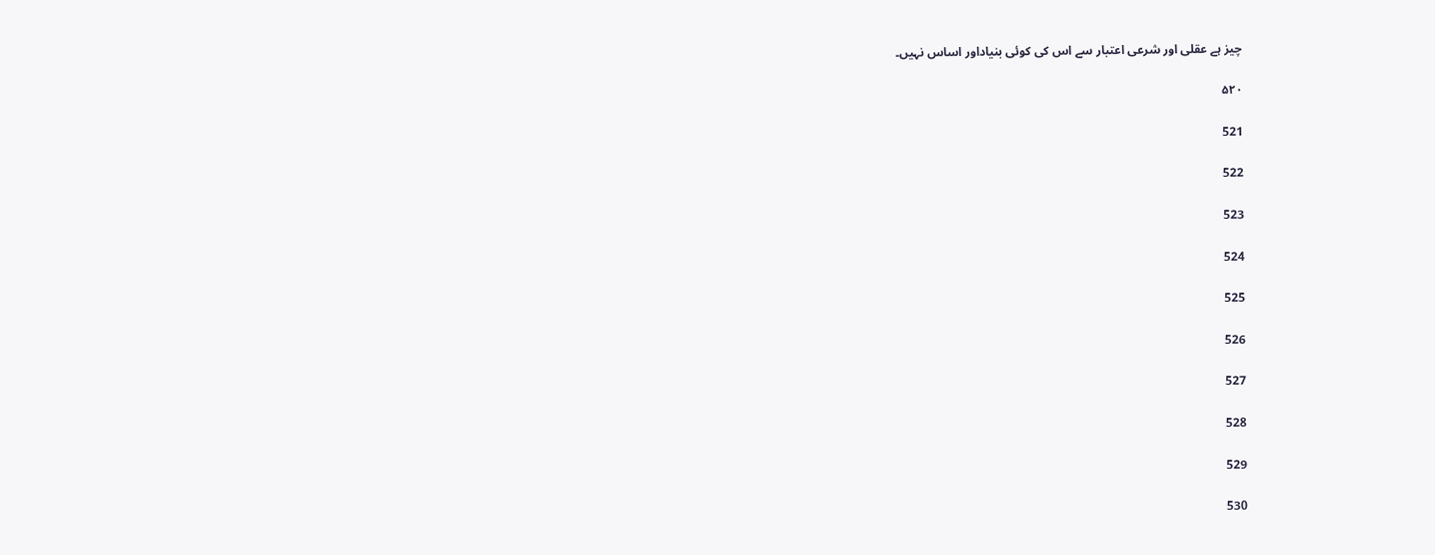چیز ہے عقلی اور شرعی اعتبار سے اس کی کوئی بنیاداور اساس نہیں۔

۵۲۰

521

522

523

524

525

526

527

528

529

530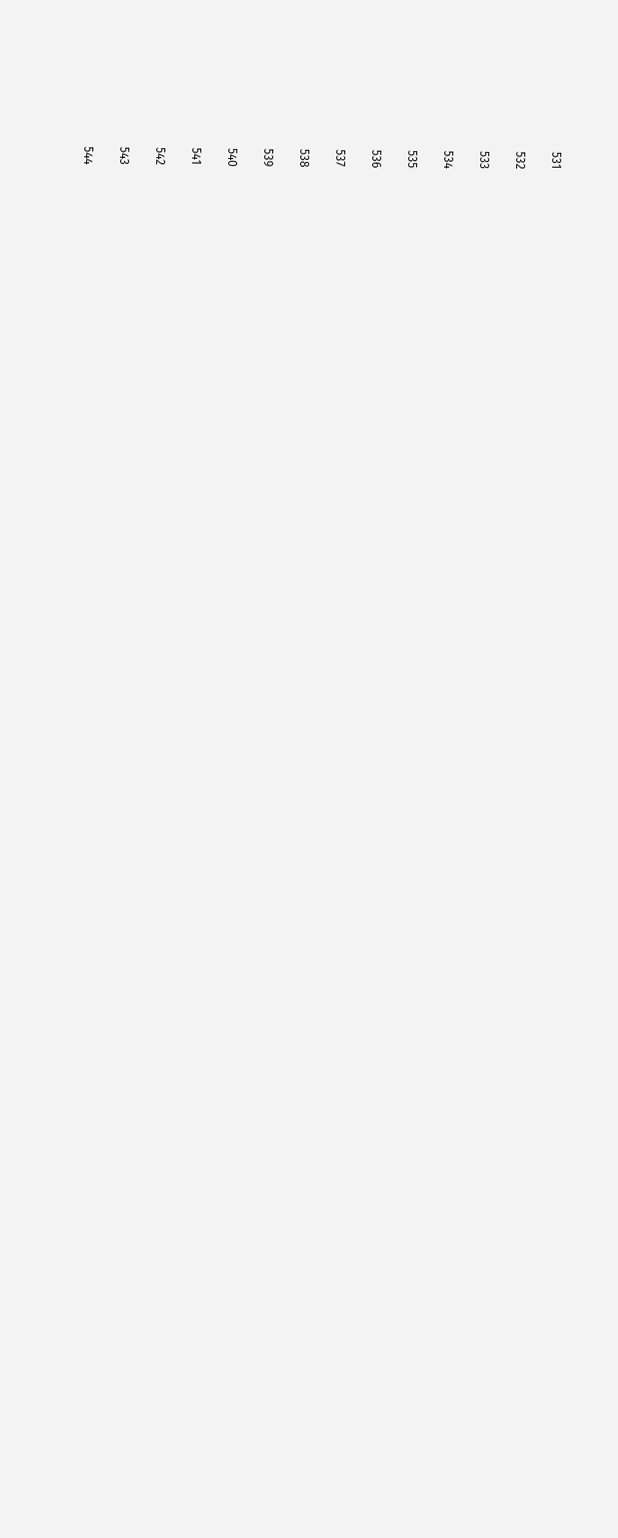531

532

533

534

535

536

537

538

539

540

541

542

543

544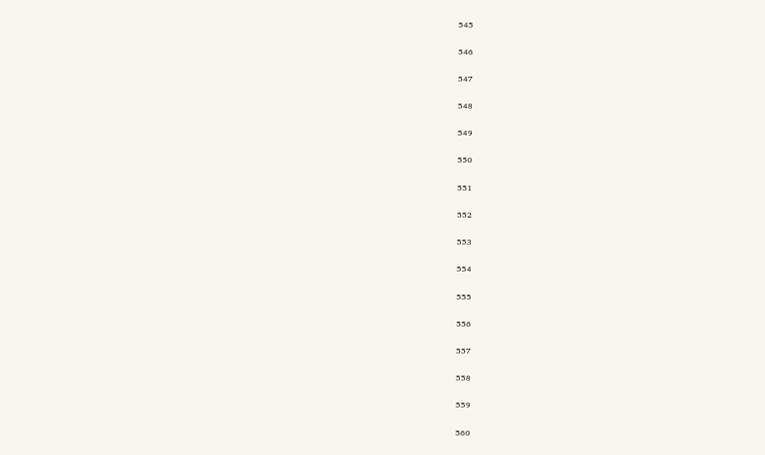545

546

547

548

549

550

551

552

553

554

555

556

557

558

559

560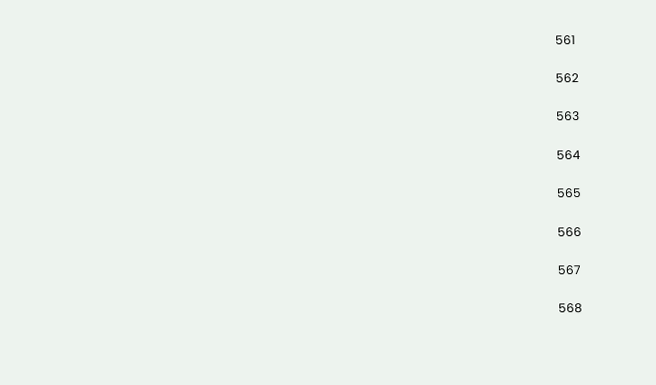561

562

563

564

565

566

567

568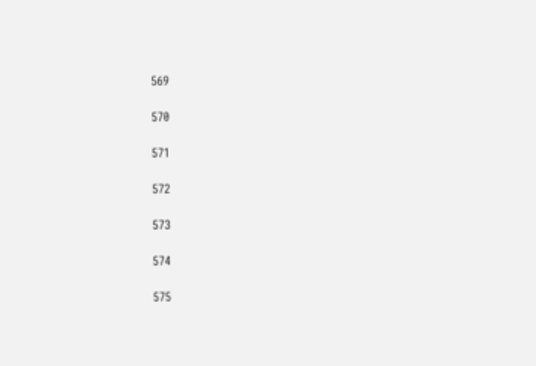569

570

571

572

573

574

575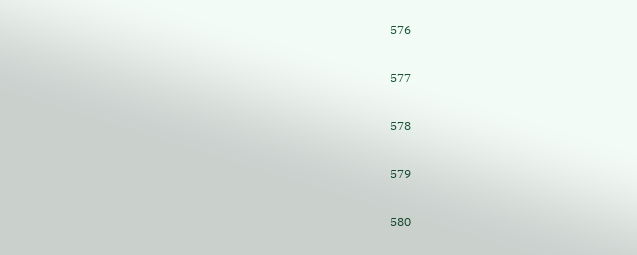576

577

578

579

580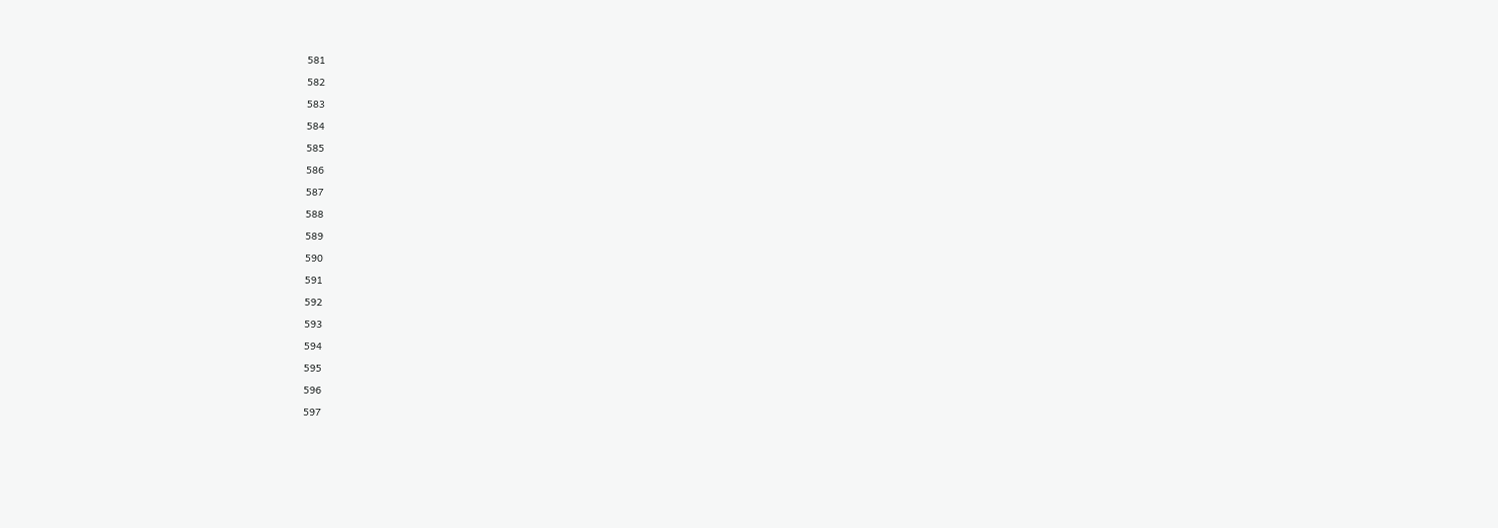581

582

583

584

585

586

587

588

589

590

591

592

593

594

595

596

597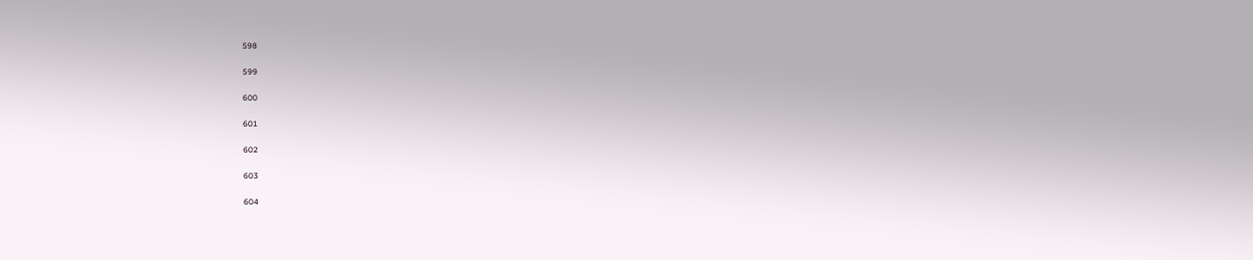598

599

600

601

602

603

604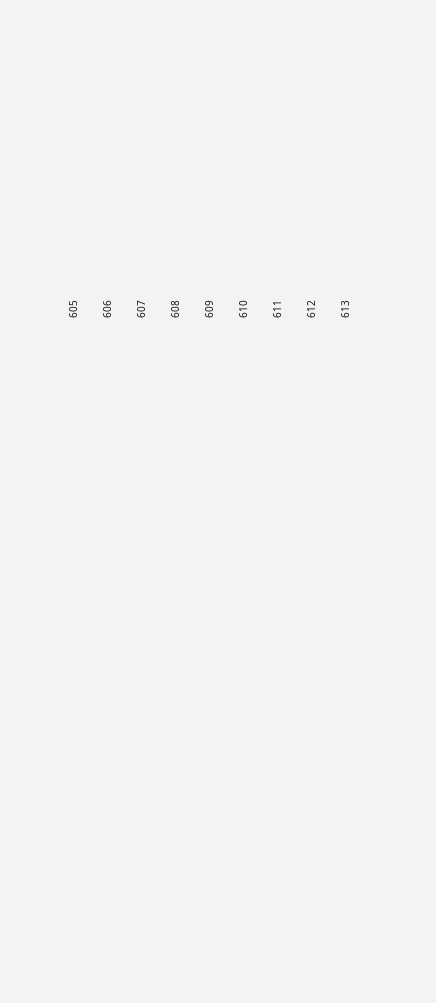605

606

607

608

609

610

611

612

613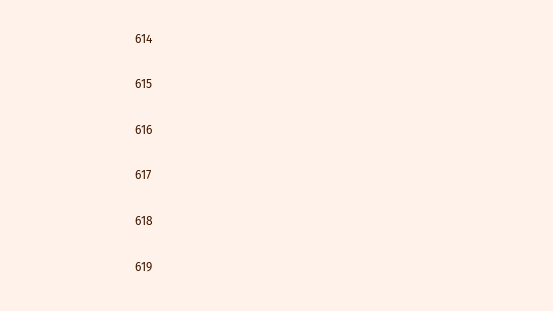614

615

616

617

618

619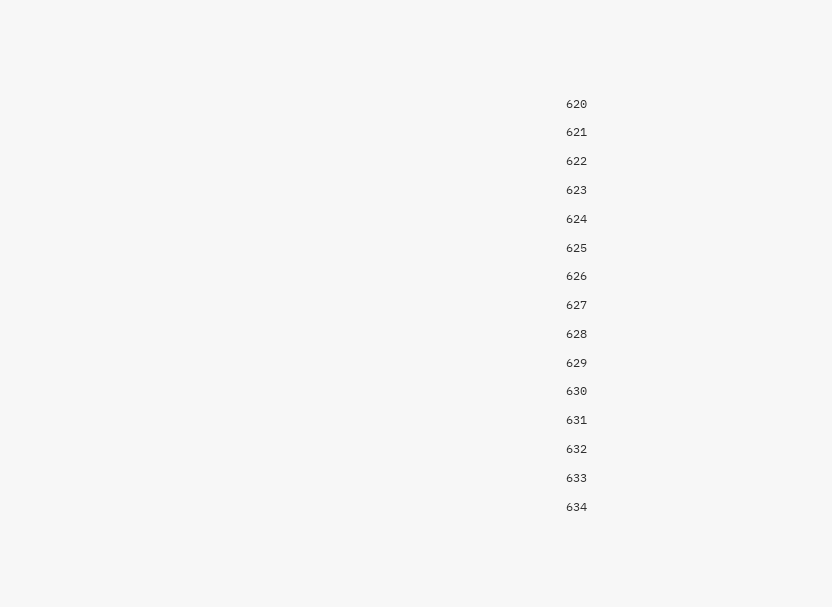620

621

622

623

624

625

626

627

628

629

630

631

632

633

634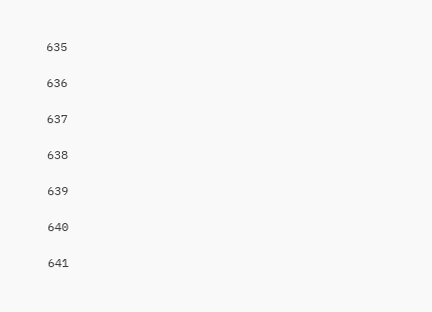635

636

637

638

639

640

641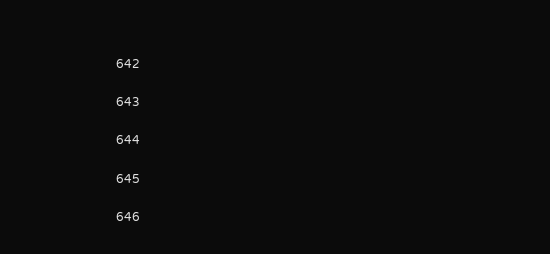642

643

644

645

646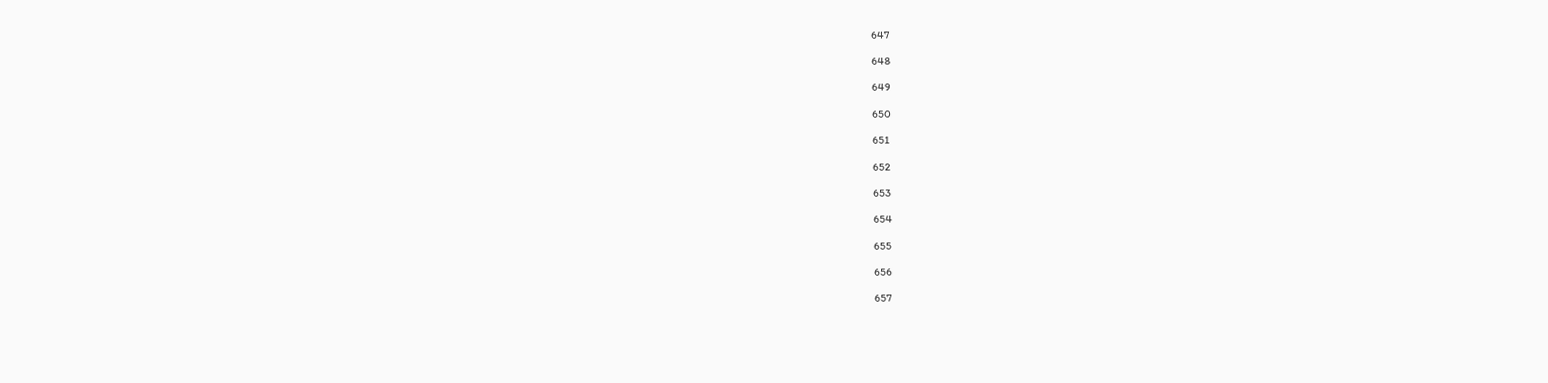647

648

649

650

651

652

653

654

655

656

657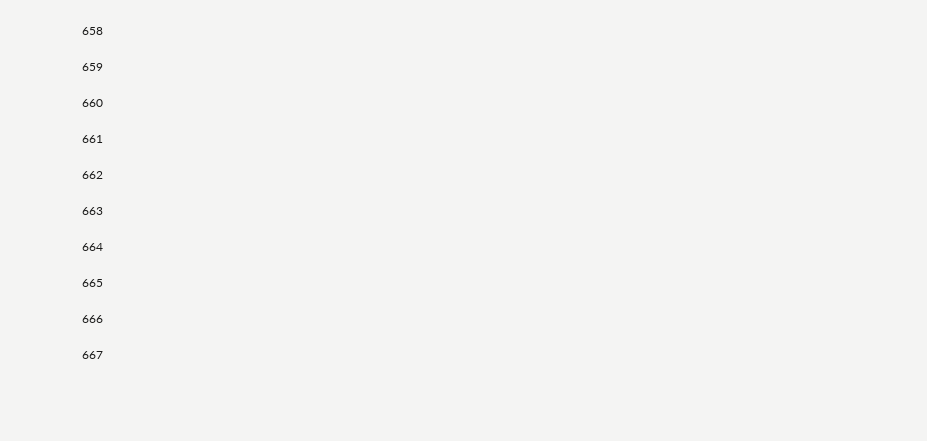658

659

660

661

662

663

664

665

666

667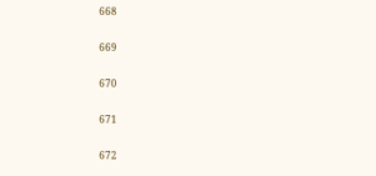668

669

670

671

672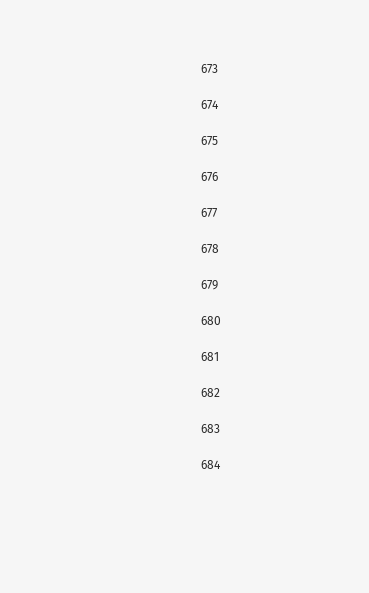673

674

675

676

677

678

679

680

681

682

683

684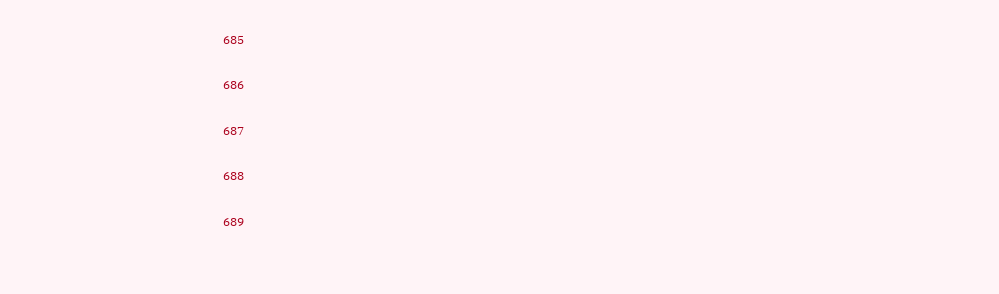685

686

687

688

689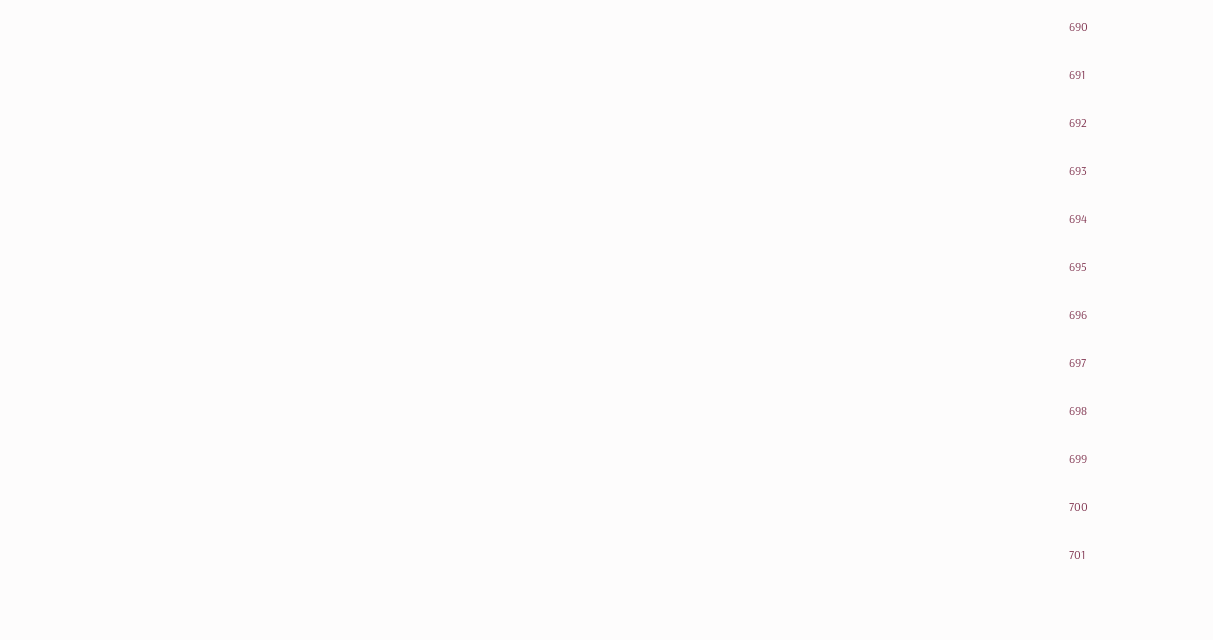690

691

692

693

694

695

696

697

698

699

700

701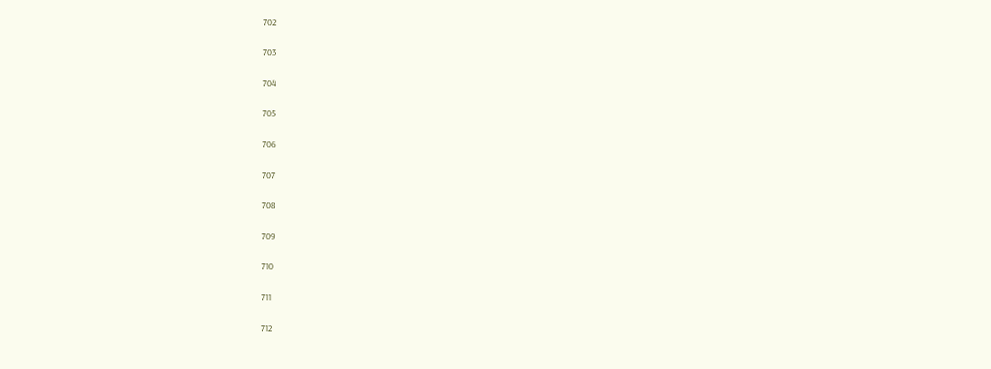702

703

704

705

706

707

708

709

710

711

712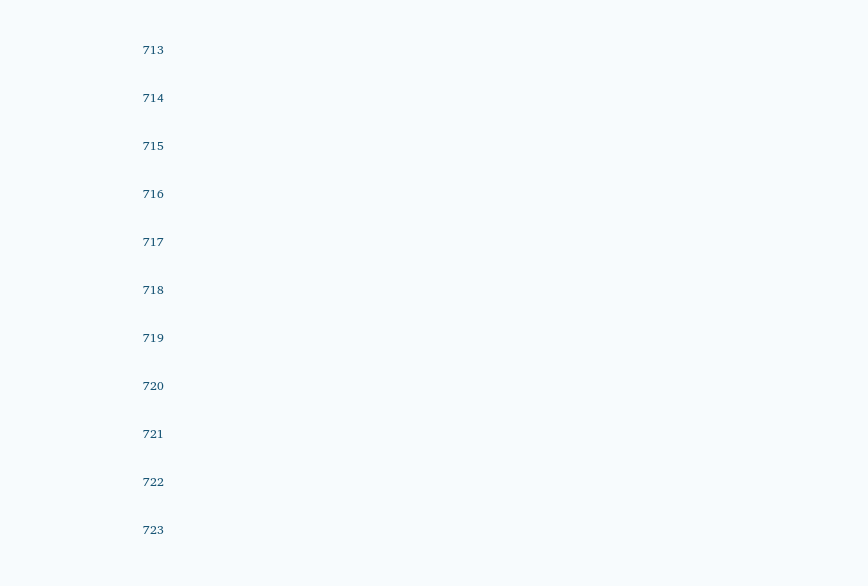713

714

715

716

717

718

719

720

721

722

723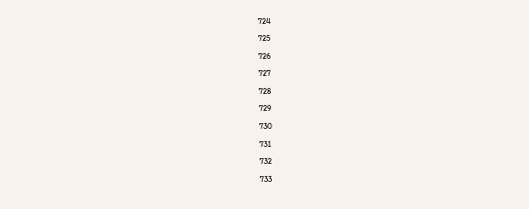724

725

726

727

728

729

730

731

732

733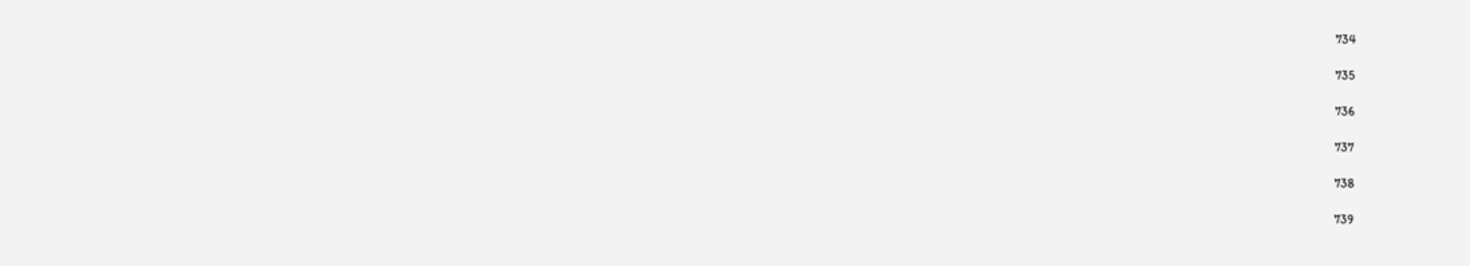734

735

736

737

738

739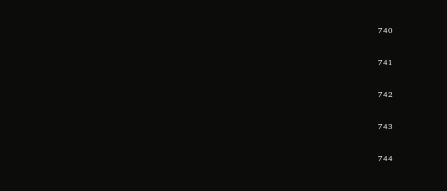740

741

742

743

744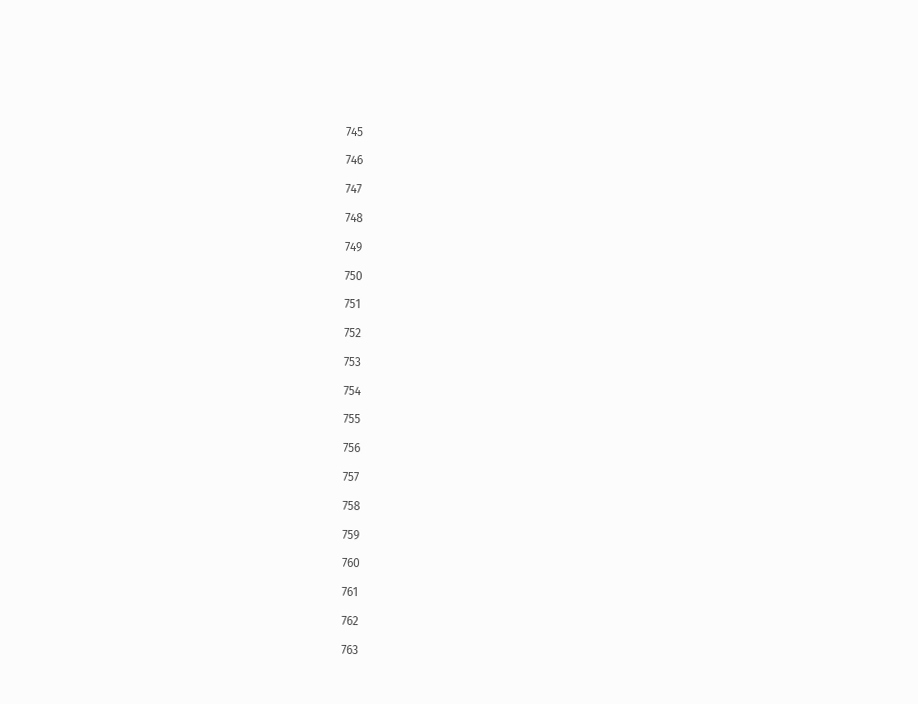745

746

747

748

749

750

751

752

753

754

755

756

757

758

759

760

761

762

763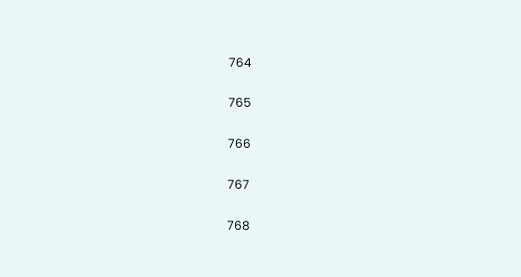764

765

766

767

768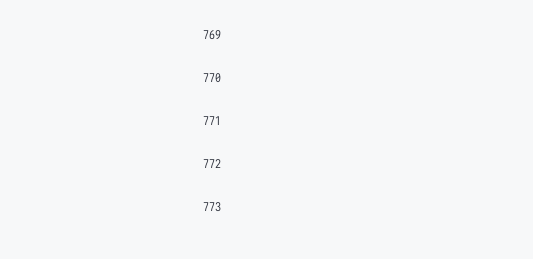769

770

771

772

773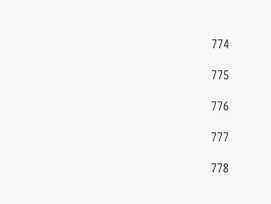774

775

776

777

778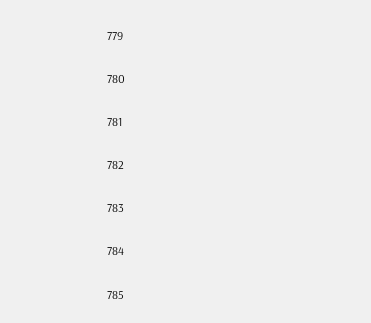779

780

781

782

783

784

785